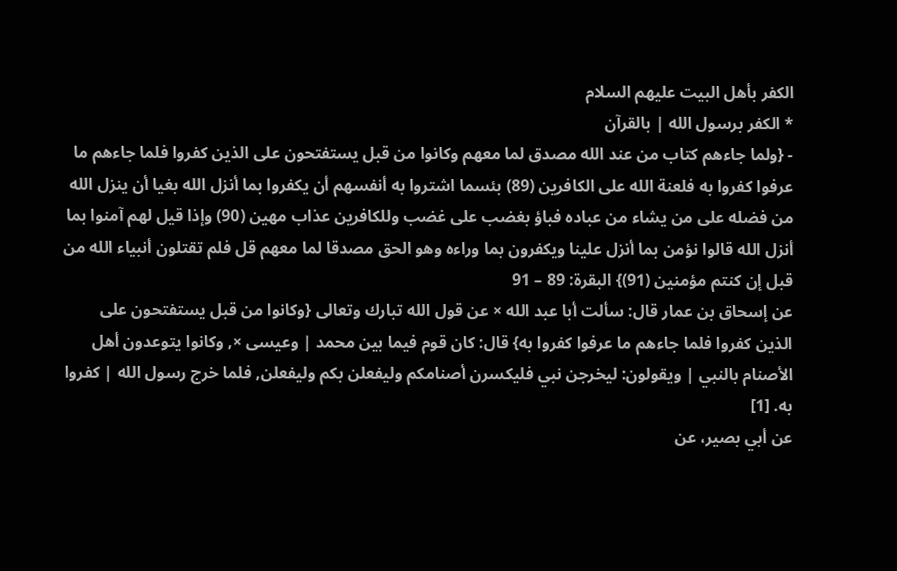الكفر بأهل البيت عليهم السلام
* الكفر برسول الله | بالقرآن
- {ولما جاءهم كتاب من عند الله مصدق لما معهم وكانوا من قبل يستفتحون على الذين كفروا فلما جاءهم ما عرفوا كفروا به فلعنة الله على الكافرين (89) بئسما اشتروا به أنفسهم أن يكفروا بما أنزل الله بغيا أن ينزل الله من فضله على من يشاء من عباده فباؤ بغضب على غضب وللكافرين عذاب مهين (90) وإذا قيل لهم آمنوا بما أنزل الله قالوا نؤمن بما أنزل علينا ويكفرون بما وراءه وهو الحق مصدقا لما معهم قل فلم تقتلون أنبياء الله من قبل إن كنتم مؤمنين (91)} البقرة: 89 – 91
عن إسحاق بن عمار قال: سألت أبا عبد الله × عن قول الله تبارك وتعالى {وكانوا من قبل يستفتحون على الذين كفروا فلما جاءهم ما عرفوا كفروا به} قال: كان قوم فيما بين محمد | وعيسى ×, وكانوا يتوعدون أهل الأصنام بالنبي | ويقولون: ليخرجن نبي فليكسرن أصنامكم وليفعلن بكم وليفعلن, فلما خرج رسول الله | كفروا به. [1]
عن أبي بصير، عن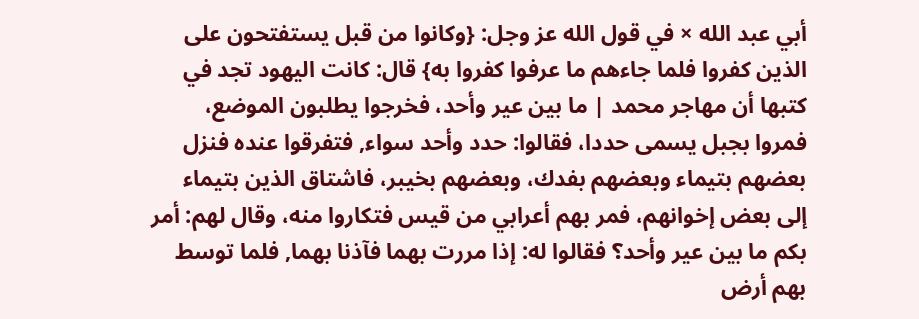أبي عبد الله × في قول الله عز وجل: {وكانوا من قبل يستفتحون على الذين كفروا فلما جاءهم ما عرفوا كفروا به} قال: كانت اليهود تجد في كتبها أن مهاجر محمد | ما بين عير وأحد، فخرجوا يطلبون الموضع، فمروا بجبل يسمى حددا، فقالوا: حدد وأحد سواء, فتفرقوا عنده فنزل بعضهم بتيماء وبعضهم بفدك، وبعضهم بخيبر، فاشتاق الذين بتيماء إلى بعض إخوانهم، فمر بهم أعرابي من قيس فتكاروا منه، وقال لهم: أمر بكم ما بين عير وأحد؟ فقالوا له: إذا مررت بهما فآذنا بهما, فلما توسط بهم أرض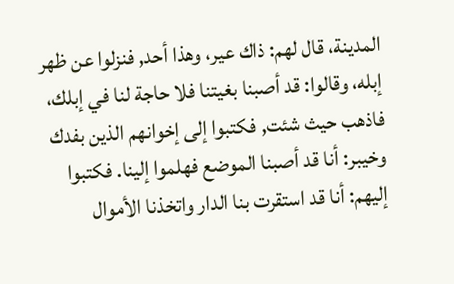المدينة، قال لهم: ذاك عير، وهذا أحد, فنزلوا عن ظهر إبله، وقالوا: قد أصبنا بغيتنا فلا حاجة لنا في إبلك، فاذهب حيث شئت, فكتبوا إلى إخوانهم الذين بفدك وخيبر: أنا قد أصبنا الموضع فهلموا إلينا. فكتبوا إليهم: أنا قد استقرت بنا الدار واتخذنا الأموال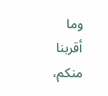وما أقربنا منكم،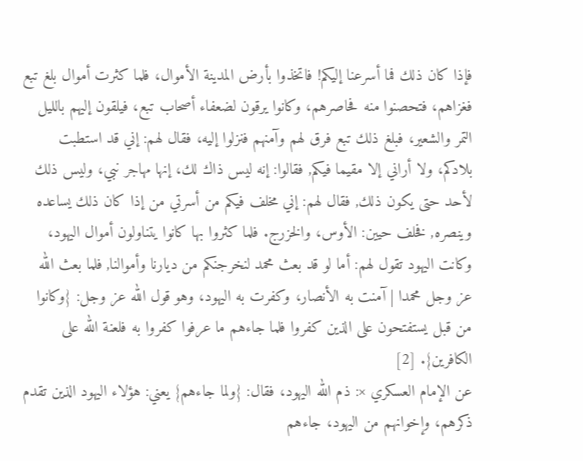فإذا كان ذلك فما أسرعنا إليكم! فاتخذوا بأرض المدينة الأموال، فلما كثرت أموال بلغ تبع فغزاهم، فتحصنوا منه فحاصرهم، وكانوا يرقون لضعفاء أصحاب تبع، فيلقون إليهم بالليل التمر والشعير، فبلغ ذلك تبع فرق لهم وآمنهم فنزلوا إليه، فقال لهم: إني قد استطبت بلادكم، ولا أراني إلا مقيما فيكم, فقالوا: إنه ليس ذاك لك، إنها مهاجر نبي، وليس ذلك لأحد حتى يكون ذلك, فقال لهم: إني مخلف فيكم من أسرتي من إذا كان ذلك يساعده وينصره, فخلف حيين: الأوس، والخزرج. فلما كثروا بها كانوا يتناولون أموال اليهود، وكانت اليهود تقول لهم: أما لو قد بعث محمد لنخرجنكم من ديارنا وأموالنا, فلما بعث الله عز وجل محمدا | آمنت به الأنصار، وكفرت به اليهود، وهو قول الله عز وجل: {وكانوا من قبل يستفتحون على الذين كفروا فلما جاءهم ما عرفوا كفروا به فلعنة الله على الكافرين}. [2]
عن الإمام العسكري ×: ذم الله اليهود، فقال: {ولما جاءهم} يعني: هؤلاء اليهود الذين تقدم ذكرهم، وإخوانهم من اليهود، جاءهم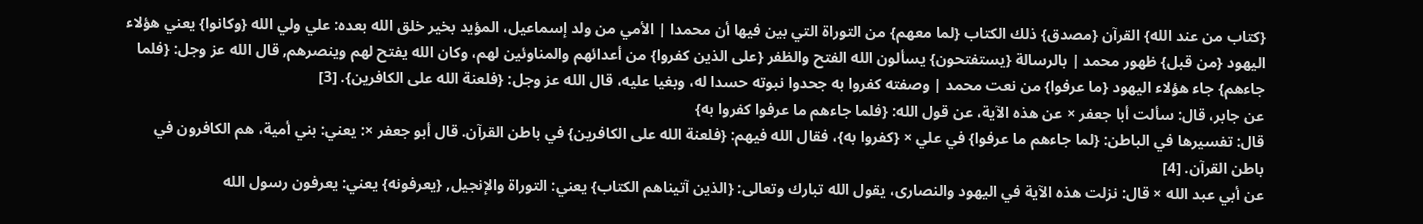{كتاب من عند الله} القرآن {مصدق} ذلك الكتاب {لما معهم} من التوراة التي بين فيها أن محمدا | الأمي من ولد إسماعيل، المؤيد بخير خلق الله بعده: علي ولي الله {وكانوا} يعني هؤلاء اليهود {من قبل} ظهور محمد | بالرسالة {يستفتحون} يسألون الله الفتح والظفر {على الذين كفروا} من أعدائهم والمناوئين لهم، وكان الله يفتح لهم وينصرهم, قال الله عز وجل: {فلما جاءهم} جاء هؤلاء اليهود {ما عرفوا} من نعت محمد | وصفته كفروا به جحدوا نبوته حسدا له، وبغيا عليه، قال الله عز وجل: {فلعنة الله على الكافرين}. [3]
عن جابر، قال: سألت أبا جعفر × عن هذه الآية، عن قول الله: {فلما جاءهم ما عرفوا كفروا به}
قال: تفسيرها في الباطن: {لما جاءهم ما عرفوا} في علي × {كفروا به}، فقال الله فيهم: {فلعنة الله على الكافرين} في باطن القرآن. قال أبو جعفر ×: يعني: بني أمية، هم الكافرون في باطن القرآن. [4]
عن أبي عبد الله × قال: نزلت هذه الآية في اليهود والنصارى، يقول الله تبارك وتعالى: {الذين آتيناهم الكتاب} يعني: التوراة والإنجيل, {يعرفونه} يعني: يعرفون رسول الله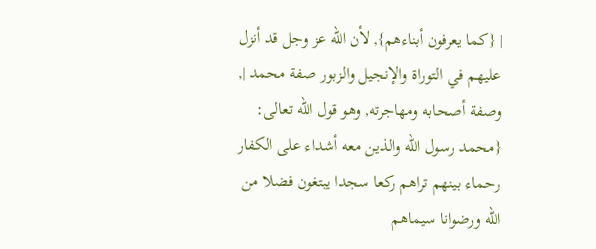| {كما يعرفون أبناءهم}, لأن الله عز وجل قد أنزل عليهم في التوراة والإنجيل والزبور صفة محمد |, وصفة أصحابه ومهاجرته, وهو قول الله تعالى: {محمد رسول الله والذين معه أشداء على الكفار رحماء بينهم تراهم ركعا سجدا يبتغون فضلا من الله ورضوانا سيماهم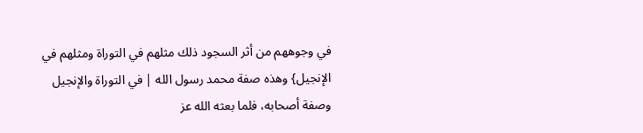في وجوههم من أثر السجود ذلك مثلهم في التوراة ومثلهم في الإنجيل} وهذه صفة محمد رسول الله | في التوراة والإنجيل وصفة أصحابه، فلما بعثه الله عز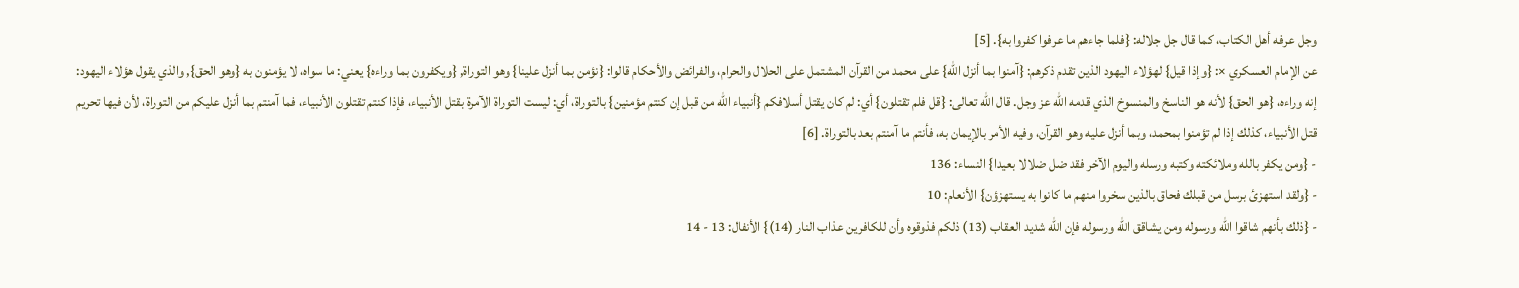وجل عرفه أهل الكتاب، كما قال جل جلاله: {فلما جاءهم ما عرفوا كفروا به}. [5]
عن الإمام العسكري ×: {وإذا قيل} لهؤلاء اليهود الذين تقدم ذكرهم: {آمنوا بما أنزل الله} على محمد من القرآن المشتمل على الحلال والحرام، والفرائض والأحكام قالوا: {نؤمن بما أنزل علينا} وهو التوراة, {ويكفرون بما وراءه} يعني: ما سواه، لا يؤمنون به {وهو الحق}, والذي يقول هؤلاء اليهود: إنه وراءه، {هو الحق} لأنه هو الناسخ والمنسوخ الذي قدمه الله عز وجل. قال الله تعالى: {قل فلم تقتلون} أي: لم كان يقتل أسلافكم {أنبياء الله من قبل إن كنتم مؤمنين} بالتوراة، أي: ليست التوراة الآمرة بقتل الأنبياء، فإذا كنتم تقتلون الأنبياء، فما آمنتم بما أنزل عليكم من التوراة، لأن فيها تحريم قتل الأنبياء، كذلك إذا لم تؤمنوا بمحمد، وبما أنزل عليه وهو القرآن، وفيه الأمر بالإيمان به، فأنتم ما آمنتم بعد بالتوراة. [6]
- {ومن يكفر بالله وملائكته وكتبه ورسله واليوم الآخر فقد ضل ضلالا بعيدا} النساء: 136
- {ولقد استهزئ برسل من قبلك فحاق بالذين سخروا منهم ما كانوا به يستهزؤن} الأنعام: 10
- {ذلك بأنهم شاقوا الله ورسوله ومن يشاقق الله ورسوله فإن الله شديد العقاب (13) ذلكم فذوقوه وأن للكافرين عذاب النار (14)} الأنفال: 13 - 14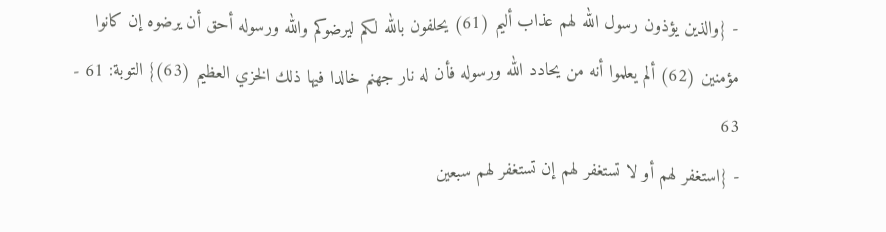- {والذين يؤذون رسول الله لهم عذاب أليم (61) يحلفون بالله لكم ليرضوكم والله ورسوله أحق أن يرضوه إن كانوا مؤمنين (62) ألم يعلموا أنه من يحادد الله ورسوله فأن له نار جهنم خالدا فيها ذلك الخزي العظيم (63)} التوبة: 61 - 63
- {استغفر لهم أو لا تستغفر لهم إن تستغفر لهم سبعين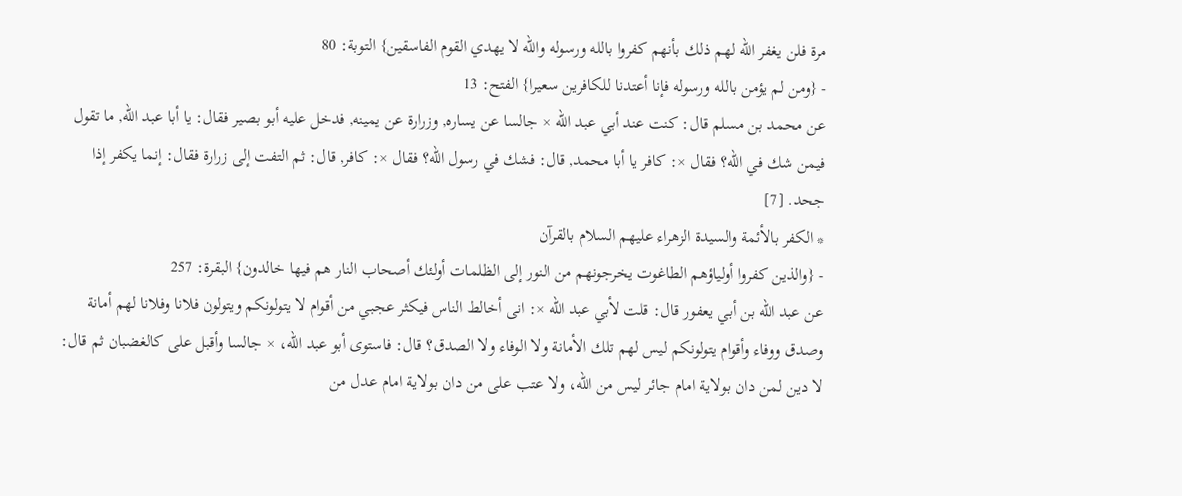مرة فلن يغفر الله لهم ذلك بأنهم كفروا بالله ورسوله والله لا يهدي القوم الفاسقين} التوبة: 80
- {ومن لم يؤمن بالله ورسوله فإنا أعتدنا للكافرين سعيرا} الفتح: 13
عن محمد بن مسلم قال: كنت عند أبي عبد الله × جالسا عن يساره, وزرارة عن يمينه, فدخل عليه أبو بصير فقال: يا أبا عبد الله, ما تقول فيمن شك في الله؟ فقال ×: كافر يا أبا محمد, قال: فشك في رسول الله؟ فقال ×: كافر, قال: ثم التفت إلى زرارة فقال: إنما يكفر إذا جحد. [7]
* الكفر بالأئمة والسيدة الزهراء عليهم السلام بالقرآن
- {والذين كفروا أولياؤهم الطاغوت يخرجونهم من النور إلى الظلمات أولئك أصحاب النار هم فيها خالدون} البقرة: 257
عن عبد الله بن أبي يعفور قال: قلت لأبي عبد الله ×: انى أخالط الناس فيكثر عجبي من أقوام لا يتولونكم ويتولون فلانا وفلانا لهم أمانة وصدق ووفاء وأقوام يتولونكم ليس لهم تلك الأمانة ولا الوفاء ولا الصدق؟ قال: فاستوى أبو عبد الله، × جالسا وأقبل على كالغضبان ثم قال: لا دين لمن دان بولاية امام جائر ليس من الله، ولا عتب على من دان بولاية امام عدل من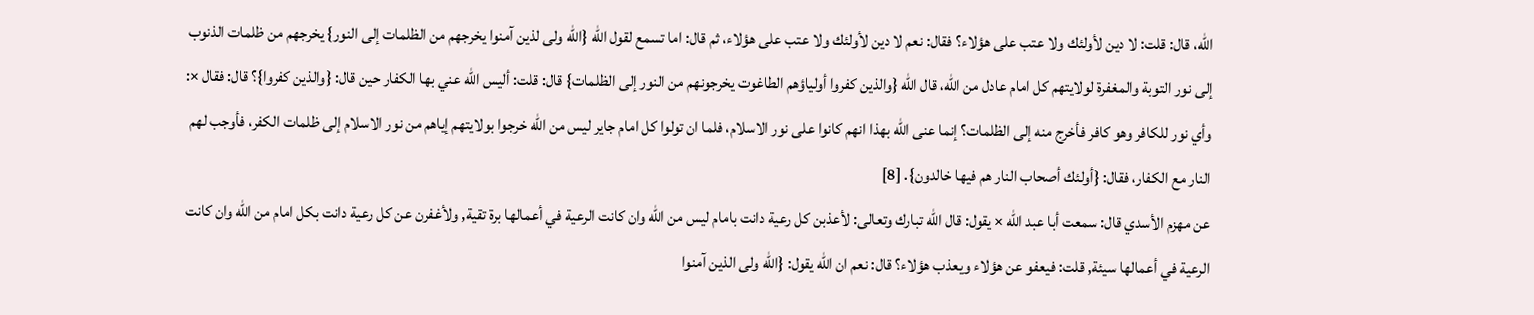الله، قال: قلت: لا دين لأولئك ولا عتب على هؤلاء؟ فقال: نعم لا دين لأولئك ولا عتب على هؤلاء، ثم قال: اما تسمع لقول الله {الله ولى لذين آمنوا يخرجهم من الظلمات إلى النور} يخرجهم من ظلمات الذنوب إلى نور التوبة والمغفرة لولايتهم كل امام عادل من الله، قال الله {والذين كفروا أولياؤهم الطاغوت يخرجونهم من النور إلى الظلمات} قال: قلت: أليس الله عني بها الكفار حين قال: {والذين كفروا}؟ قال: فقال ×: وأي نور للكافر وهو كافر فأخرج منه إلى الظلمات؟ إنما عنى الله بهذا انهم كانوا على نور الاسلام، فلما ان تولوا كل امام جاير ليس من الله خرجوا بولايتهم إياهم من نور الاسلام إلى ظلمات الكفر، فأوجب لهم النار مع الكفار، فقال: {أولئك أصحاب النار هم فيها خالدون}. [8]
عن مهزم الأسدي قال: سمعت أبا عبد الله × يقول: قال الله تبارك وتعالى: لأعذبن كل رعية دانت بامام ليس من الله وان كانت الرعية في أعمالها برة تقية, ولأغفرن عن كل رعية دانت بكل امام من الله وان كانت الرعية في أعمالها سيئة, قلت: فيعفو عن هؤلاء ويعذب هؤلاء؟ قال: نعم ان الله يقول: {الله ولى الذين آمنوا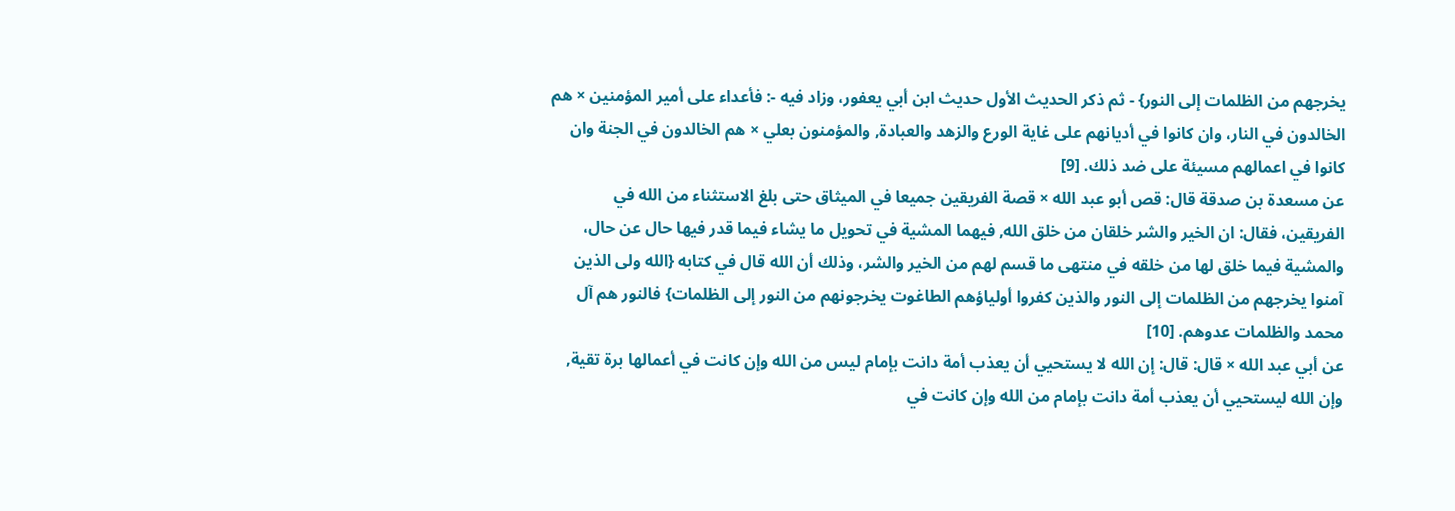يخرجهم من الظلمات إلى النور} - ثم ذكر الحديث الأول حديث ابن أبي يعفور، وزاد فيه -: فأعداء على أمير المؤمنين × هم الخالدون في النار، وان كانوا في أديانهم على غاية الورع والزهد والعبادة, والمؤمنون بعلي × هم الخالدون في الجنة وان كانوا في اعمالهم مسيئة على ضد ذلك. [9]
عن مسعدة بن صدقة قال: قص أبو عبد الله × قصة الفريقين جميعا في الميثاق حتى بلغ الاستثناء من الله في الفريقين، فقال: ان الخير والشر خلقان من خلق الله, فيهما المشية في تحويل ما يشاء فيما قدر فيها حال عن حال، والمشية فيما خلق لها من خلقه في منتهى ما قسم لهم من الخير والشر، وذلك أن الله قال في كتابه {الله ولى الذين آمنوا يخرجهم من الظلمات إلى النور والذين كفروا أولياؤهم الطاغوت يخرجونهم من النور إلى الظلمات} فالنور هم آل محمد والظلمات عدوهم. [10]
عن أبي عبد الله × قال: قال: إن الله لا يستحيي أن يعذب أمة دانت بإمام ليس من الله وإن كانت في أعمالها برة تقية, وإن الله ليستحيي أن يعذب أمة دانت بإمام من الله وإن كانت في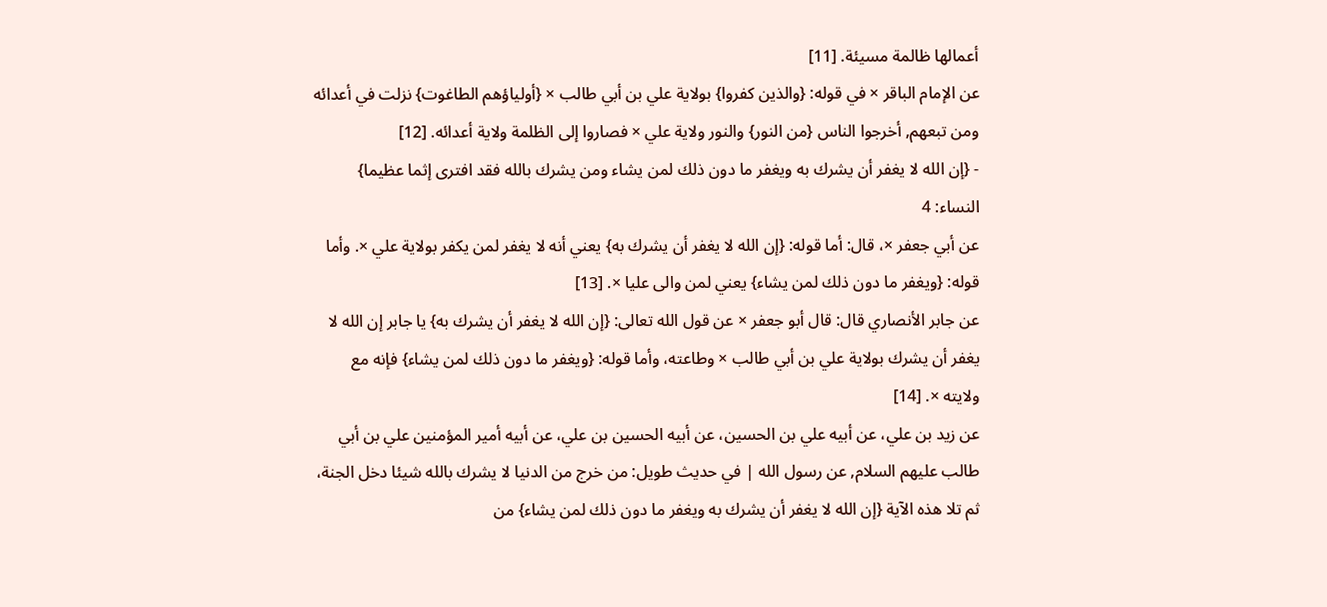أعمالها ظالمة مسيئة. [11]
عن الإمام الباقر × في قوله: {والذين كفروا} بولاية علي بن أبي طالب × {أولياؤهم الطاغوت} نزلت في أعدائه ومن تبعهم, أخرجوا الناس {من النور} والنور ولاية علي × فصاروا إلى الظلمة ولاية أعدائه. [12]
- {إن الله لا يغفر أن يشرك به ويغفر ما دون ذلك لمن يشاء ومن يشرك بالله فقد افترى إثما عظيما} النساء: 4
عن أبي جعفر ×، قال: أما قوله: {إن الله لا يغفر أن يشرك به} يعني أنه لا يغفر لمن يكفر بولاية علي ×. وأما قوله: {ويغفر ما دون ذلك لمن يشاء} يعني لمن والى عليا ×. [13]
عن جابر الأنصاري قال: قال أبو جعفر × عن قول الله تعالى: {إن الله لا يغفر أن يشرك به} يا جابر إن الله لا يغفر أن يشرك بولاية علي بن أبي طالب × وطاعته، وأما قوله: {ويغفر ما دون ذلك لمن يشاء} فإنه مع ولايته ×. [14]
عن زيد بن علي، عن أبيه علي بن الحسين، عن أبيه الحسين بن علي، عن أبيه أمير المؤمنين علي بن أبي طالب عليهم السلام, عن رسول الله | في حديث طويل: من خرج من الدنيا لا يشرك بالله شيئا دخل الجنة، ثم تلا هذه الآية {إن الله لا يغفر أن يشرك به ويغفر ما دون ذلك لمن يشاء} من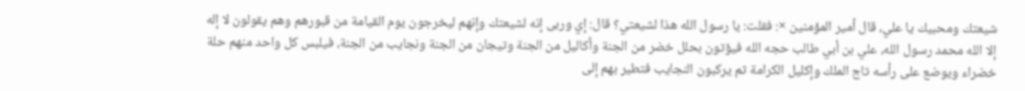شيعتك ومحبيك يا علي، قال أمير المؤمنين ×: فقلت: يا رسول الله هذا لشيعتي؟ قال: إي وربى إنه لشيعتك وإنهم ليخرجون يوم القيامة من قبورهم وهم يقولون لا إله إلا الله محمد رسول الله، علي بن أبي طالب حجه الله فيؤتون بحلل خضر من الجنة وأكاليل من الجنة وتيجان من الجنة ونجايب من الجنة، فيلبس كل واحد منهم حلة خضراء ويوضع على رأسه تاج الملك وإكليل الكرامة ثم يركبون النجايب فتطير بهم إلى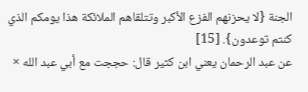الجنة {لا يحزنهم الفزع الأكبر وتتلقاهم الملائكة هذا يومكم الذي كنتم توعدون}. [15]
عن عبد الرحمان يعني ابن كثير قال: حججت مع أبي عبد الله ×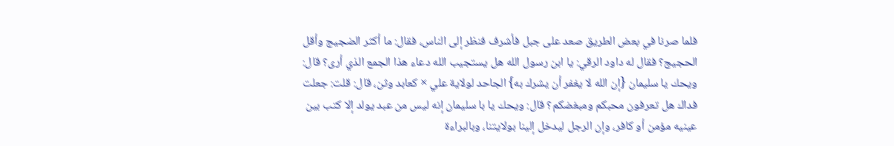فلما صرنا في بعض الطريق صعد على جبل فأشرف فنظر إلى الناس، فقال: ما أكثر الضجيج وأقل الحجيج؟ فقال له داود الرقي: يا ابن رسول الله هل يستجيب الله دعاء هذا الجمع الذي أرى؟ قال: ويحك يا سليمان {إن الله لا يغفر أن يشرك به} الجاحد لولاية علي × كعابد وثن، قال: قلت: جعلت فداك هل تعرفون محبكم ومبغضكم؟ قال: ويحك يا با سليمان إنه ليس من عبد يولد إلا كتب بين عينيه مؤمن أو كافر، وإن الرجل ليدخل إلينا بولايتنا، وبالبراءة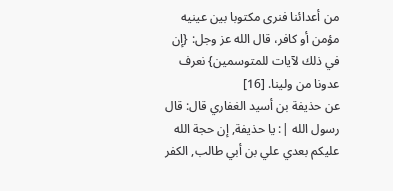من أعدائنا فنرى مكتوبا بين عينيه مؤمن أو كافر، قال الله عز وجل: {إن في ذلك لآيات للمتوسمين} نعرف عدونا من ولينا. [16]
عن حذيفة بن أسيد الغفاري قال: قال رسول الله |: يا حذيفة, إن حجة الله عليكم بعدي علي بن أبي طالب, الكفر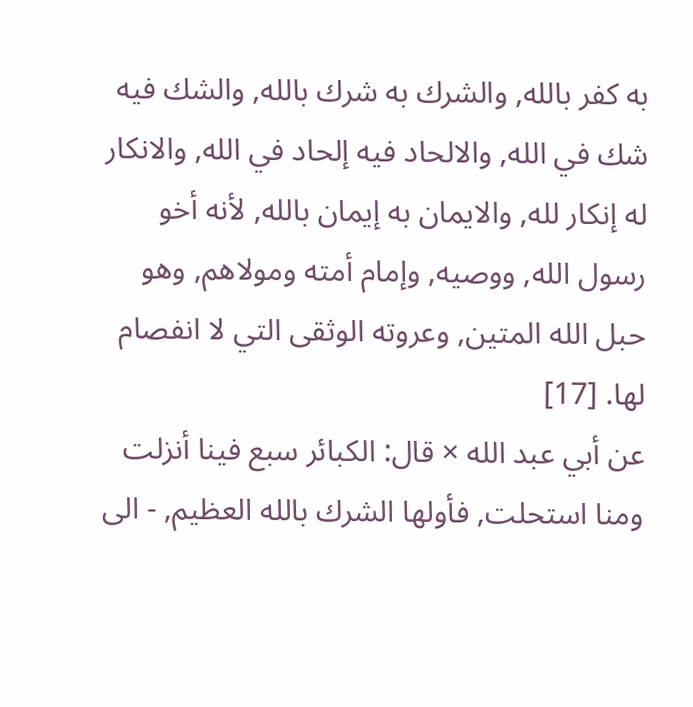به كفر بالله, والشرك به شرك بالله, والشك فيه شك في الله, والالحاد فيه إلحاد في الله, والانكار له إنكار لله, والايمان به إيمان بالله, لأنه أخو رسول الله, ووصيه, وإمام أمته ومولاهم, وهو حبل الله المتين, وعروته الوثقى التي لا انفصام لها. [17]
عن أبي عبد الله × قال: الكبائر سبع فينا أنزلت ومنا استحلت, فأولها الشرك بالله العظيم, - الى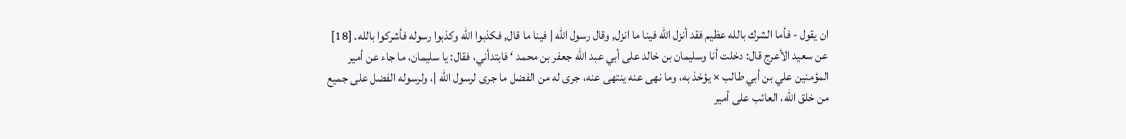ان يقول - فأما الشرك بالله عظيم فقد أنزل الله فينا ما انزل, وقال رسول الله | فينا ما قال, فكذبوا الله وكذبوا رسوله فأشركوا بالله. [18]
عن سعيد الأعرج قال: دخلت أنا وسليمان بن خالد على أبي عبد الله جعفر بن محمد ‘ فابتدأني، فقال: يا سليمان، ما جاء عن أمير المؤمنين علي بن أبي طالب × يؤخذ به، وما نهى عنه ينتهى عنه، جرى له من الفضل ما جرى لرسول الله |، ولرسوله الفضل على جميع من خلق الله، العائب على أمير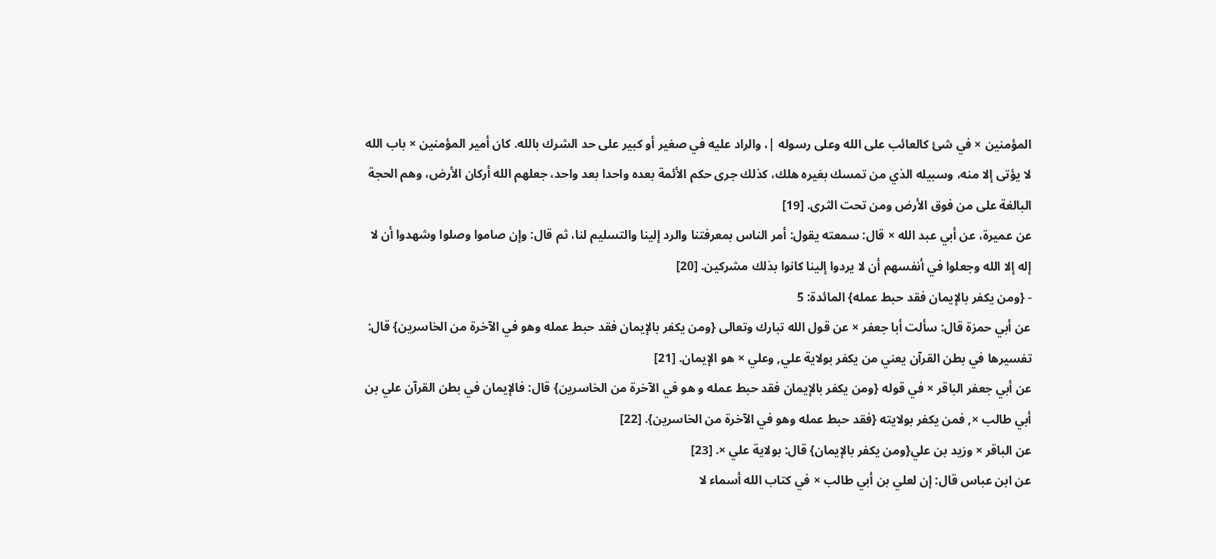المؤمنين × في شئ كالعائب على الله وعلى رسوله |، والراد عليه في صغير أو كبير على حد الشرك بالله. كان أمير المؤمنين × باب الله لا يؤتى إلا منه، وسبيله الذي من تمسك بغيره هلك، كذلك جرى حكم الأئمة بعده واحدا بعد واحد، جعلهم الله أركان الأرض، وهم الحجة البالغة على من فوق الأرض ومن تحت الثرى. [19]
عن عميرة، عن أبي عبد الله × قال: سمعته يقول: أمر الناس بمعرفتنا والرد إلينا والتسليم لنا، ثم قال: وإن صاموا وصلوا وشهدوا أن لا إله إلا الله وجعلوا في أنفسهم أن لا يردوا إلينا كانوا بذلك مشركين. [20]
- {ومن يكفر بالإيمان فقد حبط عمله} المائدة: 5
عن أبي حمزة قال: سألت أبا جعفر × عن قول الله تبارك وتعالى {ومن يكفر بالإيمان فقد حبط عمله وهو في الآخرة من الخاسرين} قال: تفسيرها في بطن القرآن يعني من يكفر بولاية علي, وعلي × هو الإيمان. [21]
عن أبي جعفر الباقر × في قوله {ومن يكفر بالإيمان فقد حبط عمله و هو في الآخرة من الخاسرين} قال: فالإيمان في بطن القرآن علي بن أبي طالب ×, فمن يكفر بولايته {فقد حبط عمله وهو في الآخرة من الخاسرين}. [22]
عن الباقر × وزيد بن علي{ومن يكفر بالإيمان} قال: بولاية علي ×. [23]
عن ابن عباس قال: إن لعلي بن أبي طالب × في كتاب الله أسماء لا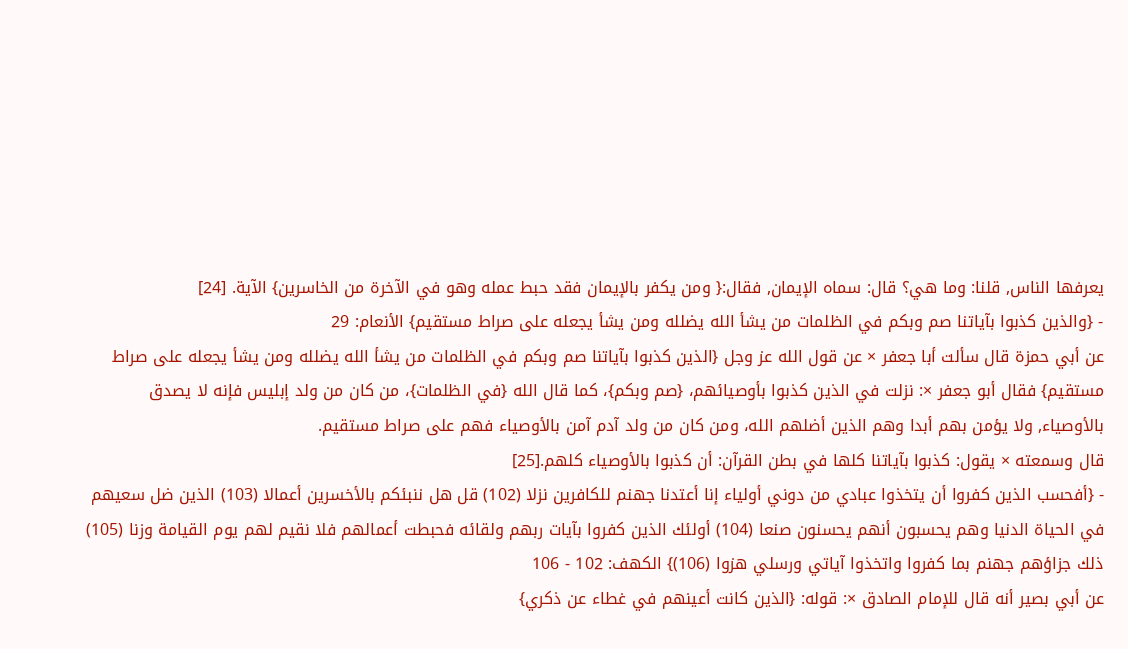يعرفها الناس, قلنا: وما هي؟ قال: سماه الإيمان, فقال:{ ومن يكفر بالإيمان فقد حبط عمله وهو في الآخرة من الخاسرين} الآية. [24]
- {والذين كذبوا بآياتنا صم وبكم في الظلمات من يشأ الله يضلله ومن يشأ يجعله على صراط مستقيم} الأنعام: 29
عن أبي حمزة قال سألت أبا جعفر × عن قول الله عز وجل {الذين كذبوا بآياتنا صم وبكم في الظلمات من يشأ الله يضلله ومن يشأ يجعله على صراط مستقيم} فقال أبو جعفر ×: نزلت في الذين كذبوا بأوصيائهم، {صم وبكم}، كما قال الله {في الظلمات}، من كان من ولد إبليس فإنه لا يصدق بالأوصياء, ولا يؤمن بهم أبدا وهم الذين أضلهم الله، ومن كان من ولد آدم آمن بالأوصياء فهم على صراط مستقيم.
قال وسمعته × يقول: كذبوا بآياتنا كلها في بطن القرآن: أن كذبوا بالأوصياء كلهم.[25]
- {أفحسب الذين كفروا أن يتخذوا عبادي من دوني أولياء إنا أعتدنا جهنم للكافرين نزلا (102) قل هل ننبئكم بالأخسرين أعمالا (103) الذين ضل سعيهم في الحياة الدنيا وهم يحسبون أنهم يحسنون صنعا (104) أولئك الذين كفروا بآيات ربهم ولقائه فحبطت أعمالهم فلا نقيم لهم يوم القيامة وزنا (105) ذلك جزاؤهم جهنم بما كفروا واتخذوا آياتي ورسلي هزوا (106)} الكهف: 102 - 106
عن أبي بصير أنه قال للإمام الصادق ×: قوله: {الذين كانت أعينهم في غطاء عن ذكري}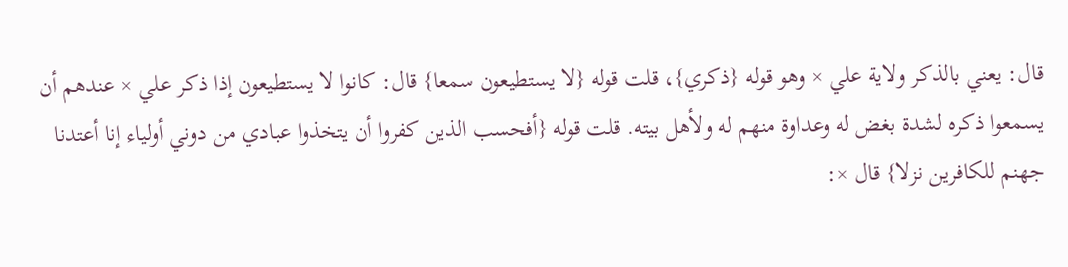قال: يعني بالذكر ولاية علي × وهو قوله {ذكري}، قلت قوله {لا يستطيعون سمعا} قال: كانوا لا يستطيعون إذا ذكر علي × عندهم أن يسمعوا ذكره لشدة بغض له وعداوة منهم له ولأهل بيته. قلت قوله {أفحسب الذين كفروا أن يتخذوا عبادي من دوني أولياء إنا أعتدنا جهنم للكافرين نزلا} قال ×: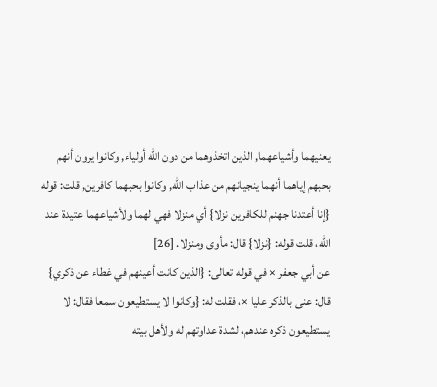يعنيهما وأشياعهما, الذين اتخذوهما من دون الله أولياء, وكانوا يرون أنهم بحبهم إياهما أنهما ينجيانهم من عذاب الله, وكانوا بحبهما كافرين, قلت: قوله {إنا أعتدنا جهنم للكافرين نزلا} أي منزلا فهي لهما ولأشياعهما عتيدة عند الله، قلت قوله: {نزلا} قال: مأوى ومنزلا. [26]
عن أبي جعفر × في قوله تعالى: {الذين كانت أعينهم في غطاء عن ذكري} قال: عنى بالذكر عليا ×، فقلت له: {وكانوا لا يستطيعون سمعا فقال: لا يستطيعون ذكره عندهم، لشدة عداوتهم له ولأهل بيته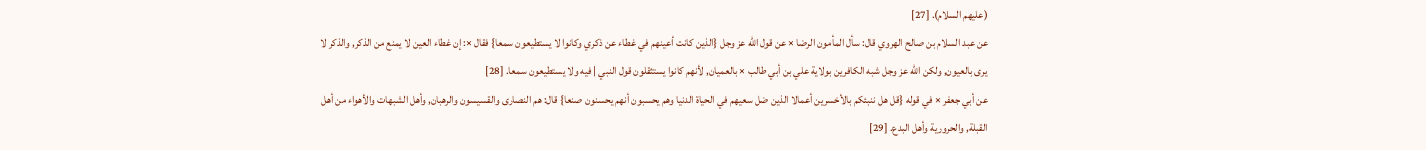(عليهم السلام). [27]
عن عبد السلام بن صالح الهروي قال: سأل المأمون الرضا × عن قول الله عز وجل {الذين كانت أعينهم في غطاء عن ذكري وكانوا لا يستطيعون سمعا} فقال ×: إن غطاء العين لا يمنع من الذكر, والذكر لا يرى بالعيون, ولكن الله عز وجل شبه الكافرين بولاية علي بن أبي طالب × بالعميان, لأنهم كانوا يستثقلون قول النبي | فيه ولا يستطيعون سمعا. [28]
عن أبي جعفر × في قوله {قل هل ننبئكم بالأخسرين أعمالا الذين ضل سعيهم في الحياة الدنيا وهم يحسبون أنهم يحسنون صنعا} قال: هم النصارى والقسيسون والرهبان, وأهل الشبهات والأهواء من أهل القبلة, والحرورية وأهل البدع. [29]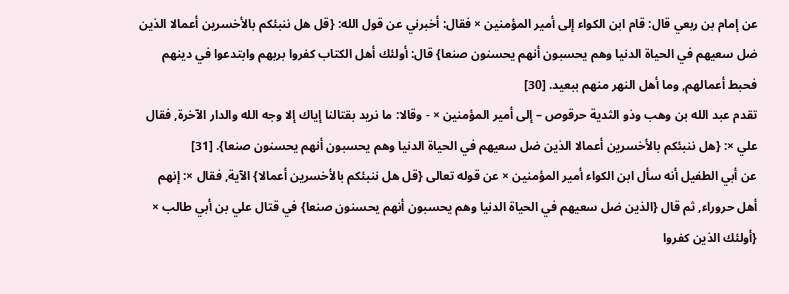عن إمام بن ربعي قال: قام ابن الكواء إلى أمير المؤمنين × فقال: أخبرني عن قول الله: {قل هل ننبئكم بالأخسرين أعمالا الذين ضل سعيهم في الحياة الدنيا وهم يحسبون أنهم يحسنون صنعا} قال: أولئك أهل الكتاب كفروا بربهم وابتدعوا في دينهم فحبط أعمالهم, وما أهل النهر منهم ببعيد. [30]
تقدم عبد الله بن وهب وذو الثدية حرقوص – إلى أمير المؤمنين × - وقالا: ما نريد بقتالنا إياك إلا وجه الله والدار الآخرة, فقال علي ×: {هل ننبئكم بالأخسرين أعمالا الذين ضل سعيهم في الحياة الدنيا وهم يحسبون أنهم يحسنون صنعا}. [31]
عن أبي الطفيل أنه سأل ابن الكواء أمير المؤمنين × عن قوله تعالى {قل هل ننبئكم بالأخسرين أعمالا} الآية, فقال ×: إنهم أهل حروراء, ثم قال {الذين ضل سعيهم في الحياة الدنيا وهم يحسبون أنهم يحسنون صنعا} في قتال علي بن أبي طالب × {أولئك الذين كفروا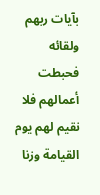بآيات ربهم ولقائه فحبطت أعمالهم فلا نقيم لهم يوم القيامة وزنا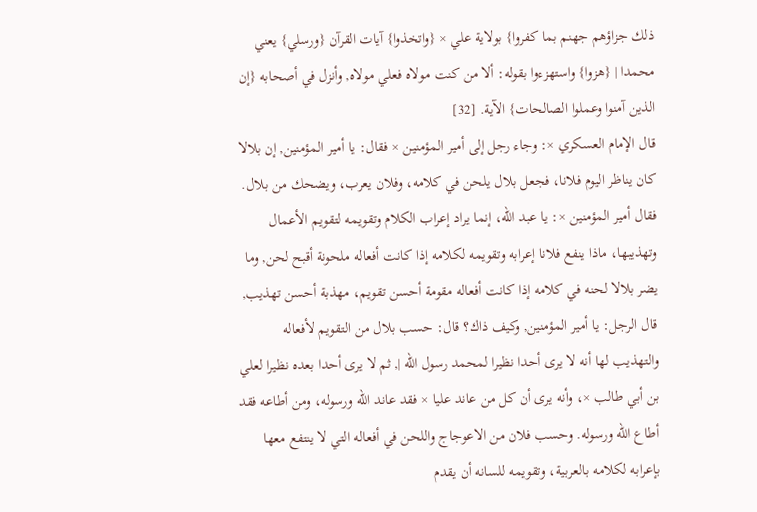ذلك جزاؤهم جهنم بما كفروا} بولاية علي × {واتخذوا} آيات القرآن {ورسلي} يعني محمدا | {هزوا} واستهزءوا بقوله: ألا من كنت مولاه فعلي مولاه, وأنزل في أصحابه {إن الذين آمنوا وعملوا الصالحات} الآية. [32]
قال الإمام العسكري ×: وجاء رجل إلى أمير المؤمنين × فقال: يا أمير المؤمنين, إن بلالا كان يناظر اليوم فلانا، فجعل بلال يلحن في كلامه، وفلان يعرب، ويضحك من بلال. فقال أمير المؤمنين ×: يا عبد الله، إنما يراد إعراب الكلام وتقويمه لتقويم الأعمال وتهذيبها، ماذا ينفع فلانا إعرابه وتقويمه لكلامه إذا كانت أفعاله ملحونة أقبح لحن, وما يضر بلالا لحنه في كلامه إذا كانت أفعاله مقومة أحسن تقويم، مهذبة أحسن تهذيب, قال الرجل: يا أمير المؤمنين, وكيف ذاك؟ قال: حسب بلال من التقويم لأفعاله والتهذيب لها أنه لا يرى أحدا نظيرا لمحمد رسول الله |, ثم لا يرى أحدا بعده نظيرا لعلي بن أبي طالب ×، وأنه يرى أن كل من عاند عليا × فقد عاند الله ورسوله، ومن أطاعه فقد أطاع الله ورسوله. وحسب فلان من الاعوجاج واللحن في أفعاله التي لا ينتفع معها بإعرابه لكلامه بالعربية، وتقويمه للسانه أن يقدم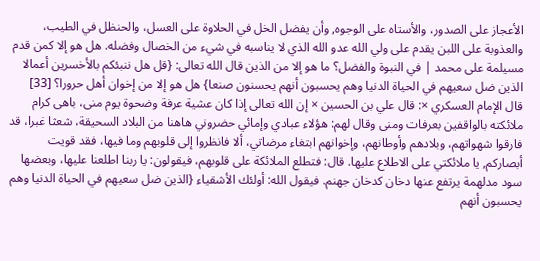الأعجاز على الصدور، والأستاه على الوجوه, وأن يفضل الخل في الحلاوة على العسل، والحنظل في الطيب، والعذوبة على اللبن يقدم على ولي الله عدو الله الذي لا يناسبه في شيء من الخصال وفضله. هل هو إلا كمن قدم مسيلمة على محمد | في النبوة والفضل؟ ما هو إلا من الذين قال الله تعالى: {قل هل ننبئكم بالأخسرين أعمالا الذين ضل سعيهم في الحياة الدنيا وهم يحسبون أنهم يحسنون صنعا} هل هو إلا من إخوان أهل حرورا؟ [33]
قال الإمام العسكري ×: قال علي بن الحسين × إن الله تعالى إذا كان عشية عرفة وضحوة يوم منى، باهى كرام ملائكته بالواقفين بعرفات ومنى وقال لهم: هؤلاء عبادي وإمائي حضروني هاهنا من البلاد السحيقة، شعثا غبرا، قد فارقوا شهواتهم، وبلادهم وأوطانهم، وإخوانهم ابتغاء مرضاتي، ألا فانظروا إلى قلوبهم وما فيها، فقد قويت أبصاركم, يا ملائكتي على الاطلاع عليها. قال: فتطلع الملائكة على قلوبهم، فيقولون: يا ربنا اطلعنا عليها، وبعضها سود مدلهمة يرتفع عنها دخان كدخان جهنم. فيقول الله: أولئك الأشقياء {الذين ضل سعيهم في الحياة الدنيا وهم يحسبون أنهم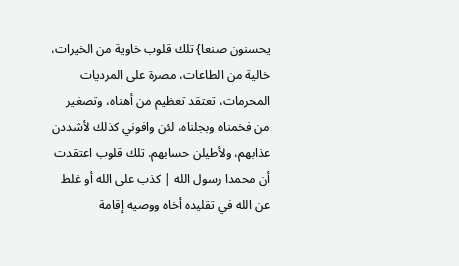يحسنون صنعا} تلك قلوب خاوية من الخيرات، خالية من الطاعات، مصرة على المرديات المحرمات، تعتقد تعظيم من أهناه، وتصغير من فخمناه وبجلناه، لئن وافوني كذلك لأشددن عذابهم، ولأطيلن حسابهم. تلك قلوب اعتقدت أن محمدا رسول الله | كذب على الله أو غلط عن الله في تقليده أخاه ووصيه إقامة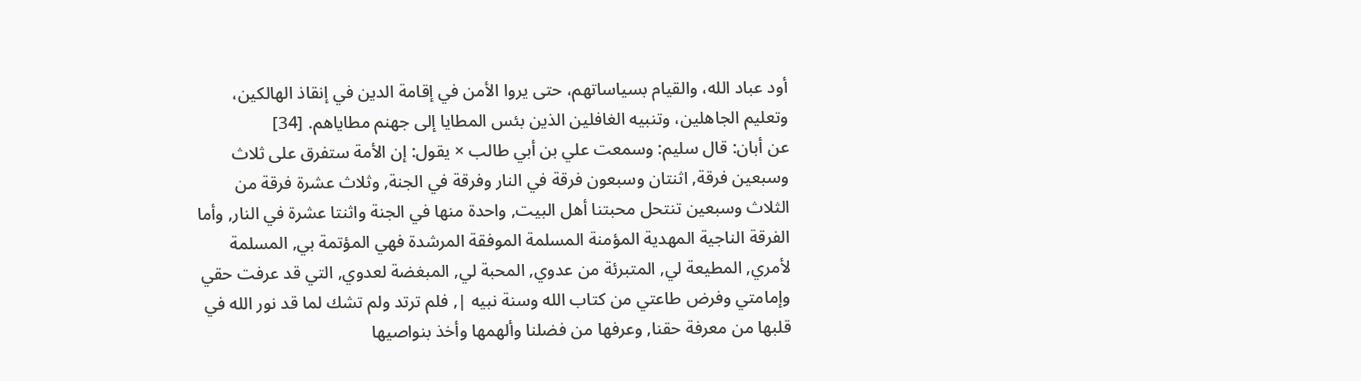أود عباد الله، والقيام بسياساتهم، حتى يروا الأمن في إقامة الدين في إنقاذ الهالكين، وتعليم الجاهلين، وتنبيه الغافلين الذين بئس المطايا إلى جهنم مطاياهم. [34]
عن أبان: قال سليم: وسمعت علي بن أبي طالب × يقول: إن الأمة ستفرق على ثلاث وسبعين فرقة, اثنتان وسبعون فرقة في النار وفرقة في الجنة, وثلاث عشرة فرقة من الثلاث وسبعين تنتحل محبتنا أهل البيت, واحدة منها في الجنة واثنتا عشرة في النار, وأما الفرقة الناجية المهدية المؤمنة المسلمة الموفقة المرشدة فهي المؤتمة بي, المسلمة لأمري, المطيعة لي, المتبرئة من عدوي, المحبة لي, المبغضة لعدوي, التي قد عرفت حقي وإمامتي وفرض طاعتي من كتاب الله وسنة نبيه |, فلم ترتد ولم تشك لما قد نور الله في قلبها من معرفة حقنا, وعرفها من فضلنا وألهمها وأخذ بنواصيها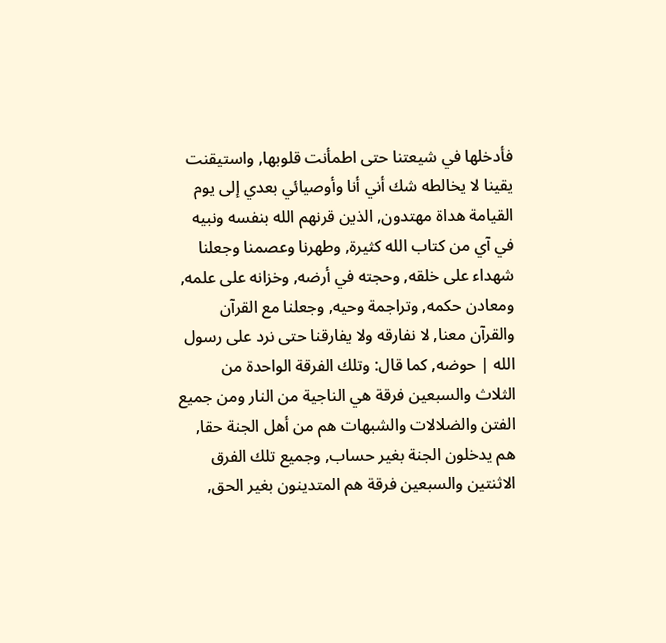فأدخلها في شيعتنا حتى اطمأنت قلوبها, واستيقنت يقينا لا يخالطه شك أني أنا وأوصيائي بعدي إلى يوم القيامة هداة مهتدون, الذين قرنهم الله بنفسه ونبيه في آي من كتاب الله كثيرة, وطهرنا وعصمنا وجعلنا شهداء على خلقه, وحجته في أرضه, وخزانه على علمه, ومعادن حكمه, وتراجمة وحيه, وجعلنا مع القرآن والقرآن معنا, لا نفارقه ولا يفارقنا حتى نرد على رسول الله | حوضه, كما قال: وتلك الفرقة الواحدة من الثلاث والسبعين فرقة هي الناجية من النار ومن جميع الفتن والضلالات والشبهات هم من أهل الجنة حقا, هم يدخلون الجنة بغير حساب, وجميع تلك الفرق الاثنتين والسبعين فرقة هم المتدينون بغير الحق,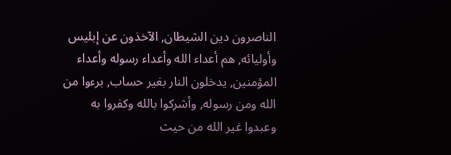الناصرون دين الشيطان, الآخذون عن إبليس وأوليائه, هم أعداء الله وأعداء رسوله وأعداء المؤمنين, يدخلون النار بغير حساب, برءوا من الله ومن رسوله, وأشركوا بالله وكفروا به وعبدوا غير الله من حيث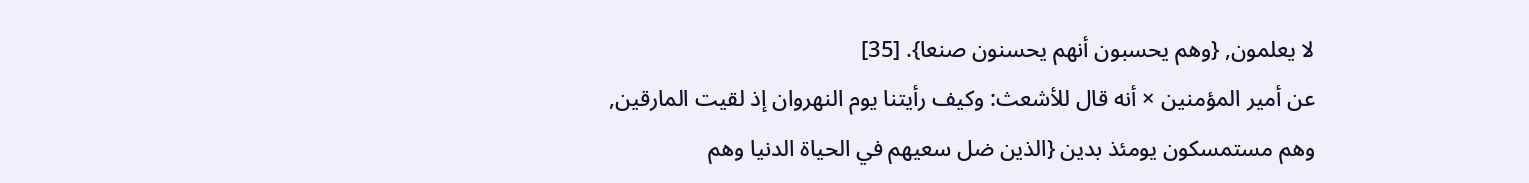لا يعلمون, {وهم يحسبون أنهم يحسنون صنعا}. [35]
عن أمير المؤمنين × أنه قال للأشعث: وكيف رأيتنا يوم النهروان إذ لقيت المارقين, وهم مستمسكون يومئذ بدين {الذين ضل سعيهم في الحياة الدنيا وهم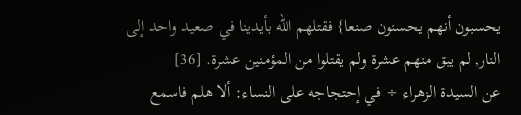يحسبون أنهم يحسنون صنعا} فقتلهم الله بأيدينا في صعيد واحد إلى النار, لم يبق منهم عشرة ولم يقتلوا من المؤمنين عشرة. [36]
عن السيدة الزهراء ÷ في إحتجاجه على النساء: ألا هلم فاسمع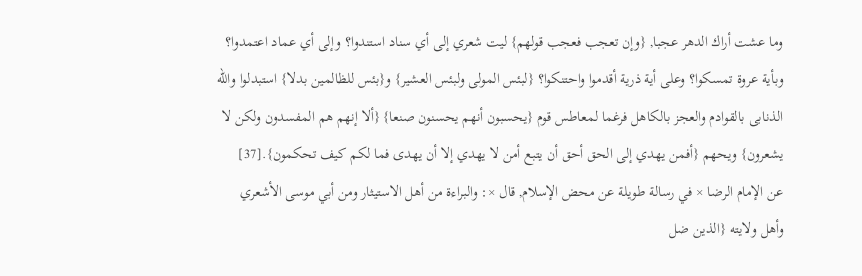وما عشت أراك الدهر عجبا, {وإن تعجب فعجب قولهم} ليت شعري إلى أي سناد استندوا؟ وإلى أي عماد اعتمدوا؟ وبأية عروة تمسكوا؟ وعلى أية ذرية أقدموا واحتنكوا؟ {لبئس المولى ولبئس العشير} و{بئس للظالمين بدلا} استبدلوا والله الذنابى بالقوادم والعجز بالكاهل فرغما لمعاطس قوم {يحسبون أنهم يحسنون صنعا} {ألا إنهم هم المفسدون ولكن لا يشعرون} ويحهم {أفمن يهدي إلى الحق أحق أن يتبع أمن لا يهدي إلا أن يهدى فما لكم كيف تحكمون}.[37]
عن الإمام الرضا × في رسالة طويلة عن محض الإسلام, قال ×: والبراءة من أهل الاستيثار ومن أبي موسى الأشعري وأهل ولايته {الذين ضل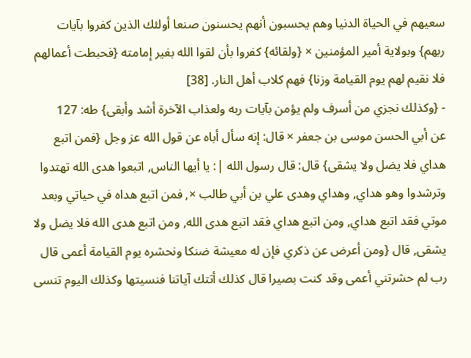سعيهم في الحياة الدنيا وهم يحسبون أنهم يحسنون صنعا أولئك الذين كفروا بآيات ربهم} وبولاية أمير المؤمنين × {ولقائه} كفروا بأن لقوا الله بغير إمامته {فحبطت أعمالهم فلا نقيم لهم يوم القيامة وزنا} فهم كلاب أهل النار. [38]
- {وكذلك نجزي من أسرف ولم يؤمن بآيات ربه ولعذاب الآخرة أشد وأبقى} طه: 127
عن أبي الحسن موسى بن جعفر × قال: إنه سأل أباه عن قول الله عز وجل {فمن اتبع هداي فلا يضل ولا يشقى} قال: قال رسول الله |: يا أيها الناس, اتبعوا هدى الله تهتدوا وترشدوا وهو هداي, وهداي وهدى علي بن أبي طالب ×, فمن اتبع هداه في حياتي وبعد موتي فقد اتبع هداي, ومن اتبع هداي فقد اتبع هدى الله, ومن اتبع هدى الله فلا يضل ولا يشقى, قال {ومن أعرض عن ذكري فإن له معيشة ضنكا ونحشره يوم القيامة أعمى قال رب لم حشرتني أعمى وقد كنت بصيرا قال كذلك أتتك آياتنا فنسيتها وكذلك اليوم تنسى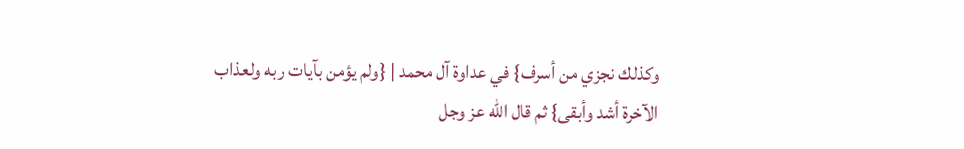وكذلك نجزي من أسرف} في عداوة آل محمد | {ولم يؤمن بآيات ربه ولعذاب الآخرة أشد وأبقى} ثم قال الله عز وجل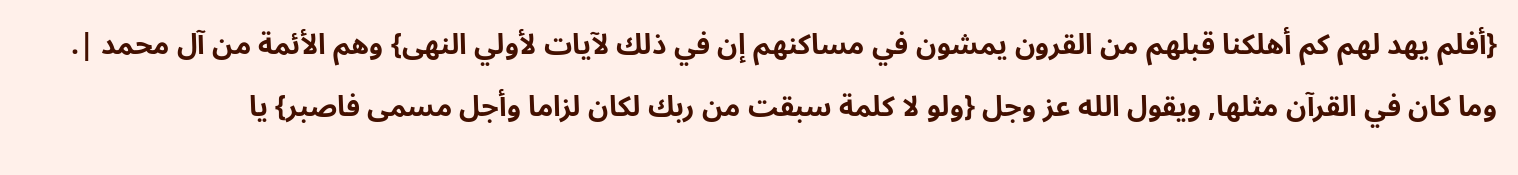{أفلم يهد لهم كم أهلكنا قبلهم من القرون يمشون في مساكنهم إن في ذلك لآيات لأولي النهى} وهم الأئمة من آل محمد |. وما كان في القرآن مثلها, ويقول الله عز وجل {ولو لا كلمة سبقت من ربك لكان لزاما وأجل مسمى فاصبر} يا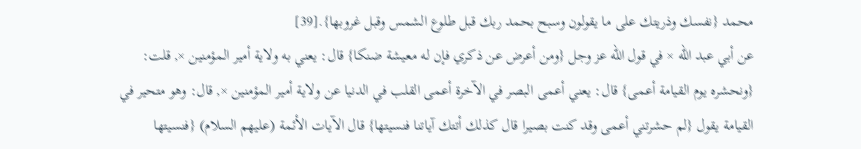محمد {نفسك وذريتك على ما يقولون وسبح بحمد ربك قبل طلوع الشمس وقبل غروبها}.[39]
عن أبي عبد الله × في قول الله عز وجل {ومن أعرض عن ذكري فإن له معيشة ضنكا} قال: يعني به ولاية أمير المؤمنين ×, قلت: {ونحشره يوم القيامة أعمى} قال: يعني أعمى البصر في الآخرة أعمى القلب في الدنيا عن ولاية أمير المؤمنين ×, قال: وهو متحير في القيامة يقول {لم حشرتني أعمى وقد كنت بصيرا قال كذلك أتتك آياتنا فنسيتها} قال الآيات الأئمة (عليهم السلام) {فنسيتها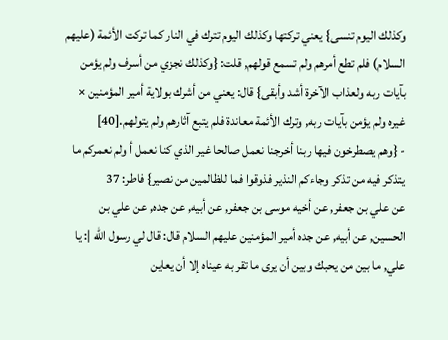وكذلك اليوم تنسى} يعني تركتها وكذلك اليوم تترك في النار كما تركت الأئمة (عليهم السلام) فلم تطع أمرهم ولم تسمع قولهم, قلت: {وكذلك نجزي من أسرف ولم يؤمن بآيات ربه ولعذاب الآخرة أشد وأبقى} قال: يعني من أشرك بولاية أمير المؤمنين × غيره ولم يؤمن بآيات ربه, وترك الأئمة معاندة فلم يتبع آثارهم ولم يتولهم.[40]
- {وهم يصطرخون فيها ربنا أخرجنا نعمل صالحا غير الذي كنا نعمل أ ولم نعمركم ما يتذكر فيه من تذكر وجاءكم النذير فذوقوا فما للظالمين من نصير} فاطر: 37
عن علي بن جعفر, عن أخيه موسى بن جعفر, عن أبيه, عن جده, عن علي بن الحسين, عن أبيه, عن جده أمير المؤمنين عليهم السلام قال: قال لي رسول الله |: يا علي, ما بين من يحبك وبين أن يرى ما تقر به عيناه إلا أن يعاين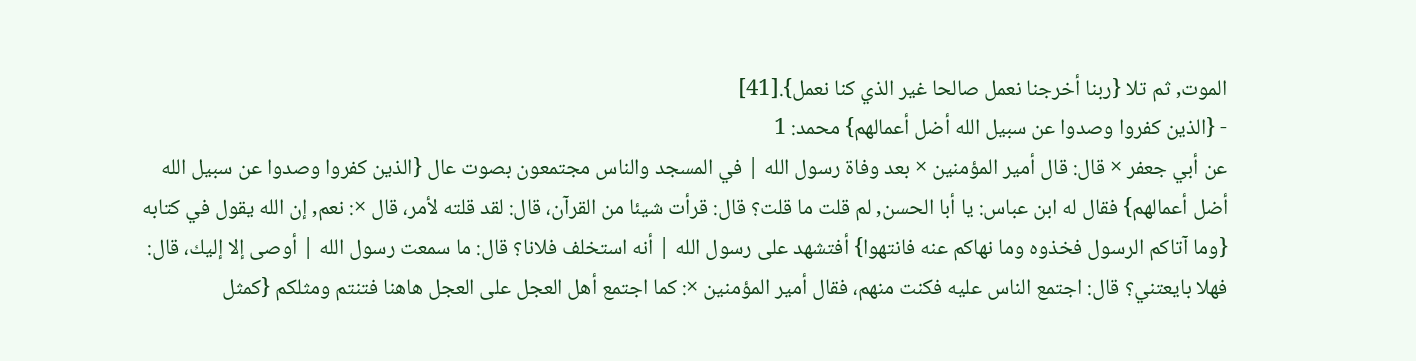الموت, ثم تلا {ربنا أخرجنا نعمل صالحا غير الذي كنا نعمل}.[41]
- {الذين كفروا وصدوا عن سبيل الله أضل أعمالهم} محمد: 1
عن أبي جعفر × قال: قال أمير المؤمنين × بعد وفاة رسول الله | في المسجد والناس مجتمعون بصوت عال {الذين كفروا وصدوا عن سبيل الله أضل أعمالهم} فقال له ابن عباس: يا أبا الحسن, لم قلت ما قلت؟ قال: قرأت شيئا من القرآن، قال: لقد قلته لأمر، قال ×: نعم, إن الله يقول في كتابه {وما آتاكم الرسول فخذوه وما نهاكم عنه فانتهوا} أفتشهد على رسول الله | أنه استخلف فلانا؟ قال: ما سمعت رسول الله | أوصى إلا إليك، قال: فهلا بايعتني؟ قال: اجتمع الناس عليه فكنت منهم، فقال أمير المؤمنين ×: كما اجتمع أهل العجل على العجل هاهنا فتنتم ومثلكم {كمثل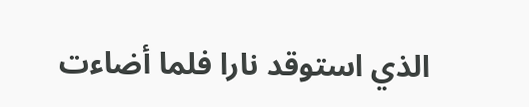الذي استوقد نارا فلما أضاءت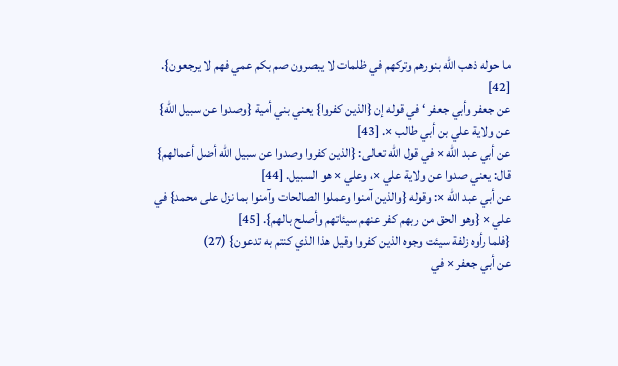ما حوله ذهب الله بنورهم وتركهم في ظلمات لا يبصرون صم بكم عمي فهم لا يرجعون}. [42]
عن جعفر وأبي جعفر ‘ في قوله إن {الذين كفروا} يعني بني أمية {وصدوا عن سبيل الله} عن ولاية علي بن أبي طالب ×. [43]
عن أبي عبد الله × في قول الله تعالى: {الذين كفروا وصدوا عن سبيل الله أضل أعمالهم} قال: يعني صدوا عن ولاية علي ×، وعلي × هو السبيل. [44]
عن أبي عبد الله ×: وقوله {والذين آمنوا وعملوا الصالحات وآمنوا بما نزل على محمد} في علي × {وهو الحق من ربهم كفر عنهم سيئاتهم وأصلح بالهم}. [45]
{فلما رأوه زلفة سيئت وجوه الذين كفروا وقيل هذا الذي كنتم به تدعون} (27)
عن أبي جعفر × في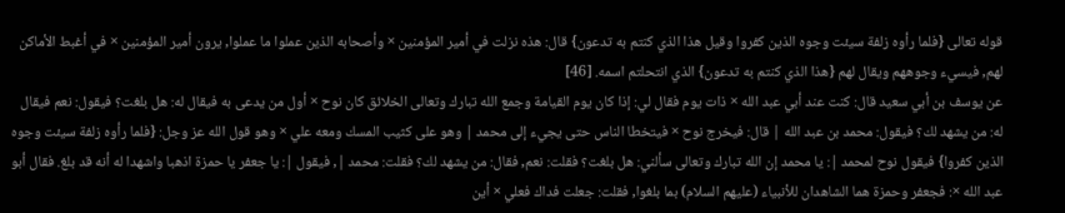قوله تعالى {فلما رأوه زلفة سيئت وجوه الذين كفروا وقيل هذا الذي كنتم به تدعون} قال: هذه نزلت في أمير المؤمنين × وأصحابه الذين عملوا ما عملوا, يرون أمير المؤمنين × في أغبط الأماكن لهم, فيسيء وجوههم ويقال لهم {هذا الذي كنتم به تدعون} الذي انتحلتم اسمه. [46]
عن يوسف بن أبي سعيد قال: كنت عند أبي عبد الله × ذات يوم فقال لي: إذا كان يوم القيامة وجمع الله تبارك وتعالى الخلائق كان نوح × أول من يدعى به فيقال له: هل بلغت؟ فيقول: نعم فيقال له: من يشهد لك؟ فيقول: محمد بن عبد الله | قال: فيخرج نوح × فيتخطا الناس حتى يجيء إلى محمد | وهو على كثيب المسك ومعه علي × وهو قول الله عز وجل: {فلما رأوه زلفة سيئت وجوه الذين كفروا} فيقول نوح لمحمد |: يا محمد إن الله تبارك وتعالى سألني: هل بلغت؟ فقلت: نعم, فقال: من يشهد لك؟ فقلت: محمد |, فيقول |: يا جعفر يا حمزة اذهبا واشهدا له أنه قد بلغ. فقال أبو عبد الله ×: فجعفر وحمزة هما الشاهدان للأنبياء (عليهم السلام) بما بلغوا, فقلت: جعلت فداك فعلي × أين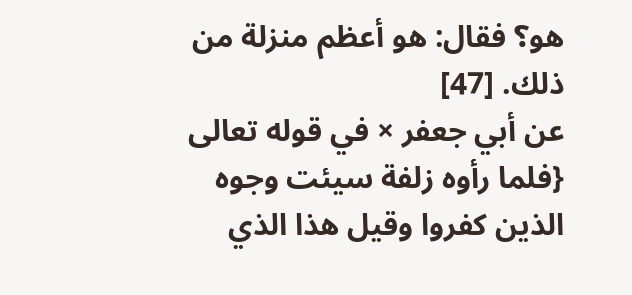هو؟ فقال: هو أعظم منزلة من ذلك. [47]
عن أبي جعفر × في قوله تعالى {فلما رأوه زلفة سيئت وجوه الذين كفروا وقيل هذا الذي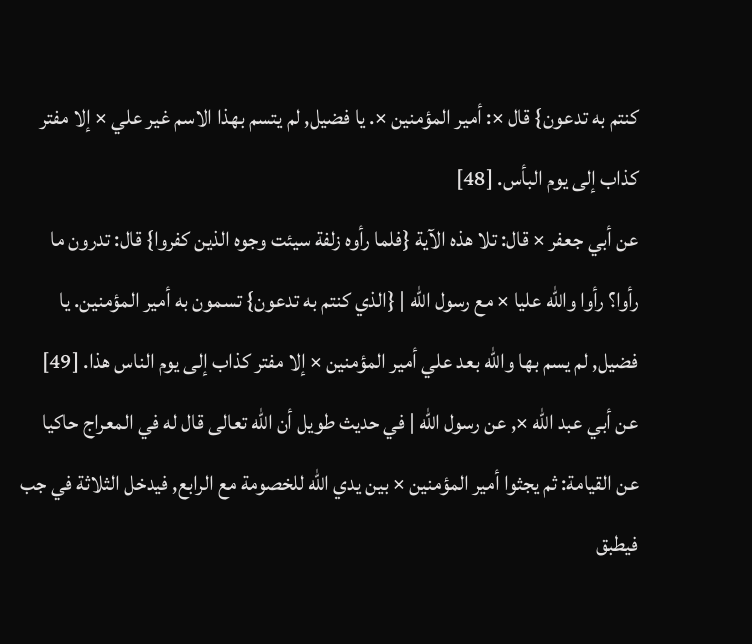كنتم به تدعون} قال ×: أمير المؤمنين ×. يا فضيل, لم يتسم بهذا الاسم غير علي × إلا مفتر كذاب إلى يوم البأس. [48]
عن أبي جعفر × قال: تلا هذه الآية {فلما رأوه زلفة سيئت وجوه الذين كفروا} قال: تدرون ما رأوا؟ رأوا والله عليا × مع رسول الله | {الذي كنتم به تدعون} تسمون به أمير المؤمنين. يا فضيل, لم يسم بها والله بعد علي أمير المؤمنين × إلا مفتر كذاب إلى يوم الناس هذا. [49]
عن أبي عبد الله ×, عن رسول الله | في حديث طويل أن الله تعالى قال له في المعراج حاكيا عن القيامة: ثم يجثوا أمير المؤمنين × بين يدي الله للخصومة مع الرابع, فيدخل الثلاثة في جب فيطبق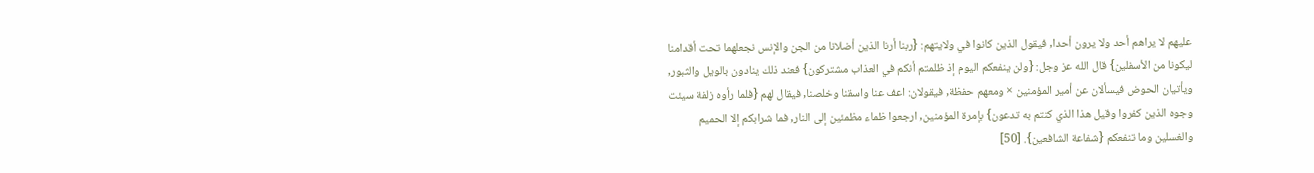عليهم لا يراهم أحد ولا يرون أحدا, فيقول الذين كانوا في ولايتهم: {ربنا أرنا الذين أضلانا من الجن والإنس نجعلهما تحت أقدامنا ليكونا من الأسفلين} قال الله عز وجل: {ولن ينفعكم اليوم إذ ظلمتم أنكم في العذاب مشتركون} فعند ذلك ينادون بالويل والثبور, ويأتيان الحوض فيسألان عن أمير المؤمنين × ومعهم حفظة, فيقولان: اعف عنا واسقنا وخلصنا, فيقال لهم {فلما رأوه زلفة سيئت وجوه الذين كفروا وقيل هذا الذي كنتم به تدعون} بإمرة المؤمنين, ارجعوا ظماء مظمئين إلى النار, فما شرابكم إلا الحميم والغسلين وما تنفعكم {شفاعة الشافعين}. [50]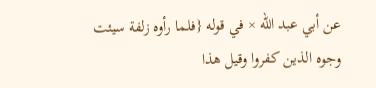عن أبي عبد الله × في قوله {فلما رأوه زلفة سيئت وجوه الذين كفروا وقيل هذا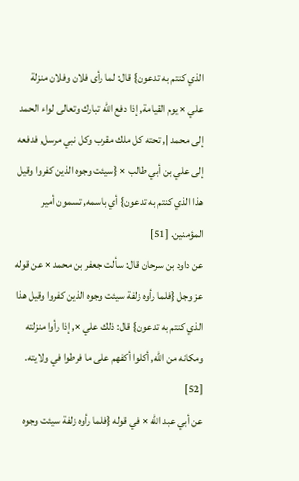الذي كنتم به تدعون} قال: لما رأى فلان وفلان منزلة علي × يوم القيامة, إذا دفع الله تبارك وتعالى لواء الحمد إلى محمد |, تحته كل ملك مقرب وكل نبي مرسل, فدفعه إلى علي بن أبي طالب × {سيئت وجوه الذين كفروا وقيل هذا الذي كنتم به تدعون} أي باسمه, تسمون أمير المؤمنين. [51]
عن داود بن سرحان قال: سألت جعفر بن محمد × عن قوله عز وجل {فلما رأوه زلفة سيئت وجوه الذين كفروا وقيل هذا الذي كنتم به تدعون} قال: ذلك علي ×, إذا رأوا منزلته ومكانه من الله, أكلوا أكفهم على ما فرطوا في ولايته. [52]
عن أبي عبد الله × في قوله {فلما رأوه زلفة سيئت وجوه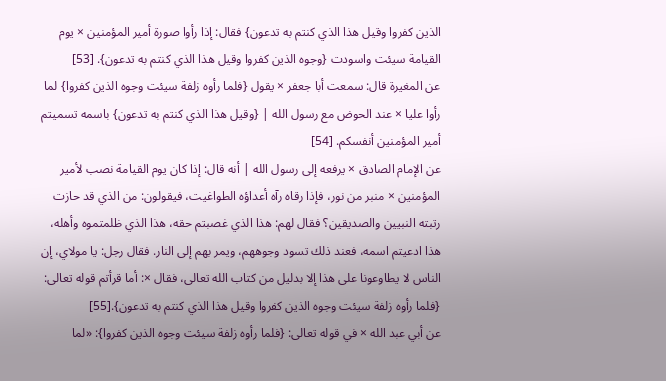الذين كفروا وقيل هذا الذي كنتم به تدعون} فقال: إذا رأوا صورة أمير المؤمنين × يوم القيامة سيئت واسودت {وجوه الذين كفروا وقيل هذا الذي كنتم به تدعون}. [53]
عن المغيرة قال: سمعت أبا جعفر × يقول {فلما رأوه زلفة سيئت وجوه الذين كفروا} لما رأوا عليا × عند الحوض مع رسول الله | {وقيل هذا الذي كنتم به تدعون} باسمه تسميتم أمير المؤمنين أنفسكم. [54]
عن الإمام الصادق × يرفعه إلى رسول الله | أنه قال: إذا كان يوم القيامة نصب لأمير المؤمنين × منبر من نور، فإذا رقاه رآه أعداؤه الطواغيت، فيقولون: من الذي قد حازت رتبته النبيين والصديقين؟ فقال لهم: هذا الذي غصبتم حقه، هذا الذي ظلمتموه وأهله، هذا ادعيتم اسمه، فعند ذلك تسود وجوههم، ويمر بهم إلى النار. فقال رجل: يا مولاي، إن الناس لا يطاوعونا على هذا إلا بدليل من كتاب الله تعالى، فقال ×: أما قرأتم قوله تعالى: {فلما رأوه زلفة سيئت وجوه الذين كفروا وقيل هذا الذي كنتم به تدعون}.[55]
عن أبي عبد الله × في قوله تعالى: {فلما رأوه زلفة سيئت وجوه الذين كفروا}: «لما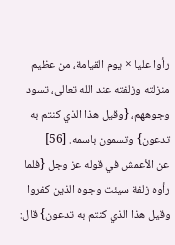رأوا عليا × يوم القيامة، من عظيم منزلته وزلفته عند الله تعالى، تسود وجوههم، {وقيل هذا الذي كنتم به تدعون} وتسمون باسمه. [56]
عن الأعمش في قوله عز وجل {فلما رأوه زلفة سيئت وجوه الذين كفروا وقيل هذا الذي كنتم به تدعون} قال: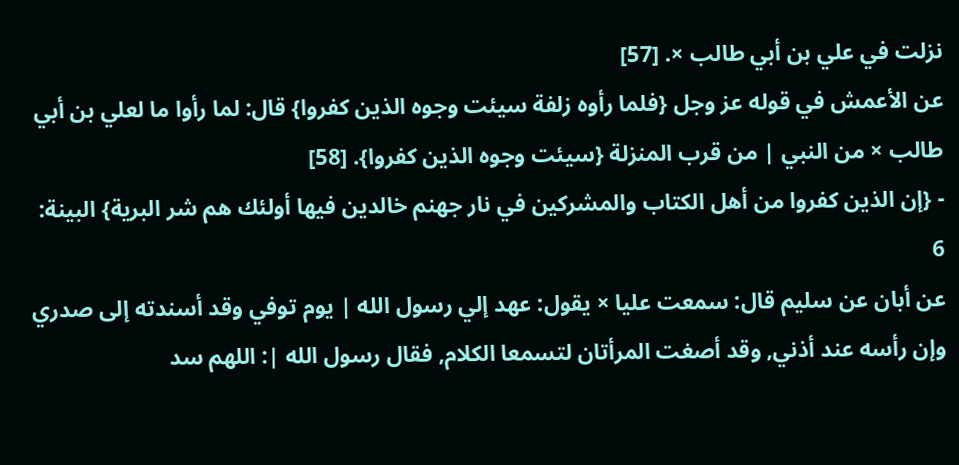نزلت في علي بن أبي طالب ×. [57]
عن الأعمش في قوله عز وجل {فلما رأوه زلفة سيئت وجوه الذين كفروا} قال: لما رأوا ما لعلي بن أبي طالب × من النبي | من قرب المنزلة {سيئت وجوه الذين كفروا}. [58]
- {إن الذين كفروا من أهل الكتاب والمشركين في نار جهنم خالدين فيها أولئك هم شر البرية} البينة: 6
عن أبان عن سليم قال: سمعت عليا × يقول: عهد إلي رسول الله | يوم توفي وقد أسندته إلى صدري وإن رأسه عند أذني, وقد أصغت المرأتان لتسمعا الكلام, فقال رسول الله |: اللهم سد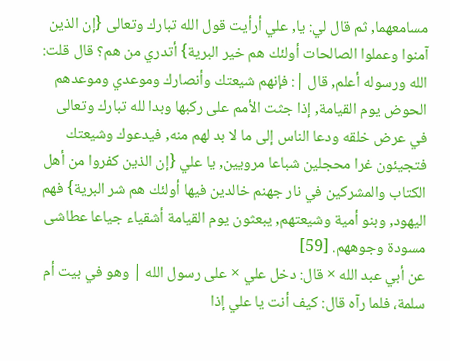مسامعهما, ثم قال لي: يا, علي أرأيت قول الله تبارك وتعالى {إن الذين آمنوا وعملوا الصالحات أولئك هم خير البرية} أتدري من هم؟ قال قلت: الله ورسوله أعلم, قال |: فإنهم شيعتك وأنصارك وموعدي وموعدهم الحوض يوم القيامة, إذا جثت الأمم على ركبها وبدا لله تبارك وتعالى في عرض خلقه ودعا الناس إلى ما لا بد لهم منه, فيدعوك وشيعتك فتجيئون غرا محجلين شباعا مرويين, يا علي {إن الذين كفروا من أهل الكتاب والمشركين في نار جهنم خالدين فيها أولئك هم شر البرية} فهم اليهود, وبنو أمية وشيعتهم, يبعثون يوم القيامة أشقياء جياعا عطاشى مسودة وجوههم. [59]
عن أبي عبد الله × قال: دخل علي × على رسول الله | وهو في بيت أم سلمة، فلما رآه قال: كيف أنت يا علي إذا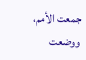جمعت الأمم، ووضعت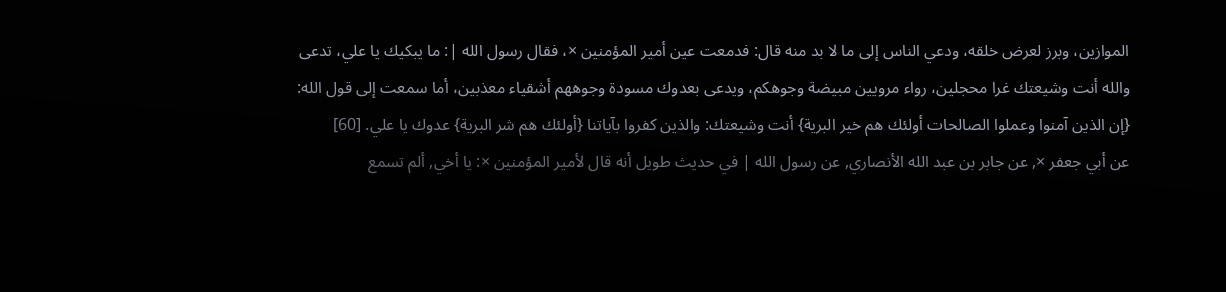الموازين، وبرز لعرض خلقه، ودعي الناس إلى ما لا بد منه قال: فدمعت عين أمير المؤمنين ×، فقال رسول الله |: ما يبكيك يا علي، تدعى والله أنت وشيعتك غرا محجلين، رواء مرويين مبيضة وجوهكم، ويدعى بعدوك مسودة وجوههم أشقياء معذبين، أما سمعت إلى قول الله: {إن الذين آمنوا وعملوا الصالحات أولئك هم خير البرية} أنت وشيعتك: والذين كفروا بآياتنا {أولئك هم شر البرية} عدوك يا علي. [60]
عن أبي جعفر ×, عن جابر بن عبد الله الأنصاري, عن رسول الله | في حديث طويل أنه قال لأمير المؤمنين ×: يا أخي, ألم تسمع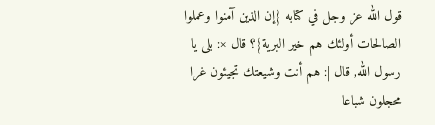قول الله عز وجل في كتابه {إن الذين آمنوا وعملوا الصالحات أولئك هم خير البرية}؟ قال ×: بلى يا رسول الله, قال |: هم أنت وشيعتك تجيئون غرا محجلون شباعا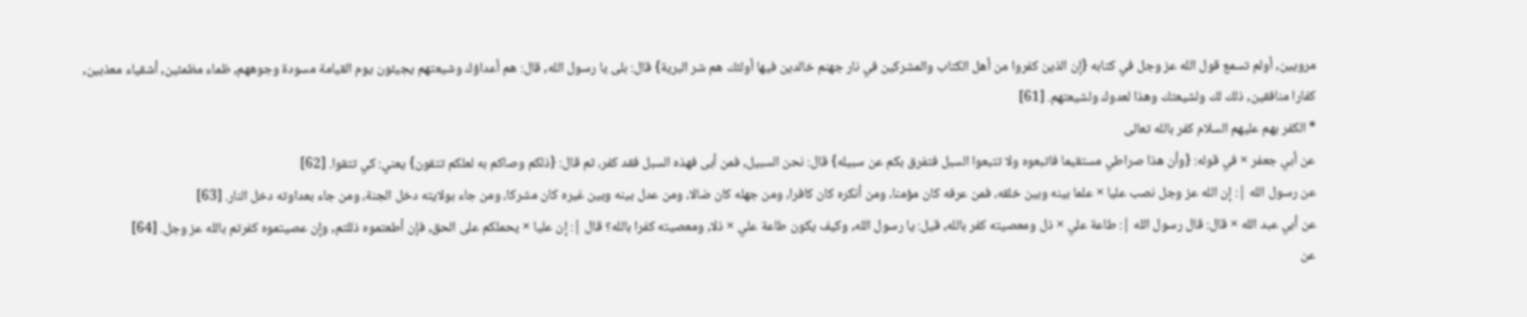مرويين, أولم تسمع قول الله عز وجل في كتابه {إن الذين كفروا من أهل الكتاب والمشركين في نار جهنم خالدين فيها أولئك هم شر البرية} قال: بلى يا رسول الله, قال: هم أعداؤك وشيعتهم يجيئون يوم القيامة مسودة وجوههم, ظماء مظمئين, أشقياء معذبين, كفارا منافقين, ذلك لك ولشيعتك وهذا لعدوك ولشيعتهم. [61]
* الكفر بهم عليهم السلام كفر بالله تعالى
عن أبي جعفر × في قوله: {وأن هذا صراطي مستقيما فاتبعوه ولا تتبعوا السبل فتفرق بكم عن سبيله} قال: نحن السبيل, فمن أبى فهذه السبل فقد كفر، ثم قال: {ذلكم وصاكم به لعلكم تتقون} يعني: كي تتقوا. [62]
عن رسول الله |: إن الله عز وجل نصب عليا × علما بينه وبين خلقه، فمن عرفه كان مؤمنا، ومن أنكره كان كافرا، ومن جهله كان ضالا، ومن عدل بينه وبين غيره كان مشركا، ومن جاء بولايته دخل الجنة، ومن جاء بعداوته دخل النار. [63]
عن أبي عبد الله × قال: قال رسول الله |: طاعة علي × ذل ومعصيته كفر بالله, قيل: يا رسول الله, وكيف يكون طاعة علي × ذلا, ومعصيته كفرا بالله؟ قال |: إن عليا × يحملكم على الحق, فإن أطعتموه ذللتم, وإن عصيتموه كفرتم بالله عز وجل. [64]
عن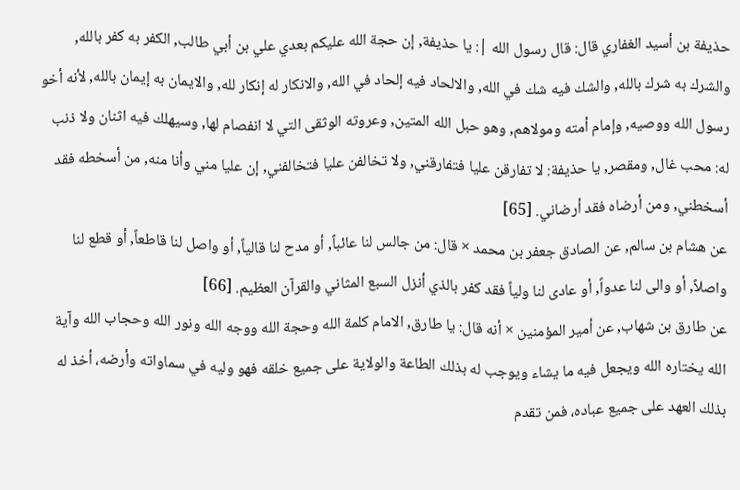حذيفة بن أسيد الغفاري قال: قال رسول الله |: يا حذيفة, إن حجة الله عليكم بعدي علي بن أبي طالب, الكفر به كفر بالله, والشرك به شرك بالله, والشك فيه شك في الله, والالحاد فيه إلحاد في الله, والانكار له إنكار لله, والايمان به إيمان بالله, لأنه أخو رسول الله ووصيه, وإمام أمته ومولاهم, وهو حبل الله المتين, وعروته الوثقى التي لا انفصام لها, وسيهلك فيه اثنان ولا ذنب له: محب غال, ومقصر, يا حذيفة: لا تفارقن عليا فتفارقني, ولا تخالفن عليا فتخالفني, إن عليا مني وأنا منه, من أسخطه فقد أسخطني, ومن أرضاه فقد أرضاني. [65]
عن هشام بن سالم, عن الصادق جعفر بن محمد × قال: من جالس لنا عائباً, أو مدح لنا قالياً, أو واصل لنا قاطعاً, أو قطع لنا واصلاً, أو والى لنا عدواً, أو عادى لنا ولياً فقد كفر بالذي أنزل السبع المثاني والقرآن العظيم. [66]
عن طارق بن شهاب, عن أمير المؤمنين × أنه قال: يا طارق, الامام كلمة الله وحجة الله ووجه الله ونور الله وحجاب الله وآية الله يختاره الله ويجعل فيه ما يشاء ويوجب له بذلك الطاعة والولاية على جميع خلقه فهو وليه في سماواته وأرضه، أخذ له بذلك العهد على جميع عباده، فمن تقدم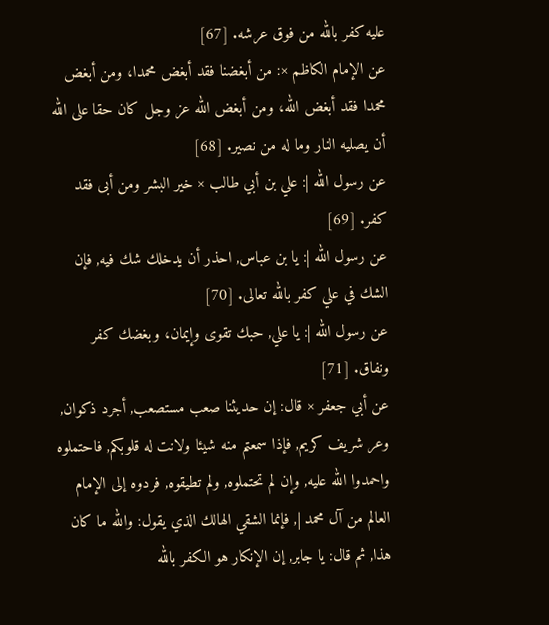عليه كفر بالله من فوق عرشه. [67]
عن الإمام الكاظم ×: من أبغضنا فقد أبغض محمدا، ومن أبغض محمدا فقد أبغض الله، ومن أبغض الله عز وجل كان حقا على الله أن يصليه النار وما له من نصير. [68]
عن رسول الله |: علي بن أبي طالب × خير البشر ومن أبى فقد كفر. [69]
عن رسول الله |: يا بن عباس, احذر أن يدخلك شك فيه, فإن الشك في علي كفر بالله تعالى. [70]
عن رسول الله |: يا علي, حبك تقوى وإيمان، وبغضك كفر ونفاق. [71]
عن أبي جعفر × قال: إن حديثنا صعب مستصعب, أجرد ذكوان, وعر شريف كريم, فإذا سمعتم منه شيئا ولانت له قلوبكم, فاحتملوه واحمدوا الله عليه, وإن لم تحتملوه, ولم تطيقوه, فردوه إلى الإمام العالم من آل محمد |, فإنما الشقي الهالك الذي يقول: والله ما كان هذا, ثم قال: يا جابر, إن الإنكار هو الكفر بالله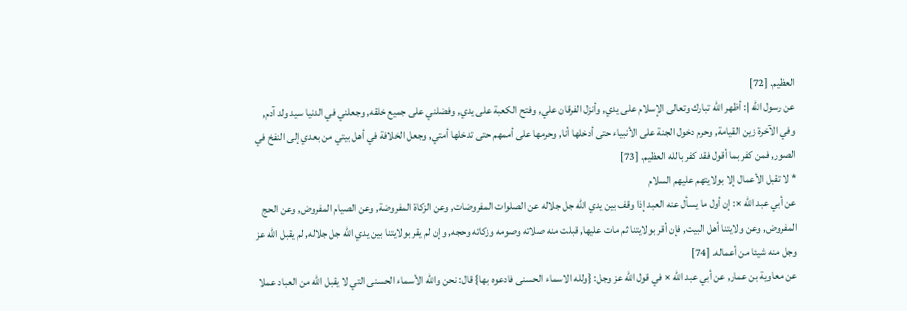العظيم. [72]
عن رسول الله |: أظهر الله تبارك وتعالى الإسلام على يدي, وأنزل الفرقان علي, وفتح الكعبة على يدي, وفضلني على جميع خلقه, وجعلني في الدنيا سيد ولد آدم, وفي الآخرة زين القيامة, وحرم دخول الجنة على الأنبياء حتى أدخلها أنا, وحرمها على أممهم حتى تدخلها أمتي, وجعل الخلافة في أهل بيتي من بعدي إلى النفخ في الصور, فمن كفر بما أقول فقد كفر بالله العظيم. [73]
* لا تقبل الأعمال إلا بولايتهم عليهم السلام
عن أبي عبد الله ×: إن أول ما يسأل عنه العبد إذا وقف بين يدي الله جل جلاله عن الصلوات المفروضات, وعن الزكاة المفروضة, وعن الصيام المفروض, وعن الحج المفروض, وعن ولايتنا أهل البيت, فإن أقر بولايتنا ثم مات عليها, قبلت منه صلاته وصومه وزكاته وحجه, وإن لم يقر بولايتنا بين يدي الله جل جلاله, لم يقبل الله عز وجل منه شيئا من أعماله. [74]
عن معاوية بن عمار, عن أبي عبد الله × في قول الله عز وجل: {ولله الاسماء الحسنى فادعوه بها} قال: نحن والله الأسماء الحسنى التي لا يقبل الله من العباد عملا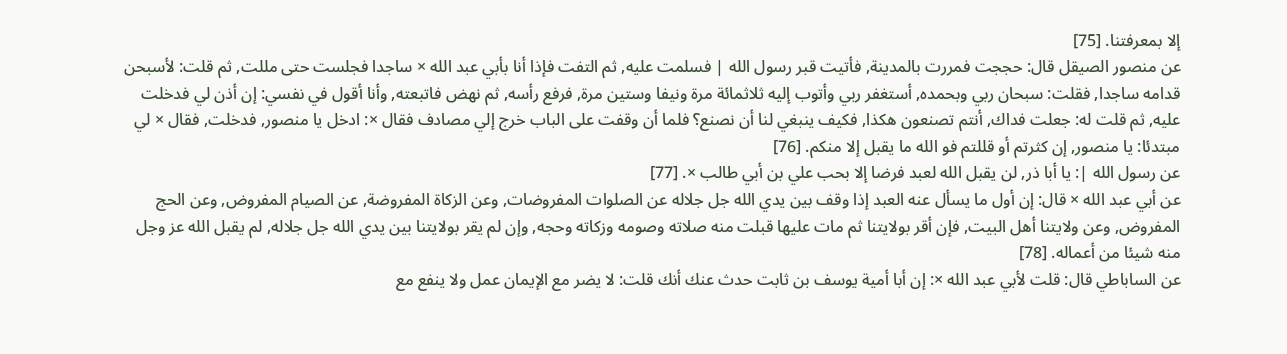إلا بمعرفتنا. [75]
عن منصور الصيقل قال: حججت فمررت بالمدينة, فأتيت قبر رسول الله | فسلمت عليه, ثم التفت فإذا أنا بأبي عبد الله × ساجدا فجلست حتى مللت, ثم قلت: لأسبحن قدامه ساجدا, فقلت: سبحان ربي وبحمده, أستغفر ربي وأتوب إليه ثلاثمائة مرة ونيفا وستين مرة, فرفع رأسه, ثم نهض فاتبعته, وأنا أقول في نفسي: إن أذن لي فدخلت عليه, ثم قلت له: جعلت فداك, أنتم تصنعون هكذا, فكيف ينبغي لنا أن نصنع؟ فلما أن وقفت على الباب خرج إلي مصادف فقال ×: ادخل يا منصور, فدخلت, فقال × لي مبتدئا: يا منصور, إن كثرتم أو قللتم فو الله ما يقبل إلا منكم. [76]
عن رسول الله |: يا أبا ذر, لن يقبل الله لعبد فرضا إلا بحب علي بن أبي طالب ×. [77]
عن أبي عبد الله × قال: إن أول ما يسأل عنه العبد إذا وقف بين يدي الله جل جلاله عن الصلوات المفروضات, وعن الزكاة المفروضة, عن الصيام المفروض, وعن الحج المفروض, وعن ولايتنا أهل البيت, فإن أقر بولايتنا ثم مات عليها قبلت منه صلاته وصومه وزكاته وحجه, وإن لم يقر بولايتنا بين يدي الله جل جلاله, لم يقبل الله عز وجل منه شيئا من أعماله. [78]
عن الساباطي قال: قلت لأبي عبد الله ×: إن أبا أمية يوسف بن ثابت حدث عنك أنك قلت: لا يضر مع الإيمان عمل ولا ينفع مع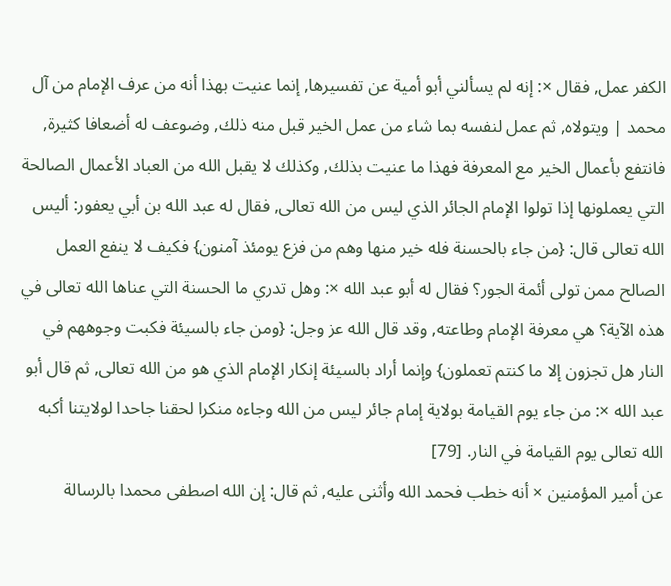الكفر عمل, فقال ×: إنه لم يسألني أبو أمية عن تفسيرها, إنما عنيت بهذا أنه من عرف الإمام من آل محمد | ويتولاه, ثم عمل لنفسه بما شاء من عمل الخير قبل منه ذلك, وضوعف له أضعافا كثيرة, فانتفع بأعمال الخير مع المعرفة فهذا ما عنيت بذلك, وكذلك لا يقبل الله من العباد الأعمال الصالحة التي يعملونها إذا تولوا الإمام الجائر الذي ليس من الله تعالى, فقال له عبد الله بن أبي يعفور: أليس الله تعالى قال: {من جاء بالحسنة فله خير منها وهم من فزع يومئذ آمنون} فكيف لا ينفع العمل الصالح ممن تولى أئمة الجور؟ فقال له أبو عبد الله ×: وهل تدري ما الحسنة التي عناها الله تعالى في هذه الآية؟ هي معرفة الإمام وطاعته, وقد قال الله عز وجل: {ومن جاء بالسيئة فكبت وجوههم في النار هل تجزون إلا ما كنتم تعملون} وإنما أراد بالسيئة إنكار الإمام الذي هو من الله تعالى, ثم قال أبو عبد الله ×: من جاء يوم القيامة بولاية إمام جائر ليس من الله وجاءه منكرا لحقنا جاحدا لولايتنا أكبه الله تعالى يوم القيامة في النار. [79]
عن أمير المؤمنين × أنه خطب فحمد الله وأثنى عليه, ثم قال: إن الله اصطفى محمدا بالرسالة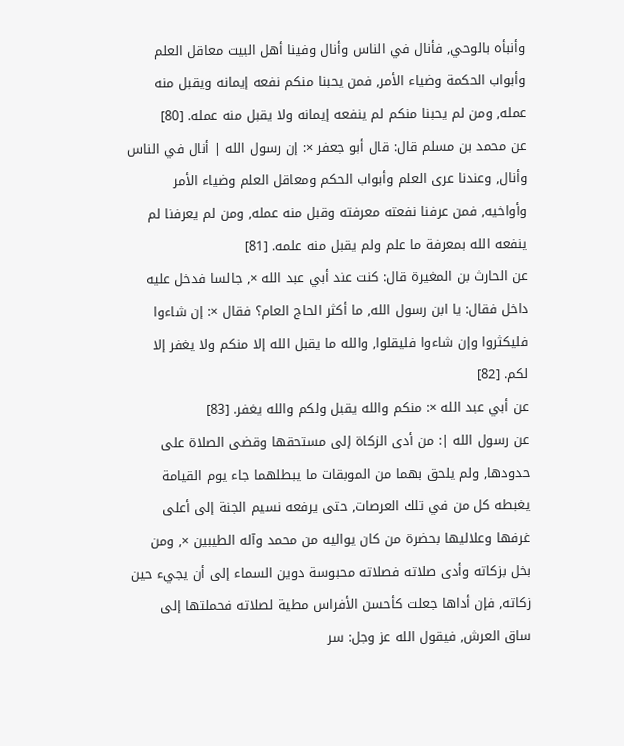وأنبأه بالوحي, فأنال في الناس وأنال وفينا أهل البيت معاقل العلم وأبواب الحكمة وضياء الأمر, فمن يحبنا منكم نفعه إيمانه ويقبل منه عمله, ومن لم يحبنا منكم لم ينفعه إيمانه ولا يقبل منه عمله. [80]
عن محمد بن مسلم قال: قال أبو جعفر ×: إن رسول الله | أنال في الناس وأنال, وعندنا عرى العلم وأبواب الحكم ومعاقل العلم وضياء الأمر وأواخيه, فمن عرفنا نفعته معرفته وقبل منه عمله, ومن لم يعرفنا لم ينفعه الله بمعرفة ما علم ولم يقبل منه علمه. [81]
عن الحارث بن المغيرة قال: كنت عند أبي عبد الله ×, جالسا فدخل عليه داخل فقال: يا ابن رسول الله, ما أكثر الحاج العام؟ فقال ×: إن شاءوا فليكثروا وإن شاءوا فليقلوا, والله ما يقبل الله إلا منكم ولا يغفر إلا لكم. [82]
عن أبي عبد الله ×: منكم والله يقبل ولكم والله يغفر. [83]
عن رسول الله |: من أدى الزكاة إلى مستحقها وقضى الصلاة على حدودها, ولم يلحق بهما من الموبقات ما يبطلهما جاء يوم القيامة يغبطه كل من في تلك العرصات, حتى يرفعه نسيم الجنة إلى أعلى غرفها وعلاليها بحضرة من كان يواليه من محمد وآله الطيبين ×, ومن بخل بزكاته وأدى صلاته فصلاته محبوسة دوين السماء إلى أن يجيء حين زكاته, فإن أداها جعلت كأحسن الأفراس مطية لصلاته فحملتها إلى ساق العرش, فيقول الله عز وجل: سر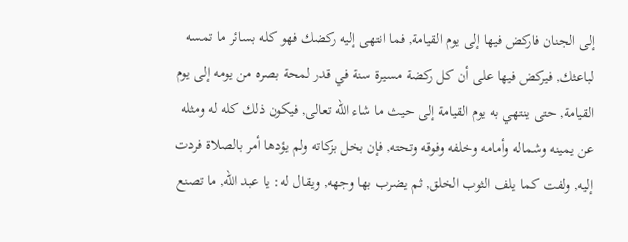إلى الجنان فاركض فيها إلى يوم القيامة, فما انتهى إليه ركضك فهو كله بسائر ما تمسه لباعثك, فيركض فيها على أن كل ركضة مسيرة سنة في قدر لمحة بصره من يومه إلى يوم القيامة, حتى ينتهي به يوم القيامة إلى حيث ما شاء الله تعالى, فيكون ذلك كله له ومثله عن يمينه وشماله وأمامه وخلفه وفوقه وتحته, فإن بخل بزكاته ولم يؤدها أمر بالصلاة فردت إليه, ولفت كما يلف الثوب الخلق, ثم يضرب بها وجهه, ويقال له: يا عبد الله, ما تصنع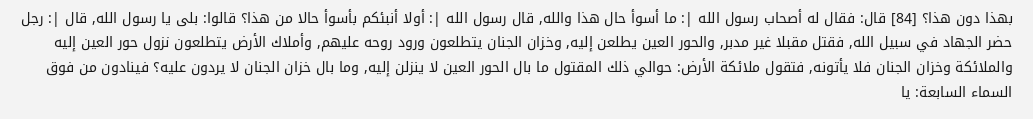بهذا دون هذا؟ [84] قال: فقال له أصحاب رسول الله |: ما أسوأ حال هذا والله, قال رسول الله |: أولا أنبئكم بأسوأ حالا من هذا؟ قالوا: بلى يا رسول الله, قال |: رجل حضر الجهاد في سبيل الله, فقتل مقبلا غير مدبر, والحور العين يطلعن إليه, وخزان الجنان يتطلعون ورود روحه عليهم, وأملاك الأرض يتطلعون نزول حور العين إليه والملائكة وخزان الجنان فلا يأتونه, فتقول ملائكة الأرض: حوالي ذلك المقتول ما بال الحور العين لا ينزلن إليه, وما بال خزان الجنان لا يردون عليه؟ فينادون من فوق السماء السابعة: يا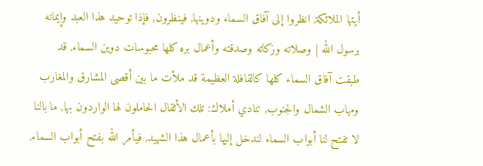أيتها الملائكة, انظروا إلى آفاق السماء ودوينها, فينظرون, فإذا توحيد هذا العبد وإيمانه برسول الله | وصلاته وزكاته وصدقته وأعمال بره كلها محبوسات دوين السماء, قد طبقت آفاق السماء كلها كالقافلة العظيمة قد ملأت ما بين أقصى المشارق والمغارب ومهاب الشمال والجنوب, تنادي أملاك: تلك الأثقال الحاملون لها الواردون بها, ما بالنا لا تفتح لنا أبواب السماء لندخل إليها بأعمال هذا الشهيد, فيأمر الله بفتح أبواب السماء,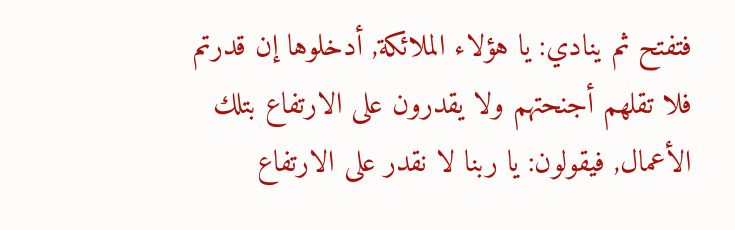فتفتح ثم ينادي: يا هؤلاء الملائكة, أدخلوها إن قدرتم فلا تقلهم أجنحتهم ولا يقدرون على الارتفاع بتلك الأعمال, فيقولون: يا ربنا لا نقدر على الارتفاع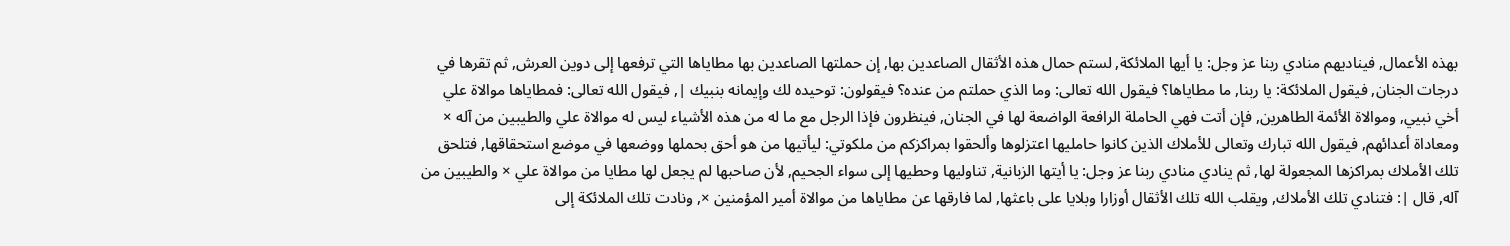بهذه الأعمال, فيناديهم منادي ربنا عز وجل: يا أيها الملائكة, لستم حمال هذه الأثقال الصاعدين بها, إن حملتها الصاعدين بها مطاياها التي ترفعها إلى دوين العرش, ثم تقرها في درجات الجنان, فيقول الملائكة: يا ربنا, ما مطاياها؟ فيقول الله تعالى: وما الذي حملتم من عنده؟ فيقولون: توحيده لك وإيمانه بنبيك |, فيقول الله تعالى: فمطاياها موالاة علي أخي نبيي, وموالاة الأئمة الطاهرين, فإن أتت فهي الحاملة الرافعة الواضعة لها في الجنان, فينظرون فإذا الرجل مع ما له من هذه الأشياء ليس له موالاة علي والطيبين من آله × ومعاداة أعدائهم, فيقول الله تبارك وتعالى للأملاك الذين كانوا حامليها اعتزلوها وألحقوا بمراكزكم من ملكوتي: ليأتيها من هو أحق بحملها ووضعها في موضع استحقاقها, فتلحق تلك الأملاك بمراكزها المجعولة لها, ثم ينادي منادي ربنا عز وجل: يا أيتها الزبانية, تناوليها وحطيها إلى سواء الجحيم, لأن صاحبها لم يجعل لها مطايا من موالاة علي × والطيبين من آله, قال |: فتنادي تلك الأملاك, ويقلب الله تلك الأثقال أوزارا وبلايا على باعثها, لما فارقها عن مطاياها من موالاة أمير المؤمنين ×, ونادت تلك الملائكة إلى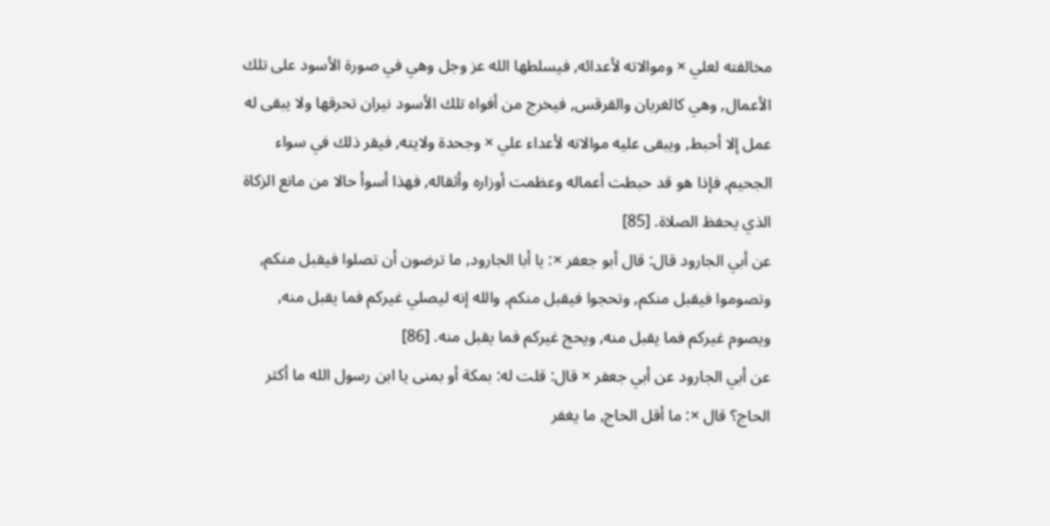مخالفته لعلي × وموالاته لأعدائه, فيسلطها الله عز وجل وهي في صورة الأسود على تلك الأعمال, وهي كالغربان والقرقس, فيخرج من أفواه تلك الأسود نيران تحرقها ولا يبقى له عمل إلا أحبط, ويبقى عليه موالاته لأعداء علي × وجحدة ولايته, فيقر ذلك في سواء الجحيم, فإذا هو قد حبطت أعماله وعظمت أوزاره وأثقاله, فهذا أسوأ حالا من مانع الزكاة الذي يحفظ الصلاة. [85]
عن أبي الجارود قال: قال أبو جعفر ×: يا أبا الجارود, ما ترضون أن تصلوا فيقبل منكم, وتصوموا فيقبل منكم, وتحجوا فيقبل منكم, والله إنه ليصلي غيركم فما يقبل منه, ويصوم غيركم فما يقبل منه, ويحج غيركم فما يقبل منه. [86]
عن أبي الجارود عن أبي جعفر × قال: قلت له: بمكة أو بمنى يا ابن رسول الله ما أكثر الحاج؟ قال ×: ما أقل الحاج, ما يغفر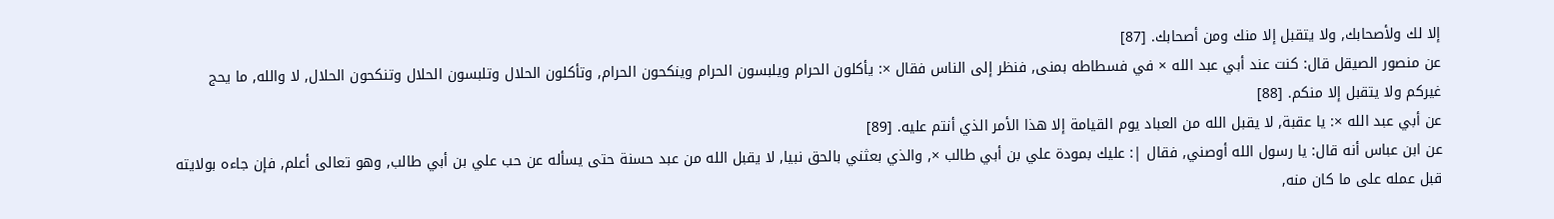إلا لك ولأصحابك, ولا يتقبل إلا منك ومن أصحابك. [87]
عن منصور الصيقل قال: كنت عند أبي عبد الله × في فسطاطه بمنى, فنظر إلى الناس فقال ×: يأكلون الحرام ويلبسون الحرام وينكحون الحرام, وتأكلون الحلال وتلبسون الحلال وتنكحون الحلال, لا والله, ما يحج غيركم ولا يتقبل إلا منكم. [88]
عن أبي عبد الله ×: يا عقبة, لا يقبل الله من العباد يوم القيامة إلا هذا الأمر الذي أنتم عليه. [89]
عن ابن عباس أنه قال: يا رسول الله أوصني, فقال |: عليك بمودة علي بن أبي طالب ×, والذي بعثني بالحق نبيا, لا يقبل الله من عبد حسنة حتى يسأله عن حب علي بن أبي طالب, وهو تعالى أعلم, فإن جاءه بولايته قبل عمله على ما كان منه,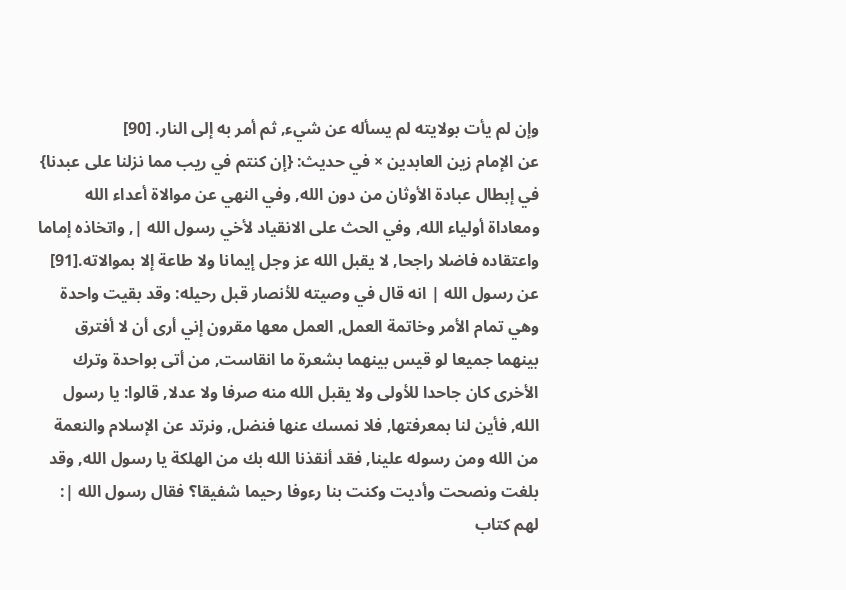وإن لم يأت بولايته لم يسأله عن شيء, ثم أمر به إلى النار. [90]
عن الإمام زين العابدين × في حديث: {إن كنتم في ريب مما نزلنا على عبدنا} في إبطال عبادة الأوثان من دون الله, وفي النهي عن موالاة أعداء الله ومعاداة أولياء الله, وفي الحث على الانقياد لأخي رسول الله |, واتخاذه إماما واعتقاده فاضلا راجحا, لا يقبل الله عز وجل إيمانا ولا طاعة إلا بموالاته.[91]
عن رسول الله | انه قال في وصيته للأنصار قبل رحيله: وقد بقيت واحدة وهي تمام الأمر وخاتمة العمل, العمل معها مقرون إني أرى أن لا أفترق بينهما جميعا لو قيس بينهما بشعرة ما انقاست, من أتى بواحدة وترك الأخرى كان جاحدا للأولى ولا يقبل الله منه صرفا ولا عدلا, قالوا: يا رسول الله, فأين لنا بمعرفتها, فلا نمسك عنها فنضل, ونرتد عن الإسلام والنعمة من الله ومن رسوله علينا, فقد أنقذنا الله بك من الهلكة يا رسول الله, وقد بلغت ونصحت وأديت وكنت بنا رءوفا رحيما شفيقا؟ فقال رسول الله |: لهم كتاب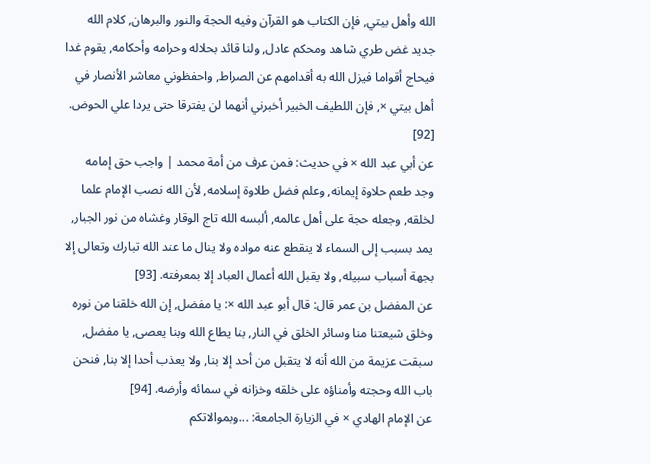الله وأهل بيتي, فإن الكتاب هو القرآن وفيه الحجة والنور والبرهان, كلام الله جديد غض طري شاهد ومحكم عادل, ولنا قائد بحلاله وحرامه وأحكامه, يقوم غدا فيحاج أقواما فيزل الله به أقدامهم عن الصراط, واحفظوني معاشر الأنصار في أهل بيتي ×, فإن اللطيف الخبير أخبرني أنهما لن يفترقا حتى يردا علي الحوض. [92]
عن أبي عبد الله × في حديث: فمن عرف من أمة محمد | واجب حق إمامه وجد طعم حلاوة إيمانه, وعلم فضل طلاوة إسلامه, لأن الله نصب الإمام علما لخلقه, وجعله حجة على أهل عالمه, ألبسه الله تاج الوقار وغشاه من نور الجبار, يمد بسبب إلى السماء لا ينقطع عنه مواده ولا ينال ما عند الله تبارك وتعالى إلا بجهة أسباب سبيله, ولا يقبل الله أعمال العباد إلا بمعرفته. [93]
عن المفضل بن عمر قال: قال أبو عبد الله ×: يا مفضل, إن الله خلقنا من نوره وخلق شيعتنا منا وسائر الخلق في النار, بنا يطاع الله وبنا يعصى, يا مفضل, سبقت عزيمة من الله أنه لا يتقبل من أحد إلا بنا, ولا يعذب أحدا إلا بنا, فنحن باب الله وحجته وأمناؤه على خلقه وخزانه في سمائه وأرضه. [94]
عن الإمام الهادي × في الزيارة الجامعة: ...وبموالاتكم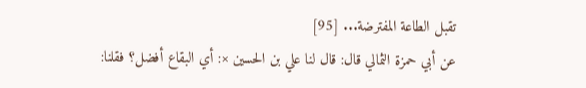تقبل الطاعة المفترضة... [95]
عن أبي حمزة الثمالي قال: قال لنا علي بن الحسين ×: أي البقاع أفضل؟ فقلنا: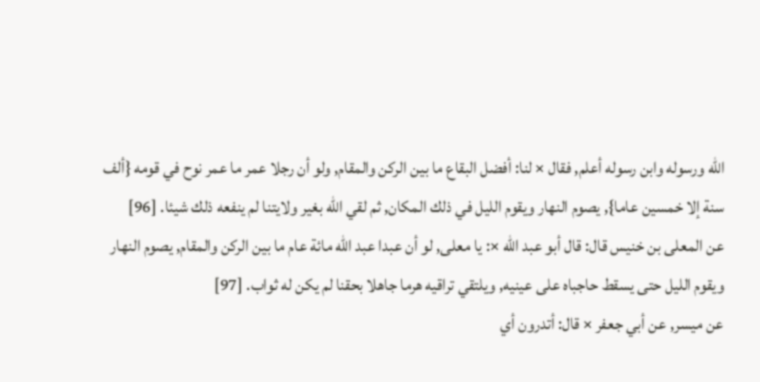الله ورسوله وابن رسوله أعلم, فقال × لنا: أفضل البقاع ما بين الركن والمقام, ولو أن رجلا عمر ما عمر نوح في قومه {ألف سنة إلا خمسين عاما}, يصوم النهار ويقوم الليل في ذلك المكان, ثم لقي الله بغير ولايتنا لم ينفعه ذلك شيئا. [96]
عن المعلى بن خنيس قال: قال أبو عبد الله ×: يا معلى, لو أن عبدا عبد الله مائة عام ما بين الركن والمقام, يصوم النهار ويقوم الليل حتى يسقط حاجباه على عينيه, ويلتقي تراقيه هرما جاهلا بحقنا لم يكن له ثواب. [97]
عن ميسر, عن أبي جعفر × قال: أتدرون أي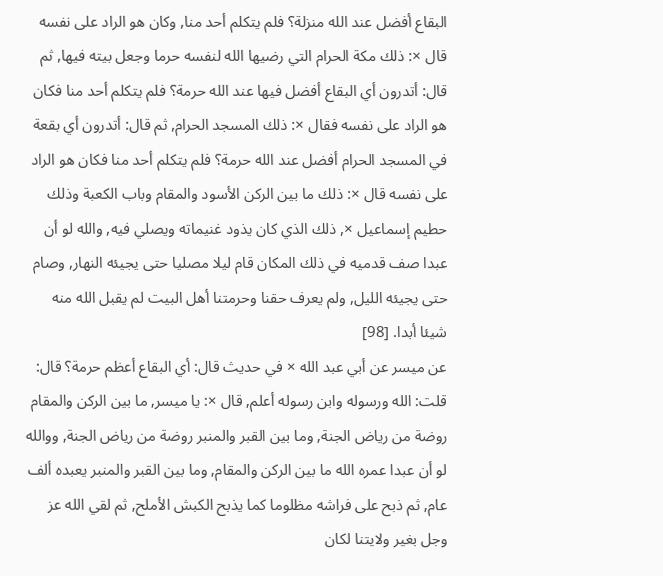البقاع أفضل عند الله منزلة؟ فلم يتكلم أحد منا, وكان هو الراد على نفسه قال ×: ذلك مكة الحرام التي رضيها الله لنفسه حرما وجعل بيته فيها, ثم قال: أتدرون أي البقاع أفضل فيها عند الله حرمة؟ فلم يتكلم أحد منا فكان هو الراد على نفسه فقال ×: ذلك المسجد الحرام, ثم قال: أتدرون أي بقعة في المسجد الحرام أفضل عند الله حرمة؟ فلم يتكلم أحد منا فكان هو الراد على نفسه قال ×: ذلك ما بين الركن الأسود والمقام وباب الكعبة وذلك حطيم إسماعيل ×, ذلك الذي كان يذود غنيماته ويصلي فيه, والله لو أن عبدا صف قدميه في ذلك المكان قام ليلا مصليا حتى يجيئه النهار, وصام حتى يجيئه الليل, ولم يعرف حقنا وحرمتنا أهل البيت لم يقبل الله منه شيئا أبدا. [98]
عن ميسر عن أبي عبد الله × في حديث قال: أي البقاع أعظم حرمة؟ قال: قلت: الله ورسوله وابن رسوله أعلم, قال ×: يا ميسر, ما بين الركن والمقام روضة من رياض الجنة, وما بين القبر والمنبر روضة من رياض الجنة, ووالله لو أن عبدا عمره الله ما بين الركن والمقام, وما بين القبر والمنبر يعبده ألف عام, ثم ذبح على فراشه مظلوما كما يذبح الكبش الأملح, ثم لقي الله عز وجل بغير ولايتنا لكان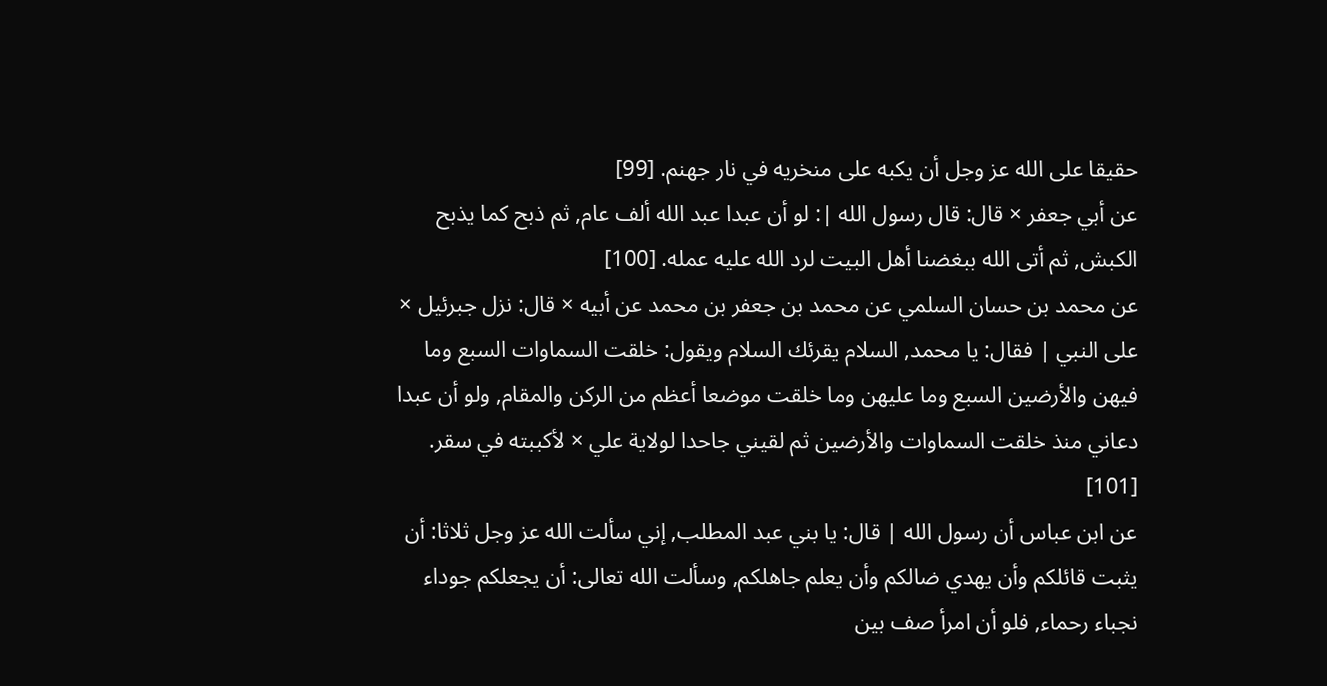حقيقا على الله عز وجل أن يكبه على منخريه في نار جهنم. [99]
عن أبي جعفر × قال: قال رسول الله |: لو أن عبدا عبد الله ألف عام, ثم ذبح كما يذبح الكبش, ثم أتى الله ببغضنا أهل البيت لرد الله عليه عمله. [100]
عن محمد بن حسان السلمي عن محمد بن جعفر بن محمد عن أبيه × قال: نزل جبرئيل × على النبي | فقال: يا محمد, السلام يقرئك السلام ويقول: خلقت السماوات السبع وما فيهن والأرضين السبع وما عليهن وما خلقت موضعا أعظم من الركن والمقام, ولو أن عبدا دعاني منذ خلقت السماوات والأرضين ثم لقيني جاحدا لولاية علي × لأكببته في سقر. [101]
عن ابن عباس أن رسول الله | قال: يا بني عبد المطلب, إني سألت الله عز وجل ثلاثا: أن يثبت قائلكم وأن يهدي ضالكم وأن يعلم جاهلكم, وسألت الله تعالى: أن يجعلكم جوداء نجباء رحماء, فلو أن امرأ صف بين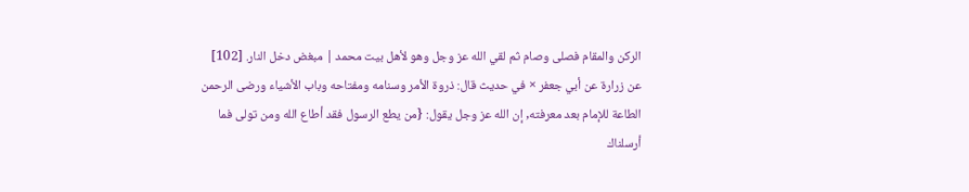الركن والمقام فصلى وصام ثم لقي الله عز وجل وهو لأهل بيت محمد | مبغض دخل النار. [102]
عن زرارة عن أبي جعفر × في حديث قال: ذروة الأمر وسنامه ومفتاحه وباب الأشياء ورضى الرحمن الطاعة للإمام بعد معرفته, إن الله عز وجل يقول: {من يطع الرسول فقد أطاع الله ومن تولى فما أرسلناك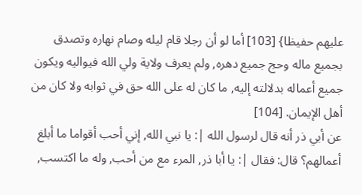عليهم حفيظا} [103] أما لو أن رجلا قام ليله وصام نهاره وتصدق بجميع ماله وحج جميع دهره, ولم يعرف ولاية ولي الله فيواليه ويكون جميع أعماله بدلالته إليه, ما كان له على الله حق في ثوابه ولا كان من أهل الإيمان. [104]
عن أبي ذر أنه قال لرسول الله |: يا نبي الله, إني أحب أقواما ما أبلغ أعمالهم؟ قال: فقال |: يا أبا ذر, المرء مع من أحب, وله ما اكتسب,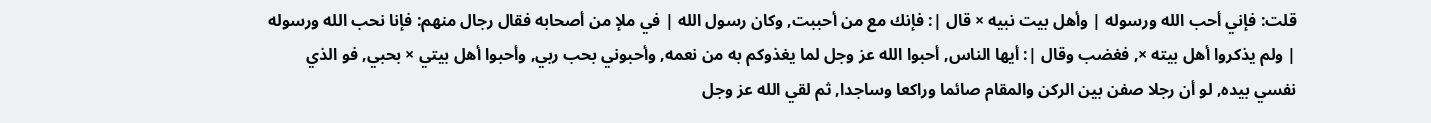قلت: فإني أحب الله ورسوله | وأهل بيت نبيه × قال |: فإنك مع من أحببت, وكان رسول الله | في ملإ من أصحابه فقال رجال منهم: فإنا نحب الله ورسوله | ولم يذكروا أهل بيته ×, فغضب وقال |: أيها الناس, أحبوا الله عز وجل لما يغذوكم به من نعمه, وأحبوني بحب ربي, وأحبوا أهل بيتي × بحبي, فو الذي نفسي بيده, لو أن رجلا صفن بين الركن والمقام صائما وراكعا وساجدا, ثم لقي الله عز وجل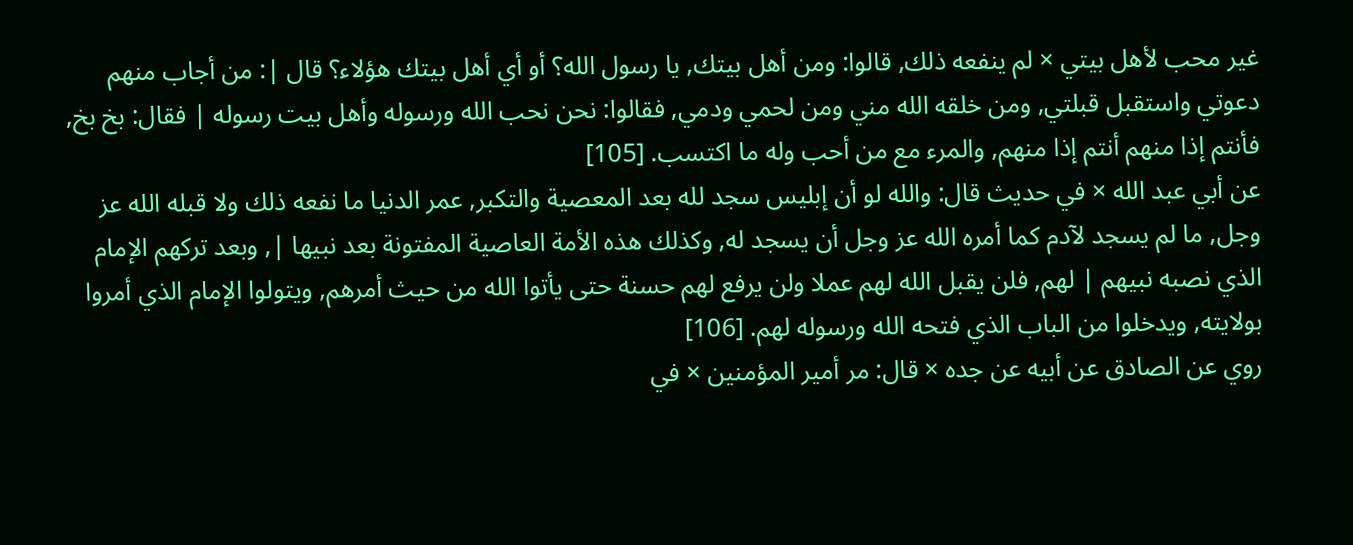غير محب لأهل بيتي × لم ينفعه ذلك, قالوا: ومن أهل بيتك, يا رسول الله؟ أو أي أهل بيتك هؤلاء؟ قال |: من أجاب منهم دعوتي واستقبل قبلتي, ومن خلقه الله مني ومن لحمي ودمي, فقالوا: نحن نحب الله ورسوله وأهل بيت رسوله | فقال: بخ بخ, فأنتم إذا منهم أنتم إذا منهم, والمرء مع من أحب وله ما اكتسب. [105]
عن أبي عبد الله × في حديث قال: والله لو أن إبليس سجد لله بعد المعصية والتكبر, عمر الدنيا ما نفعه ذلك ولا قبله الله عز وجل, ما لم يسجد لآدم كما أمره الله عز وجل أن يسجد له, وكذلك هذه الأمة العاصية المفتونة بعد نبيها |, وبعد تركهم الإمام الذي نصبه نبيهم | لهم, فلن يقبل الله لهم عملا ولن يرفع لهم حسنة حتى يأتوا الله من حيث أمرهم, ويتولوا الإمام الذي أمروا بولايته, ويدخلوا من الباب الذي فتحه الله ورسوله لهم. [106]
روي عن الصادق عن أبيه عن جده × قال: مر أمير المؤمنين × في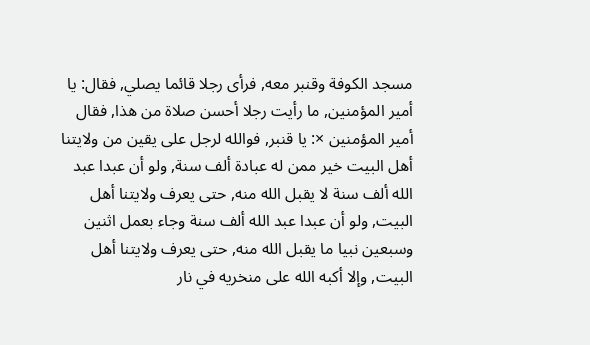مسجد الكوفة وقنبر معه, فرأى رجلا قائما يصلي, فقال: يا أمير المؤمنين, ما رأيت رجلا أحسن صلاة من هذا, فقال أمير المؤمنين ×: يا قنبر, فوالله لرجل على يقين من ولايتنا أهل البيت خير ممن له عبادة ألف سنة, ولو أن عبدا عبد الله ألف سنة لا يقبل الله منه, حتى يعرف ولايتنا أهل البيت, ولو أن عبدا عبد الله ألف سنة وجاء بعمل اثنين وسبعين نبيا ما يقبل الله منه, حتى يعرف ولايتنا أهل البيت, وإلا أكبه الله على منخريه في نار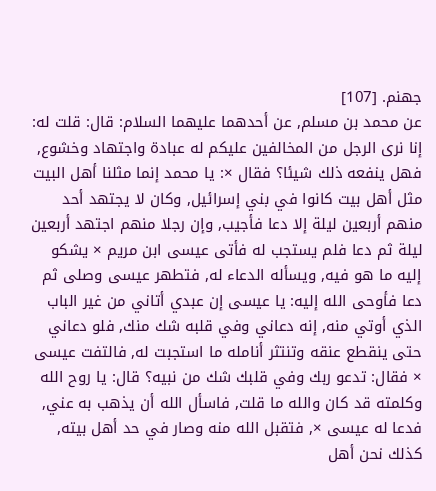جهنم. [107]
عن محمد بن مسلم, عن أحدهما عليهما السلام: قال: قلت له: إنا نرى الرجل من المخالفين عليكم له عبادة واجتهاد وخشوع, فهل ينفعه ذلك شيئا؟ فقال ×: يا محمد إنما مثلنا أهل البيت مثل أهل بيت كانوا في بني إسرائيل, وكان لا يجتهد أحد منهم أربعين ليلة إلا دعا فأجيب, وإن رجلا منهم اجتهد أربعين ليلة ثم دعا فلم يستجب له فأتى عيسى ابن مريم × يشكو إليه ما هو فيه, ويسأله الدعاء له, فتطهر عيسى وصلى ثم دعا فأوحى الله إليه: يا عيسى إن عبدي أتاني من غير الباب الذي أوتي منه, إنه دعاني وفي قلبه شك منك, فلو دعاني حتى ينقطع عنقه وتنتثر أنامله ما استجبت له, فالتفت عيسى × فقال: تدعو ربك وفي قلبك شك من نبيه؟ قال: يا روح الله وكلمته قد كان والله ما قلت, فاسأل الله أن يذهب به عني, فدعا له عيسى ×, فتقبل الله منه وصار في حد أهل بيته, كذلك نحن أهل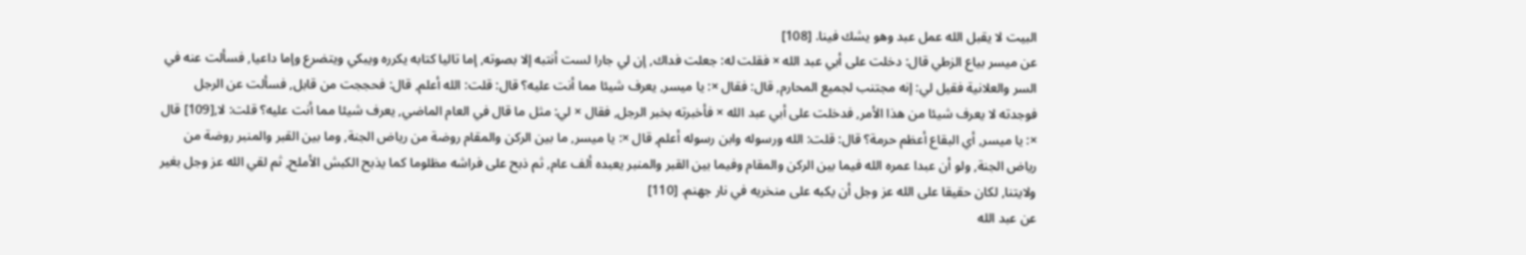البيت لا يقبل الله عمل عبد وهو يشك فينا. [108]
عن ميسر بياع الزطي قال: دخلت على أبي عبد الله × فقلت له: جعلت فداك, إن لي جارا لست أنتبه إلا بصوته, إما تاليا كتابه يكرره ويبكي ويتضرع وإما داعيا, فسألت عنه في السر والعلانية فقيل لي: إنه مجتنب لجميع المحارم, قال: فقال ×: يا ميسر, يعرف شيئا مما أنت عليه؟ قال: قلت: الله أعلم, قال: فحججت من قابل, فسألت عن الرجل فوجدته لا يعرف شيئا من هذا الأمر, فدخلت على أبي عبد الله × فأخبرته بخبر الرجل, فقال × لي: مثل ما قال في العام الماضي, يعرف شيئا مما أنت عليه؟ قلت: لا,[109] قال ×: يا ميسر, أي البقاع أعظم حرمة؟ قال: قلت: الله ورسوله وابن رسوله أعلم, قال ×: يا ميسر, ما بين الركن والمقام روضة من رياض الجنة, وما بين القبر والمنبر روضة من رياض الجنة, ولو أن عبدا عمره الله فيما بين الركن والمقام وفيما بين القبر والمنبر يعبده ألف عام, ثم ذبح على فراشه مظلوما كما يذبح الكبش الأملح, ثم لقي الله عز وجل بغير ولايتنا, لكان حقيقا على الله عز وجل أن يكبه على منخريه في نار جهنم. [110]
عن عبد الله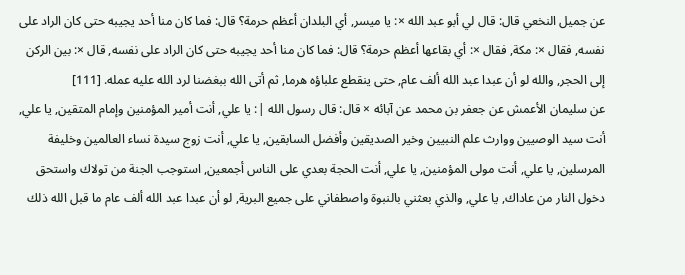عن جميل النخعي قال: قال لي أبو عبد الله ×: يا ميسر, أي البلدان أعظم حرمة؟ قال: فما كان منا أحد يجيبه حتى كان الراد على نفسه, فقال ×: مكة, فقال ×: أي بقاعها أعظم حرمة؟ قال: فما كان منا أحد يجيبه حتى كان الراد على نفسه, قال ×: بين الركن إلى الحجر, والله لو أن عبدا عبد الله ألف عام, حتى ينقطع علباؤه هرما, ثم أتى الله ببغضنا لرد الله عليه عمله. [111]
عن سليمان الأعمش عن جعفر بن محمد عن آبائه × قال: قال رسول الله |: يا علي, أنت أمير المؤمنين وإمام المتقين, يا علي, أنت سيد الوصيين ووارث علم النبيين وخير الصديقين وأفضل السابقين, يا علي, أنت زوج سيدة نساء العالمين وخليفة المرسلين, يا علي, أنت مولى المؤمنين, يا علي, أنت الحجة بعدي على الناس أجمعين, استوجب الجنة من تولاك واستحق دخول النار من عاداك, يا علي, والذي بعثني بالنبوة واصطفاني على جميع البرية, لو أن عبدا عبد الله ألف عام ما قبل الله ذلك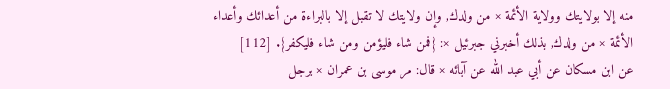منه إلا بولايتك وولاية الأئمة × من ولدك, وإن ولايتك لا تقبل إلا بالبراءة من أعدائك وأعداء الأئمة × من ولدك, بذلك أخبرني جبرئيل ×: {فمن شاء فليؤمن ومن شاء فليكفر}. [112]
عن ابن مسكان عن أبي عبد الله عن آبائه × قال: مر موسى بن عمران × برجل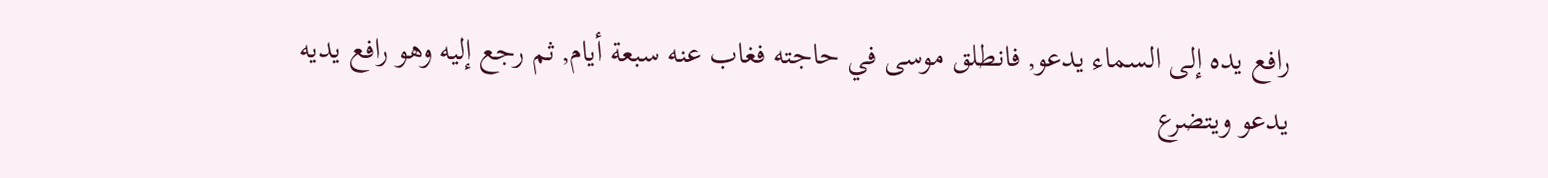رافع يده إلى السماء يدعو, فانطلق موسى في حاجته فغاب عنه سبعة أيام, ثم رجع إليه وهو رافع يديه يدعو ويتضرع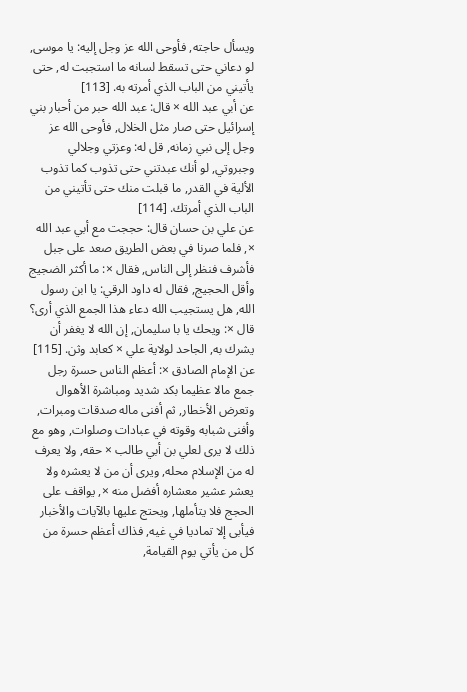ويسأل حاجته, فأوحى الله عز وجل إليه: يا موسى, لو دعاني حتى تسقط لسانه ما استجبت له, حتى يأتيني من الباب الذي أمرته به. [113]
عن أبي عبد الله × قال: عبد الله حبر من أحبار بني إسرائيل حتى صار مثل الخلال, فأوحى الله عز وجل إلى نبي زمانه, قل له: وعزتي وجلالي وجبروتي, لو أنك عبدتني حتى تذوب كما تذوب الألية في القدر, ما قبلت منك حتى تأتيني من الباب الذي أمرتك. [114]
عن علي بن حسان قال: حججت مع أبي عبد الله ×, فلما صرنا في بعض الطريق صعد على جبل فأشرف فنظر إلى الناس, فقال ×: ما أكثر الضجيج وأقل الحجيج, فقال له داود الرقي: يا ابن رسول الله, هل يستجيب الله دعاء هذا الجمع الذي أرى؟ قال ×: ويحك يا با سليمان, إن الله لا يغفر أن يشرك به, الجاحد لولاية علي × كعابد وثن. [115]
عن الإمام الصادق ×: أعظم الناس حسرة رجل جمع مالا عظيما بكد شديد ومباشرة الأهوال وتعرض الأخطار, ثم أفنى ماله صدقات ومبرات, وأفنى شبابه وقوته في عبادات وصلوات, وهو مع ذلك لا يرى لعلي بن أبي طالب × حقه, ولا يعرف له من الإسلام محله, ويرى أن من لا يعشره ولا يعشر عشير معشاره أفضل منه ×, يواقف على الحجج فلا يتأملها, ويحتج عليها بالآيات والأخبار فيأبى إلا تماديا في غيه, فذاك أعظم حسرة من كل من يأتي يوم القيامة,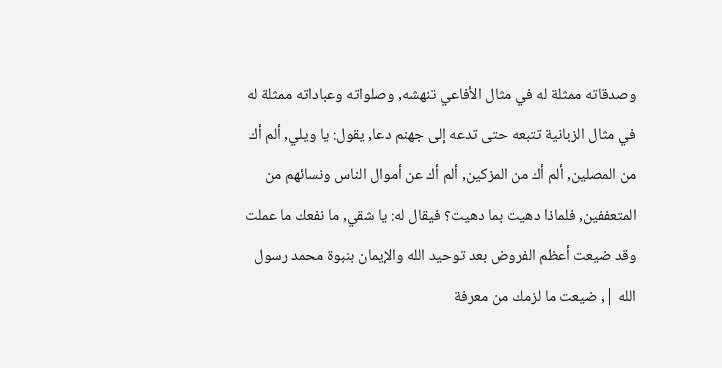وصدقاته ممثلة له في مثال الأفاعي تنهشه, وصلواته وعباداته ممثلة له في مثال الزبانية تتبعه حتى تدعه إلى جهنم دعا, يقول: يا ويلي, ألم أك من المصلين, ألم أك من المزكين, ألم أك عن أموال الناس ونسائهم من المتعففين, فلماذا دهيت بما دهيت؟ فيقال له: يا شقي, ما نفعك ما عملت وقد ضيعت أعظم الفروض بعد توحيد الله والإيمان بنبوة محمد رسول الله |, ضيعت ما لزمك من معرفة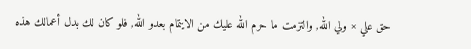حق علي × ولي الله, والتزمت ما حرم الله عليك من الايتمام بعدو الله, فلو كان لك بدل أعمالك هذه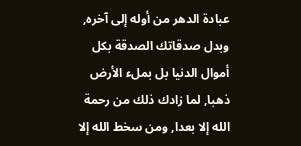عبادة الدهر من أوله إلى آخره, وبدل صدقاتك الصدقة بكل أموال الدنيا بل بملء الأرض ذهبا, لما زادك ذلك من رحمة الله إلا بعدا, ومن سخط الله إلا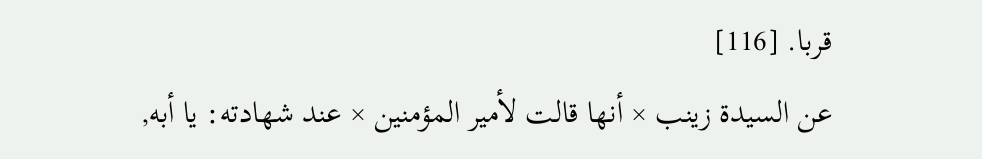قربا. [116]
عن السيدة زينب × أنها قالت لأمير المؤمنين × عند شهادته: يا أبه,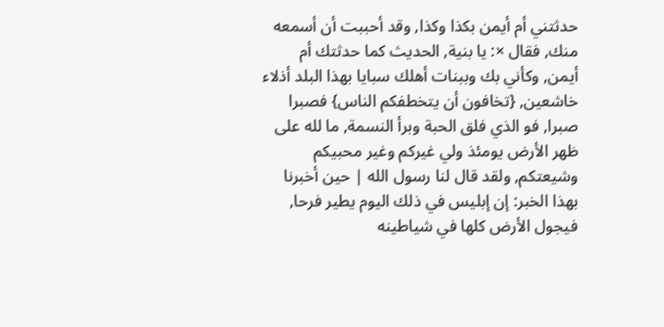حدثتني أم أيمن بكذا وكذا, وقد أحببت أن أسمعه منك, فقال ×: يا بنية, الحديث كما حدثتك أم أيمن, وكأني بك وببنات أهلك سبايا بهذا البلد أذلاء خاشعين, {تخافون أن يتخطفكم الناس} فصبرا صبرا, فو الذي فلق الحبة وبرأ النسمة, ما لله على ظهر الأرض يومئذ ولي غيركم وغير محبيكم وشيعتكم, ولقد قال لنا رسول الله | حين أخبرنا بهذا الخبر: إن إبليس في ذلك اليوم يطير فرحا, فيجول الأرض كلها في شياطينه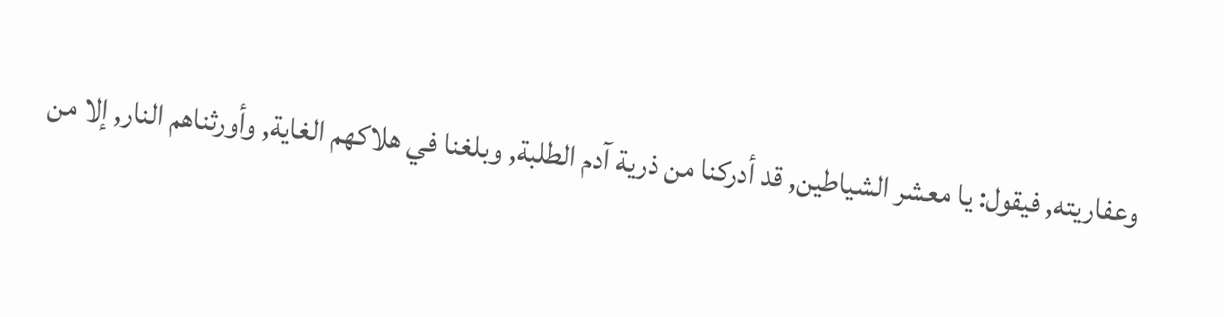وعفاريته, فيقول: يا معشر الشياطين, قد أدركنا من ذرية آدم الطلبة, وبلغنا في هلاكهم الغاية, وأورثناهم النار, إلا من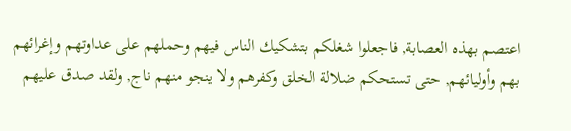اعتصم بهذه العصابة, فاجعلوا شغلكم بتشكيك الناس فيهم وحملهم على عداوتهم وإغرائهم بهم وأوليائهم, حتى تستحكم ضلالة الخلق وكفرهم ولا ينجو منهم ناج, ولقد صدق عليهم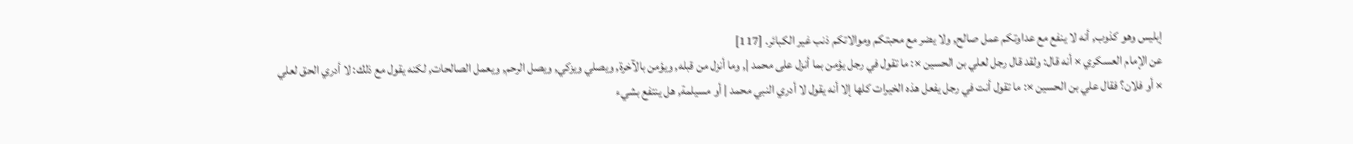إبليس وهو كذوب, أنه لا ينفع مع عداوتكم عمل صالح, ولا يضر مع محبتكم وموالاتكم ذنب غير الكبائر. [117]
عن الإمام العسكري × أنه قال: ولقد قال رجل لعلي بن الحسين ×: ما تقول في رجل يؤمن بما أنزل على محمد |, وما أنزل من قبله, ويؤمن بالآخرة, ويصلي ويزكي, ويصل الرحم, ويعمل الصالحات, لكنه يقول مع ذلك: لا أدري الحق لعلي × أو فلان؟ فقال علي بن الحسين ×: ما تقول أنت في رجل يفعل هذه الخيرات كلها إلا أنه يقول لا أدري النبي محمد | أو مسيلمة, هل ينتفع بشيء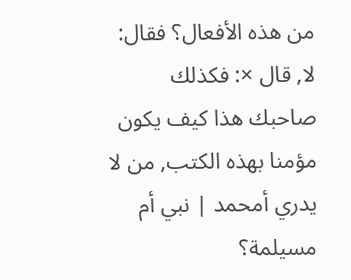من هذه الأفعال؟ فقال: لا, قال ×: فكذلك صاحبك هذا كيف يكون مؤمنا بهذه الكتب, من لا يدري أمحمد | نبي أم مسيلمة؟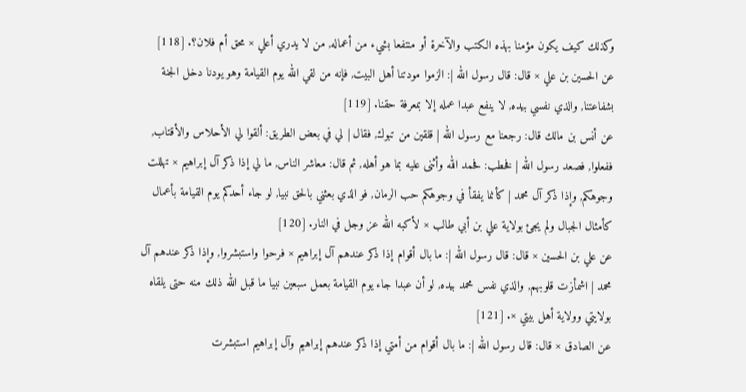وكذلك كيف يكون مؤمنا بهذه الكتب والآخرة أو منتفعا بشيء من أعماله, من لا يدري أعلي × محق أم فلان؟. [118]
عن الحسين بن علي × قال: قال رسول الله |: الزموا مودتنا أهل البيت, فإنه من لقي الله يوم القيامة وهو يودنا دخل الجنة بشفاعتنا, والذي نفسي بيده, لا ينفع عبدا عمله إلا بمعرفة حقنا. [119]
عن أنس بن مالك قال: رجعنا مع رسول الله | قلقين من تبوك, فقال | لي في بعض الطريق: ألقوا لي الأحلاس والأقتاب, ففعلوا, فصعد رسول الله | فخطب: فحمد الله وأثنى عليه بما هو أهله, ثم قال: معاشر الناس, ما لي إذا ذكر آل إبراهيم × تهللت وجوهكم, وإذا ذكر آل محمد | كأنما يفقأ في وجوهكم حب الرمان, فو الذي بعثني بالحق نبيا, لو جاء أحدكم يوم القيامة بأعمال كأمثال الجبال ولم يجئ بولاية علي بن أبي طالب × لأكبه الله عز وجل في النار. [120]
عن علي بن الحسين × قال: قال رسول الله |: ما بال أقوام إذا ذكر عندهم آل إبراهيم × فرحوا واستبشروا, وإذا ذكر عندهم آل محمد | اشمأزت قلوبهم, والذي نفس محمد بيده, لو أن عبدا جاء يوم القيامة بعمل سبعين نبيا ما قبل الله ذلك منه حتى يلقاه بولايتي وولاية أهل بيتي ×. [121]
عن الصادق × قال: قال رسول الله |: ما بال أقوام من أمتي إذا ذكر عندهم إبراهيم وآل إبراهيم استبشرت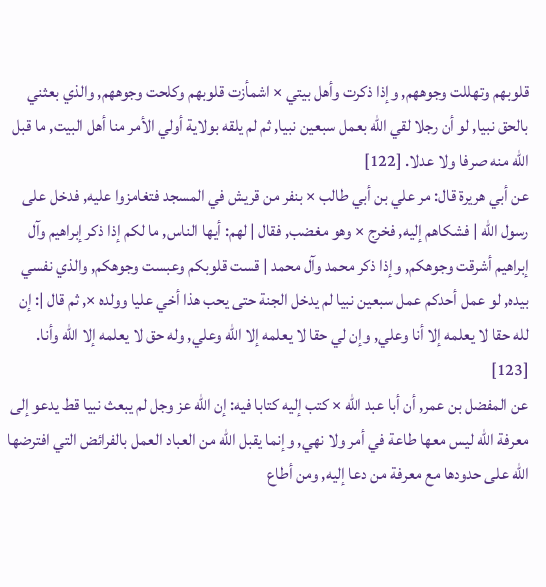قلوبهم وتهللت وجوههم, وإذا ذكرت وأهل بيتي × اشمأزت قلوبهم وكلحت وجوههم, والذي بعثني بالحق نبيا, لو أن رجلا لقي الله بعمل سبعين نبيا, ثم لم يلقه بولاية أولي الأمر منا أهل البيت, ما قبل الله منه صرفا ولا عدلا. [122]
عن أبي هريرة قال: مر علي بن أبي طالب × بنفر من قريش في المسجد فتغامزوا عليه, فدخل على رسول الله | فشكاهم إليه, فخرج × وهو مغضب, فقال | لهم: أيها الناس, ما لكم إذا ذكر إبراهيم وآل إبراهيم أشرقت وجوهكم, وإذا ذكر محمد وآل محمد | قست قلوبكم وعبست وجوهكم, والذي نفسي بيده, لو عمل أحدكم عمل سبعين نبيا لم يدخل الجنة حتى يحب هذا أخي عليا وولده ×, ثم قال |: إن لله حقا لا يعلمه إلا أنا وعلي, وإن لي حقا لا يعلمه إلا الله وعلي, وله حق لا يعلمه إلا الله وأنا. [123]
عن المفضل بن عمر, أن أبا عبد الله × كتب إليه كتابا فيه: إن الله عز وجل لم يبعث نبيا قط يدعو إلى معرفة الله ليس معها طاعة في أمر ولا نهي, وإنما يقبل الله من العباد العمل بالفرائض التي افترضها الله على حدودها مع معرفة من دعا إليه, ومن أطاع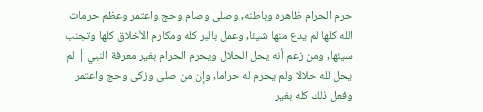حرم الحرام ظاهره وباطنه, وصلى وصام وحج واعتمر وعظم حرمات الله كلها لم يدع منها شيئا, وعمل بالبر كله ومكارم الأخلاق كلها وتجنب سيئها, ومن زعم أنه يحل الحلال ويحرم الحرام بغير معرفة النبي | لم يحل لله حلالا ولم يحرم له حراما, وإن من صلى وزكى وحج واعتمر وفعل ذلك كله بغير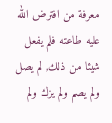معرفة من افترض الله عليه طاعته فلم يفعل شيئا من ذلك, لم يصل ولم يصم ولم يزك ولم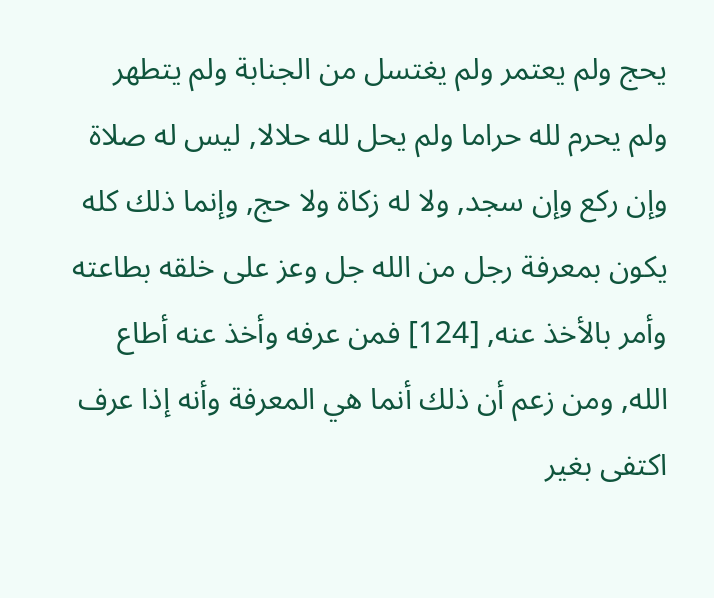يحج ولم يعتمر ولم يغتسل من الجنابة ولم يتطهر ولم يحرم لله حراما ولم يحل لله حلالا, ليس له صلاة وإن ركع وإن سجد, ولا له زكاة ولا حج, وإنما ذلك كله يكون بمعرفة رجل من الله جل وعز على خلقه بطاعته وأمر بالأخذ عنه, [124] فمن عرفه وأخذ عنه أطاع الله, ومن زعم أن ذلك أنما هي المعرفة وأنه إذا عرف اكتفى بغير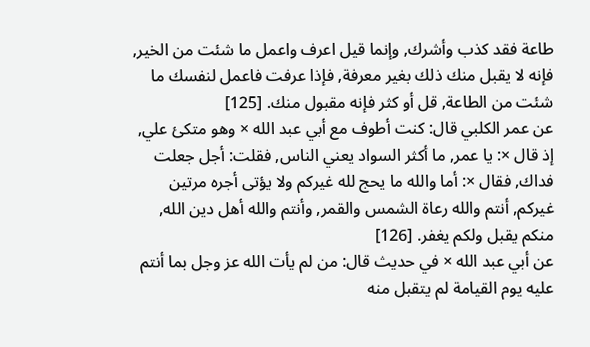طاعة فقد كذب وأشرك, وإنما قيل اعرف واعمل ما شئت من الخير, فإنه لا يقبل منك ذلك بغير معرفة, فإذا عرفت فاعمل لنفسك ما شئت من الطاعة, قل أو كثر فإنه مقبول منك. [125]
عن عمر الكلبي قال: كنت أطوف مع أبي عبد الله × وهو متكئ علي, إذ قال ×: يا عمر, ما أكثر السواد يعني الناس, فقلت: أجل جعلت فداك, فقال ×: أما والله ما يحج لله غيركم ولا يؤتى أجره مرتين غيركم, أنتم والله رعاة الشمس والقمر, وأنتم والله أهل دين الله, منكم يقبل ولكم يغفر. [126]
عن أبي عبد الله × في حديث قال: من لم يأت الله عز وجل بما أنتم عليه يوم القيامة لم يتقبل منه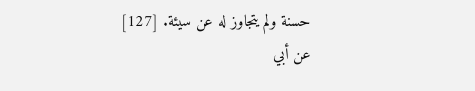حسنة ولم يتجاوز له عن سيئة. [127]
عن أبي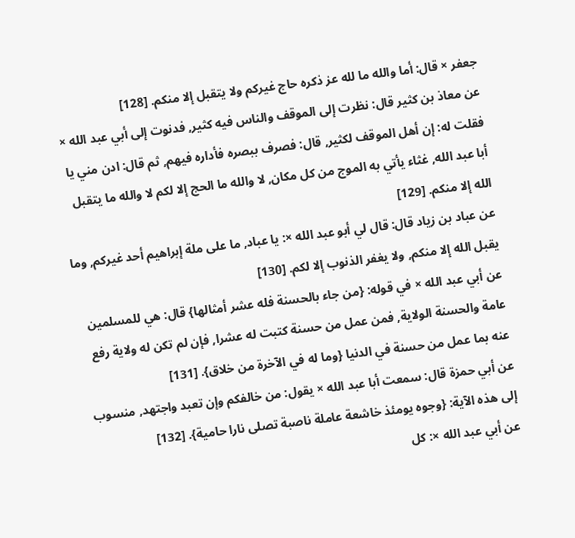جعفر × قال: أما والله ما لله عز ذكره حاج غيركم ولا يتقبل إلا منكم. [128]
عن معاذ بن كثير قال: نظرت إلى الموقف والناس فيه كثير, فدنوت إلى أبي عبد الله × فقلت له: إن أهل الموقف لكثير, قال: فصرف ببصره فأداره فيهم, ثم قال: ادن مني يا أبا عبد الله, غثاء يأتي به الموج من كل مكان, لا والله ما الحج إلا لكم لا والله ما يتقبل الله إلا منكم. [129]
عن عباد بن زياد قال: قال لي أبو عبد الله ×: يا عباد, ما على ملة إبراهيم أحد غيركم, وما يقبل الله إلا منكم, ولا يغفر الذنوب إلا لكم. [130]
عن أبي عبد الله × في قوله: {من جاء بالحسنة فله عشر أمثالها} قال: هي للمسلمين عامة والحسنة الولاية, فمن عمل من حسنة كتبت له عشرا, فإن لم تكن له ولاية رفع عنه بما عمل من حسنة في الدنيا {وما له في الآخرة من خلاق}. [131]
عن أبي حمزة قال: سمعت أبا عبد الله × يقول: من خالفكم وإن تعبد واجتهد, منسوب إلى هذه الآية: {وجوه يومئذ خاشعة عاملة ناصبة تصلى نارا حامية}. [132]
عن أبي عبد الله ×: كل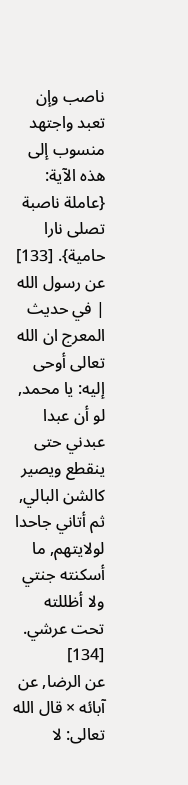ناصب وإن تعبد واجتهد منسوب إلى هذه الآية: {عاملة ناصبة تصلى نارا حامية}. [133]
عن رسول الله | في حديث المعرج ان الله تعالى أوحى إليه: يا محمد, لو أن عبدا عبدني حتى ينقطع ويصير كالشن البالي, ثم أتاني جاحدا لولايتهم, ما أسكنته جنتي ولا أظللته تحت عرشي. [134]
عن الرضا, عن آبائه × قال الله تعالى: لا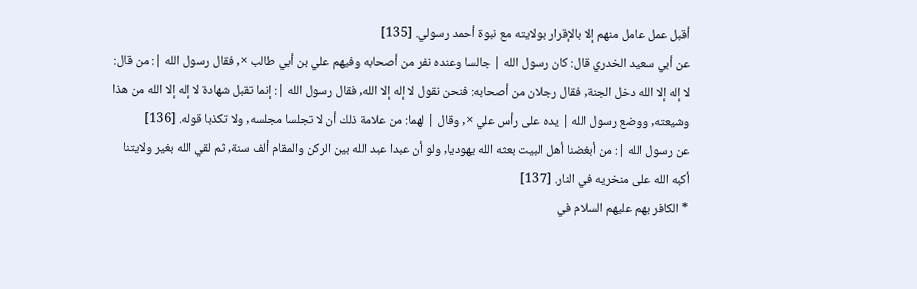أقبل عمل عامل منهم إلا بالإقرار بولايته مع نبوة أحمد رسولي. [135]
عن أبي سعيد الخدري قال: كان رسول الله | جالسا وعنده نفر من أصحابه وفيهم علي بن أبي طالب ×, فقال رسول الله |: من قال: لا إله إلا الله دخل الجنة, فقال رجلان من أصحابه: فنحن نقول لا إله إلا الله, فقال رسول الله |: إنما تقبل شهادة لا إله إلا الله من هذا وشيعته, ووضع رسول الله | يده على رأس علي ×, وقال | لهما: من علامة ذلك أن لا تجلسا مجلسه, ولا تكذبا قوله. [136]
عن رسول الله |: من أبغضنا أهل البيت بعثه الله يهوديا, ولو أن عبدا عبد الله بين الركن والمقام ألف سنة, ثم لقي الله بغير ولايتنا أكبه الله على منخريه في النار. [137]
* الكافر بهم عليهم السلام في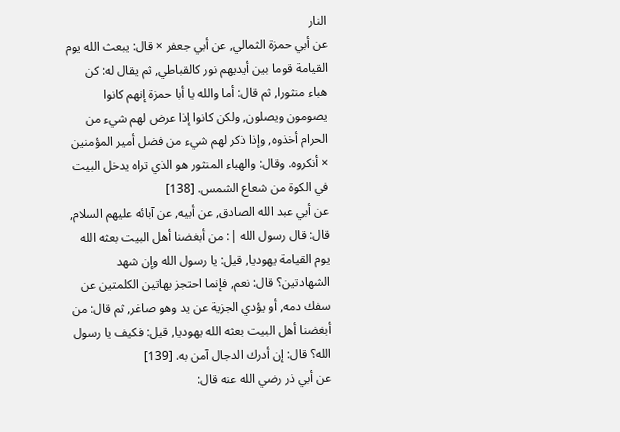النار
عن أبي حمزة الثمالي, عن أبي جعفر × قال: يبعث الله يوم القيامة قوما بين أيديهم نور كالقباطي, ثم يقال له: كن هباء منثورا, ثم قال: أما والله يا أبا حمزة إنهم كانوا يصومون ويصلون, ولكن كانوا إذا عرض لهم شيء من الحرام أخذوه, وإذا ذكر لهم شيء من فضل أمير المؤمنين × أنكروه. وقال: والهباء المنثور هو الذي تراه يدخل البيت في الكوة من شعاع الشمس. [138]
عن أبي عبد الله الصادق, عن أبيه, عن آبائه عليهم السلام, قال: قال رسول الله |: من أبغضنا أهل البيت بعثه الله يوم القيامة يهوديا, قيل: يا رسول الله وإن شهد الشهادتين؟ قال: نعم, فإنما احتجز بهاتين الكلمتين عن سفك دمه, أو يؤدي الجزية عن يد وهو صاغر, ثم قال: من أبغضنا أهل البيت بعثه الله يهوديا, قيل: فكيف يا رسول الله؟ قال: إن أدرك الدجال آمن به. [139]
عن أبي ذر رضي الله عنه قال: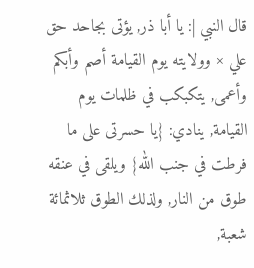قال النبي |: يا أبا ذر, يؤتى بجاحد حق علي × وولايته يوم القيامة أصم وأبكم وأعمى, يتكبكب في ظلمات يوم القيامة, ينادي: {يا حسرتى على ما فرطت في جنب الله} ويلقى في عنقه طوق من النار, ولذلك الطوق ثلاثمائة شعبة,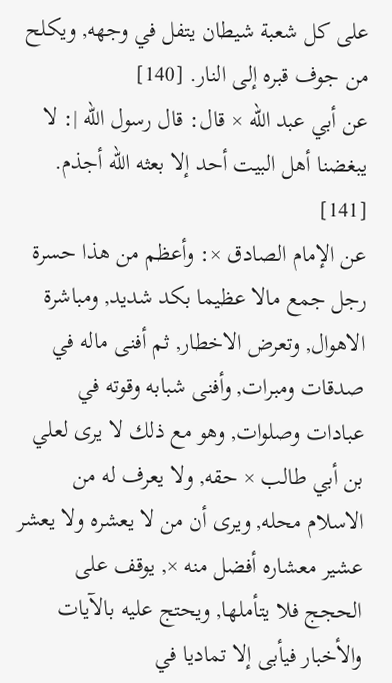على كل شعبة شيطان يتفل في وجهه, ويكلح من جوف قبره إلى النار. [140]
عن أبي عبد الله × قال: قال رسول الله |: لا يبغضنا أهل البيت أحد إلا بعثه الله أجذم. [141]
عن الإمام الصادق ×: وأعظم من هذا حسرة رجل جمع مالا عظيما بكد شديد, ومباشرة الاهوال, وتعرض الاخطار, ثم أفنى ماله في صدقات ومبرات, وأفنى شبابه وقوته في عبادات وصلوات, وهو مع ذلك لا يرى لعلي بن أبي طالب × حقه, ولا يعرف له من الاسلام محله, ويرى أن من لا يعشره ولا يعشر عشير معشاره أفضل منه ×, يوقف على الحجج فلا يتأملها, ويحتج عليه بالآيات والأخبار فيأبى إلا تماديا في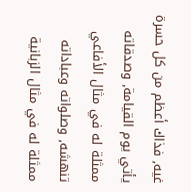غيه, فذاك أعظم من كل حسرة يأتي يوم القيامة, وصدقاته ممثلة له في مثال الأفاعي تنهشه, وصلواته وعباداته ممثلة له في مثال الزبانية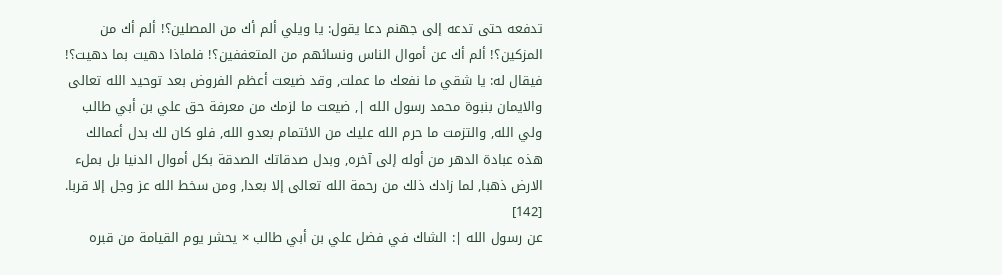تدفعه حتى تدعه إلى جهنم دعا يقول: يا ويلي ألم أك من المصلين؟! ألم أك من المزكين؟! ألم أك عن أموال الناس ونسائهم من المتعففين؟! فلماذا دهيت بما دهيت؟! فيقال له: يا شقي ما نفعك ما عملت, وقد ضيعت أعظم الفروض بعد توحيد الله تعالى والايمان بنبوة محمد رسول الله |, ضيعت ما لزمك من معرفة حق علي بن أبي طالب ولي الله, والتزمت ما حرم الله عليك من الائتمام بعدو الله, فلو كان لك بدل أعمالك هذه عبادة الدهر من أوله إلى آخره, وبدل صدقاتك الصدقة بكل أموال الدنيا بل بملء الارض ذهبا, لما زادك ذلك من رحمة الله تعالى إلا بعدا, ومن سخط الله عز وجل إلا قربا. [142]
عن رسول الله |: الشاك في فضل علي بن أبي طالب × يحشر يوم القيامة من قبره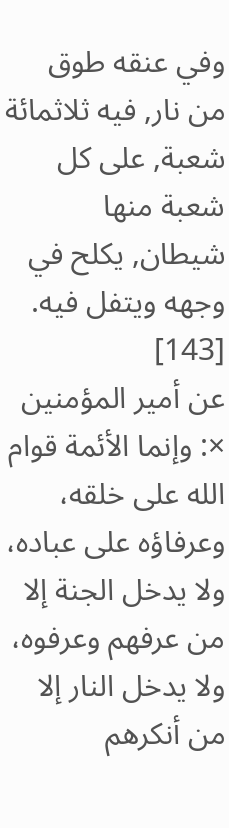وفي عنقه طوق من نار, فيه ثلاثمائة شعبة, على كل شعبة منها شيطان, يكلح في وجهه ويتفل فيه. [143]
عن أمير المؤمنين ×: وإنما الأئمة قوام الله على خلقه، وعرفاؤه على عباده، ولا يدخل الجنة إلا من عرفهم وعرفوه، ولا يدخل النار إلا من أنكرهم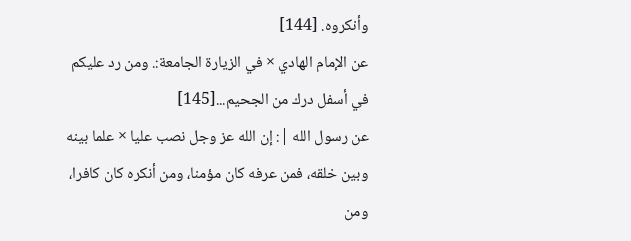وأنكروه. [144]
عن الإمام الهادي × في الزيارة الجامعة:. ومن رد عليكم في أسفل درك من الجحيم...[145]
عن رسول الله |: إن الله عز وجل نصب عليا × علما بينه وبين خلقه، فمن عرفه كان مؤمنا، ومن أنكره كان كافرا، ومن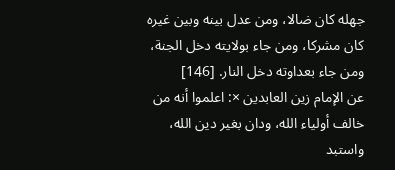جهله كان ضالا، ومن عدل بينه وبين غيره كان مشركا، ومن جاء بولايته دخل الجنة، ومن جاء بعداوته دخل النار. [146]
عن الإمام زين العابدين ×: اعلموا أنه من خالف أولياء الله، ودان بغير دين الله، واستبد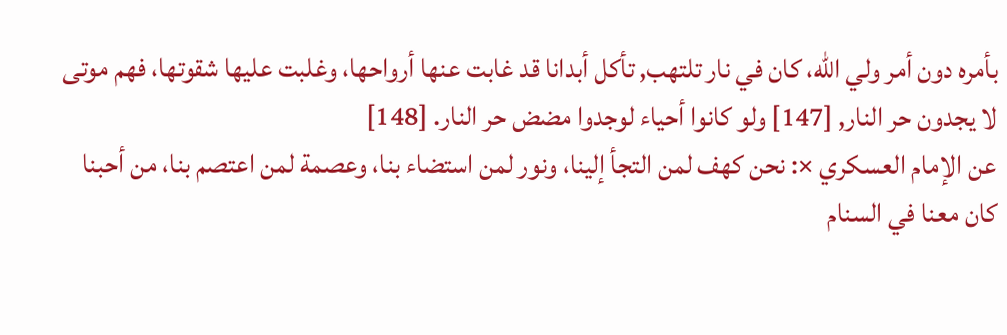بأمره دون أمر ولي الله، كان في نار تلتهب, تأكل أبدانا قد غابت عنها أرواحها، وغلبت عليها شقوتها، فهم موتى لا يجدون حر النار, [147] ولو كانوا أحياء لوجدوا مضض حر النار. [148]
عن الإمام العسكري ×: نحن كهف لمن التجأ إلينا، ونور لمن استضاء بنا، وعصمة لمن اعتصم بنا، من أحبنا كان معنا في السنام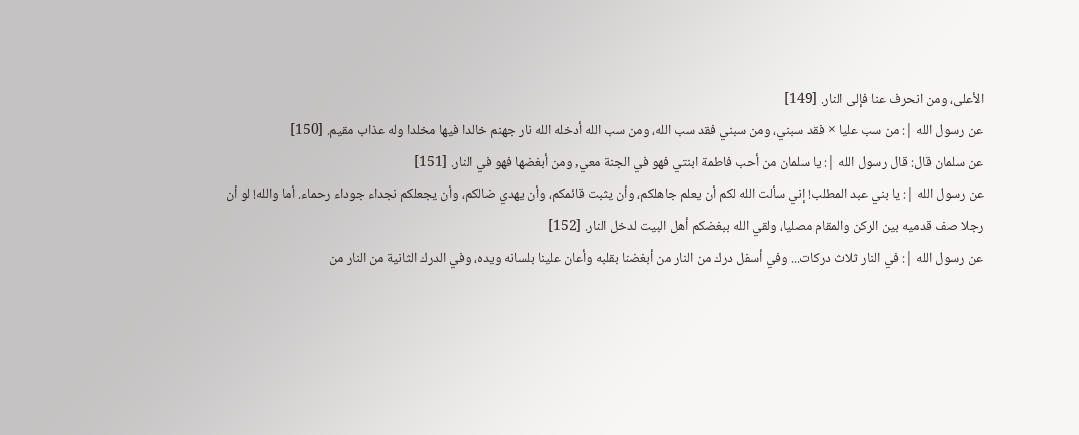الأعلى، ومن انحرف عنا فإلى النار. [149]
عن رسول الله |: من سب عليا × فقد سبني، ومن سبني فقد سب الله، ومن سب الله أدخله الله نار جهنم خالدا فيها مخلدا وله عذاب مقيم. [150]
عن سلمان قال: قال رسول الله |: يا سلمان من أحب فاطمة ابنتي فهو في الجنة معي, ومن أبغضها فهو في النار. [151]
عن رسول الله |: يا بني عبد المطلب! إني سألت الله لكم أن يعلم جاهلكم، وأن يثبت قائمكم، وأن يهدي ضالكم، وأن يجعلكم نجداء جوداء رحماء. أما والله! لو أن رجلا صف قدميه بين الركن والمقام مصليا، ولقي الله ببغضكم أهل البيت لدخل النار. [152]
عن رسول الله |: في النار ثلاث دركات... وفي أسفل درك من النار من أبغضنا بقلبه وأعان علينا بلسانه ويده، وفي الدرك الثانية من النار من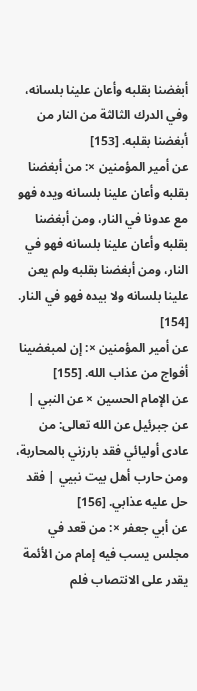أبغضنا بقلبه وأعان علينا بلسانه، وفي الدرك الثالثة من النار من أبغضنا بقلبه. [153]
عن أمير المؤمنين ×: من أبغضنا بقلبه وأعان علينا بلسانه ويده فهو مع عدونا في النار، ومن أبغضنا بقلبه وأعان علينا بلسانه فهو في النار، ومن أبغضنا بقلبه ولم يعن علينا بلسانه ولا بيده فهو في النار. [154]
عن أمير المؤمنين ×: إن لمبغضينا أفواج من عذاب الله. [155]
عن الإمام الحسين × عن النبي | عن جبرئيل عن الله تعالى: من عادى أوليائي فقد بارزني بالمحاربة، ومن حارب أهل بيت نبيي | فقد حل عليه عذابي. [156]
عن أبي جعفر ×: من قعد في مجلس يسب فيه إمام من الأئمة يقدر على الانتصاب فلم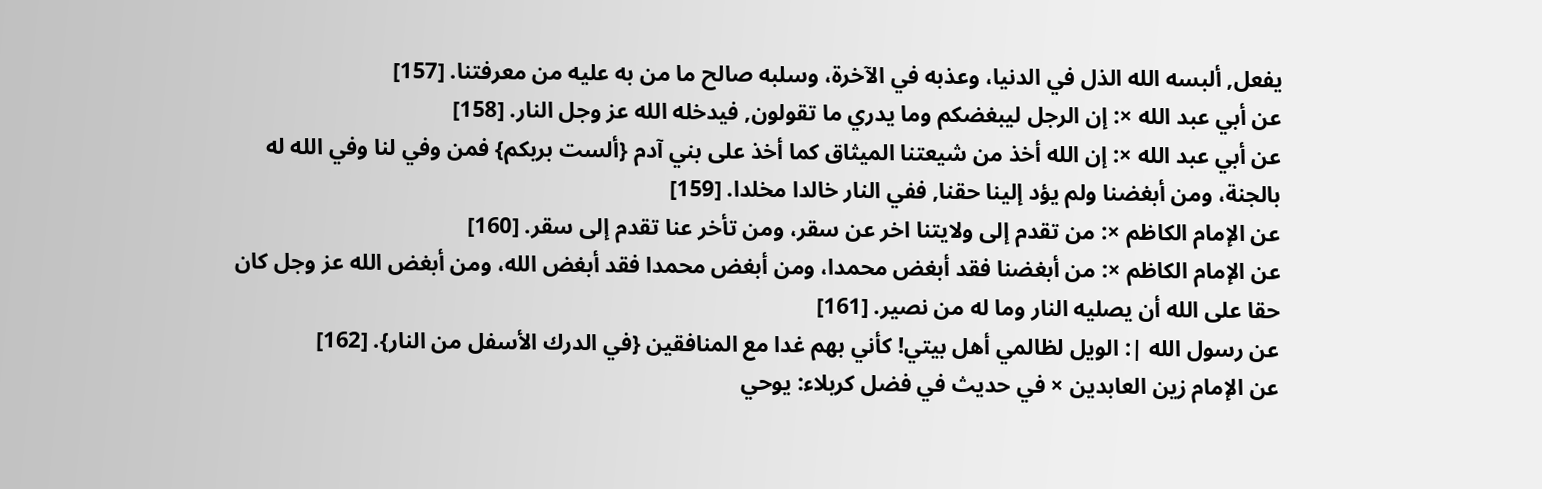يفعل, ألبسه الله الذل في الدنيا، وعذبه في الآخرة، وسلبه صالح ما من به عليه من معرفتنا. [157]
عن أبي عبد الله ×: إن الرجل ليبغضكم وما يدري ما تقولون, فيدخله الله عز وجل النار. [158]
عن أبي عبد الله ×: إن الله أخذ من شيعتنا الميثاق كما أخذ على بني آدم {ألست بربكم} فمن وفي لنا وفي الله له بالجنة، ومن أبغضنا ولم يؤد إلينا حقنا, ففي النار خالدا مخلدا. [159]
عن الإمام الكاظم ×: من تقدم إلى ولايتنا اخر عن سقر، ومن تأخر عنا تقدم إلى سقر. [160]
عن الإمام الكاظم ×: من أبغضنا فقد أبغض محمدا، ومن أبغض محمدا فقد أبغض الله، ومن أبغض الله عز وجل كان حقا على الله أن يصليه النار وما له من نصير. [161]
عن رسول الله |: الويل لظالمي أهل بيتي! كأني بهم غدا مع المنافقين {في الدرك الأسفل من النار}. [162]
عن الإمام زين العابدين × في حديث في فضل كربلاء: يوحي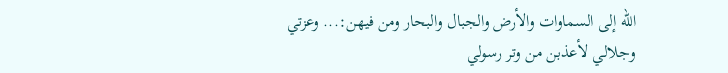الله إلى السماوات والأرض والجبال والبحار ومن فيهن:... وعزتي وجلالي لأعذبن من وتر رسولي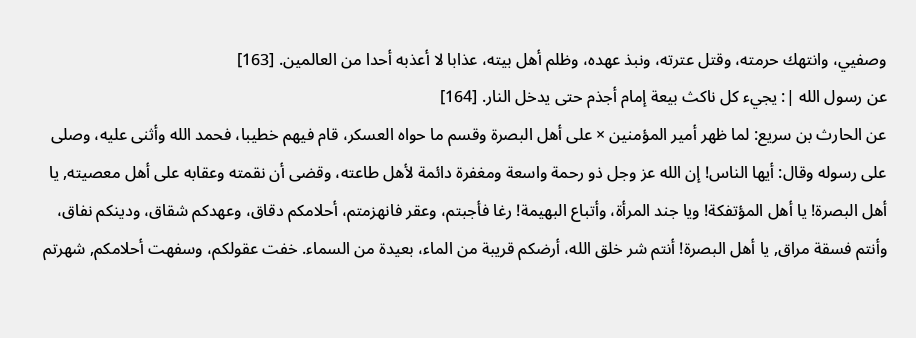وصفيي، وانتهك حرمته، وقتل عترته، ونبذ عهده، وظلم أهل بيته، عذابا لا أعذبه أحدا من العالمين. [163]
عن رسول الله |: يجيء كل ناكث بيعة إمام أجذم حتى يدخل النار. [164]
عن الحارث بن سريع: لما ظهر أمير المؤمنين × على أهل البصرة وقسم ما حواه العسكر، قام فيهم خطيبا، فحمد الله وأثنى عليه، وصلى على رسوله وقال: أيها الناس! إن الله عز وجل ذو رحمة واسعة ومغفرة دائمة لأهل طاعته، وقضى أن نقمته وعقابه على أهل معصيته, يا أهل البصرة! يا أهل المؤتفكة! ويا جند المرأة، وأتباع البهيمة! رغا فأجبتم، وعقر فانهزمتم، أحلامكم دقاق، وعهدكم شقاق، ودينكم نفاق، وأنتم فسقة مراق, يا أهل البصرة! أنتم شر خلق الله، أرضكم قريبة من الماء، بعيدة من السماء. خفت عقولكم، وسفهت أحلامكم, شهرتم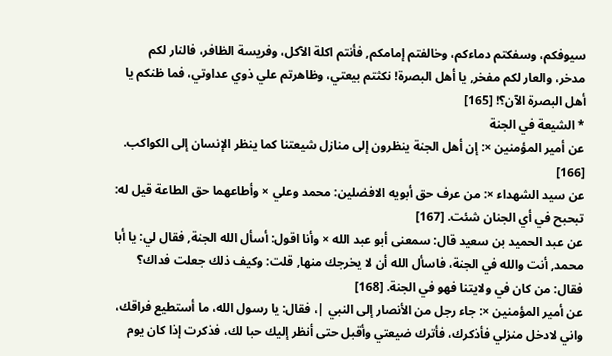سيوفكم، وسفكتم دماءكم، وخالفتم إمامكم, فأنتم اكلة الآكل، وفريسة الظافر، فالنار لكم مدخر، والعار لكم مفخر, يا أهل البصرة! نكثتم بيعتي، وظاهرتم علي ذوي عداوتي، فما ظنكم يا أهل البصرة الآن؟! [165]
* الشيعة في الجنة
عن أمير المؤمنين ×: إن أهل الجنة ينظرون إلى منازل شيعتنا كما ينظر الإنسان إلى الكواكب. [166]
عن سيد الشهداء ×: من عرف حق أبويه الافضلين: محمد وعلي × وأطاعهما حق الطاعة قيل له: تبحبح في أي الجنان شئت. [167]
عن عبد الحميد بن سعيد قال: سمعنى أبو عبد الله × وأنا اقول: أسأل الله الجنة, فقال لي: يا أبا محمد, أنت والله في الجنة، فاسأل الله أن لا يخرجك منها, قلت: وكيف ذلك جعلت فداك؟ فقال: من كان في ولايتنا فهو في الجنة. [168]
عن أمير المؤمنين ×: جاء رجل من الأنصار إلى النبي |، فقال: يا رسول الله، ما أستطيع فراقك، واني لادخل منزلي فأذكرك، فأترك ضيعتي وأقبل حتى أنظر إليك حبا لك، فذكرت إذا كان يوم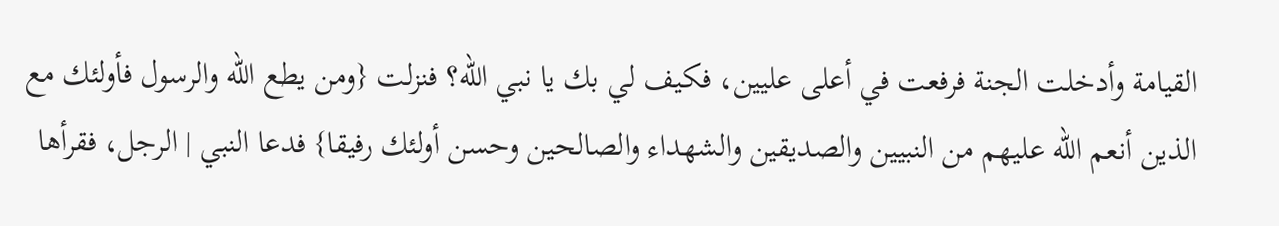القيامة وأدخلت الجنة فرفعت في أعلى عليين، فكيف لي بك يا نبي الله؟ فنزلت {ومن يطع الله والرسول فأولئك مع الذين أنعم الله عليهم من النبيين والصديقين والشهداء والصالحين وحسن أولئك رفيقا} فدعا النبي | الرجل، فقرأها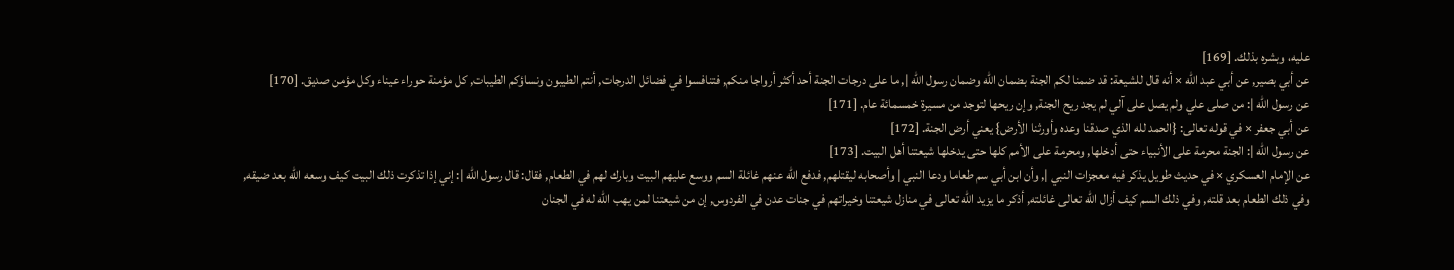عليه، وبشره بذلك. [169]
عن أبي بصير, عن أبي عبد الله × أنه قال للشيعة: قد ضمنا لكم الجنة بضمان الله وضمان رسول الله |, ما على درجات الجنة أحد أكثر أرواجا منكم, فتنافسوا في فضائل الدرجات, أنتم الطيبون ونساؤكم الطيبات, كل مؤمنة حوراء عيناء وكل مؤمن صديق. [170]
عن رسول الله |: من صلى علي ولم يصل على آلي لم يجد ريح الجنة, وإن ريحها لتوجد من مسيرة خمسمائة عام. [171]
عن أبي جعفر × في قوله تعالى: {الحمد لله الذي صدقنا وعده وأورثنا الأرض} يعني أرض الجنة. [172]
عن رسول الله |: الجنة محرمة على الأنبياء حتى أدخلها, ومحرمة على الأمم كلها حتى يدخلها شيعتنا أهل البيت. [173]
عن الإمام العسكري × في حديث طويل يذكر فيه معجزات النبي |, وأن ابن أبي سم طعاما ودعا النبي | وأصحابه ليقتلهم, فدفع الله عنهم غائلة السم ووسع عليهم البيت وبارك لهم في الطعام, فقال: قال رسول الله |: إني إذا تذكرت ذلك البيت كيف وسعه الله بعد ضيقه, وفي ذلك الطعام بعد قلته, وفي ذلك السم كيف أزال الله تعالى غائلته, أذكر ما يزيد الله تعالى في منازل شيعتنا وخيراتهم في جنات عدن في الفردوس, إن من شيعتنا لمن يهب الله له في الجنان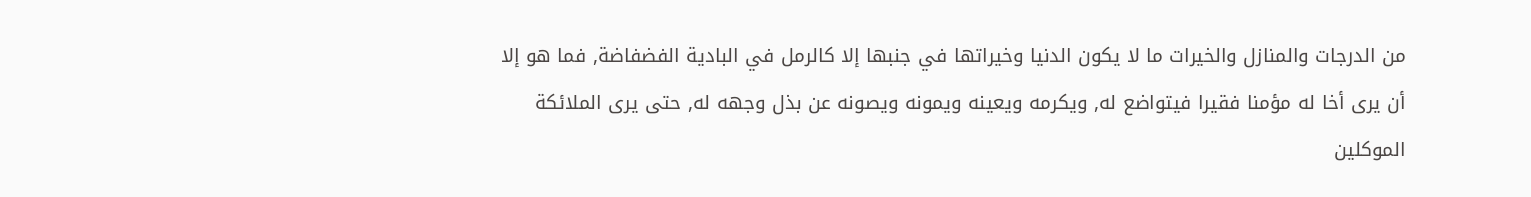من الدرجات والمنازل والخيرات ما لا يكون الدنيا وخيراتها في جنبها إلا كالرمل في البادية الفضفاضة, فما هو إلا أن يرى أخا له مؤمنا فقيرا فيتواضع له, ويكرمه ويعينه ويمونه ويصونه عن بذل وجهه له, حتى يرى الملائكة الموكلين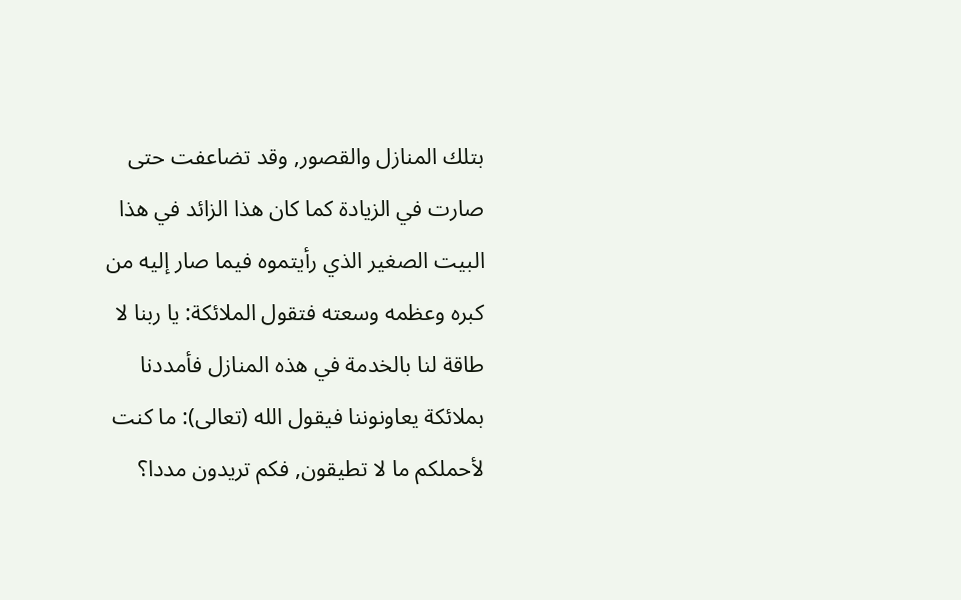بتلك المنازل والقصور, وقد تضاعفت حتى صارت في الزيادة كما كان هذا الزائد في هذا البيت الصغير الذي رأيتموه فيما صار إليه من كبره وعظمه وسعته فتقول الملائكة: يا ربنا لا طاقة لنا بالخدمة في هذه المنازل فأمددنا بملائكة يعاونوننا فيقول الله (تعالى): ما كنت لأحملكم ما لا تطيقون, فكم تريدون مددا؟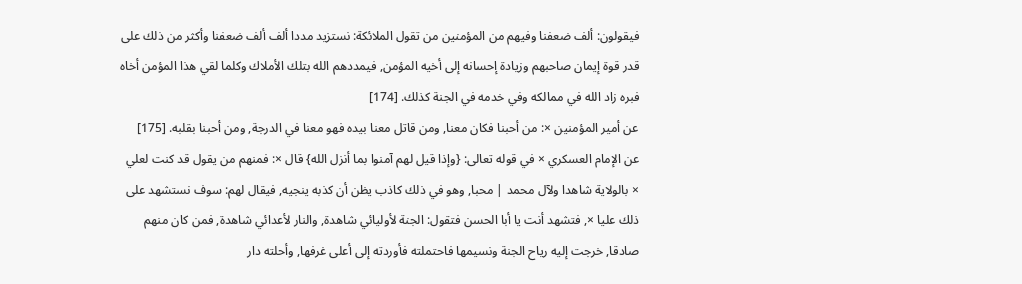فيقولون: ألف ضعفنا وفيهم من المؤمنين من تقول الملائكة: نستزيد مددا ألف ألف ضعفنا وأكثر من ذلك على قدر قوة إيمان صاحبهم وزيادة إحسانه إلى أخيه المؤمن, فيمددهم الله بتلك الأملاك وكلما لقي هذا المؤمن أخاه فبره زاد الله في ممالكه وفي خدمه في الجنة كذلك. [174]
عن أمير المؤمنين ×: من أحبنا فكان معنا, ومن قاتل معنا بيده فهو معنا في الدرجة, ومن أحبنا بقلبه. [175]
عن الإمام العسكري × في قوله تعالى: {وإذا قيل لهم آمنوا بما أنزل الله} قال ×: فمنهم من يقول قد كنت لعلي × بالولاية شاهدا ولآل محمد | محبا, وهو في ذلك كاذب يظن أن كذبه ينجيه, فيقال لهم: سوف نستشهد على ذلك عليا ×, فتشهد أنت يا أبا الحسن فتقول: الجنة لأوليائي شاهدة, والنار لأعدائي شاهدة, فمن كان منهم صادقا, خرجت إليه رياح الجنة ونسيمها فاحتملته فأوردته إلى أعلى غرفها, وأحلته دار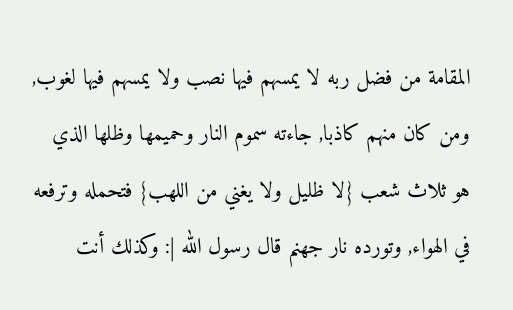المقامة من فضل ربه لا يمسهم فيها نصب ولا يمسهم فيها لغوب, ومن كان منهم كاذبا, جاءته سموم النار وحميمها وظلها الذي هو ثلاث شعب {لا ظليل ولا يغني من اللهب} فتحمله وترفعه في الهواء, وتورده نار جهنم قال رسول الله |: وكذلك أنت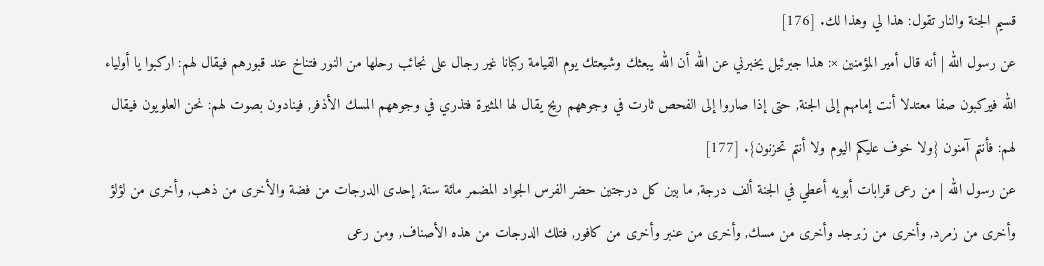قسيم الجنة والنار تقول: هذا لي وهذا لك. [176]
عن رسول الله | أنه قال أمير المؤمنين ×: هذا جبرئيل يخبرني عن الله أن الله يبعثك وشيعتك يوم القيامة ركبانا غير رجال على نجائب رحلها من النور فتناخ عند قبورهم فيقال لهم: اركبوا يا أولياء الله فيركبون صفا معتدلا أنت إمامهم إلى الجنة, حتى إذا صاروا إلى الفحص ثارت في وجوههم ريح يقال لها المثيرة فتذري في وجوههم المسك الأذفر, فينادون بصوت لهم: نحن العلويون فيقال لهم: فأنتم آمنون {ولا خوف عليكم اليوم ولا أنتم تحزنون}. [177]
عن رسول الله | من رعى قرابات أبويه أعطي في الجنة ألف درجة, ما بين كل درجتين حضر الفرس الجواد المضمر مائة سنة, إحدى الدرجات من فضة والأخرى من ذهب, وأخرى من لؤلؤ وأخرى من زمرد, وأخرى من زبرجد وأخرى من مسك, وأخرى من عنبر وأخرى من كافور, فتلك الدرجات من هذه الأصناف, ومن رعى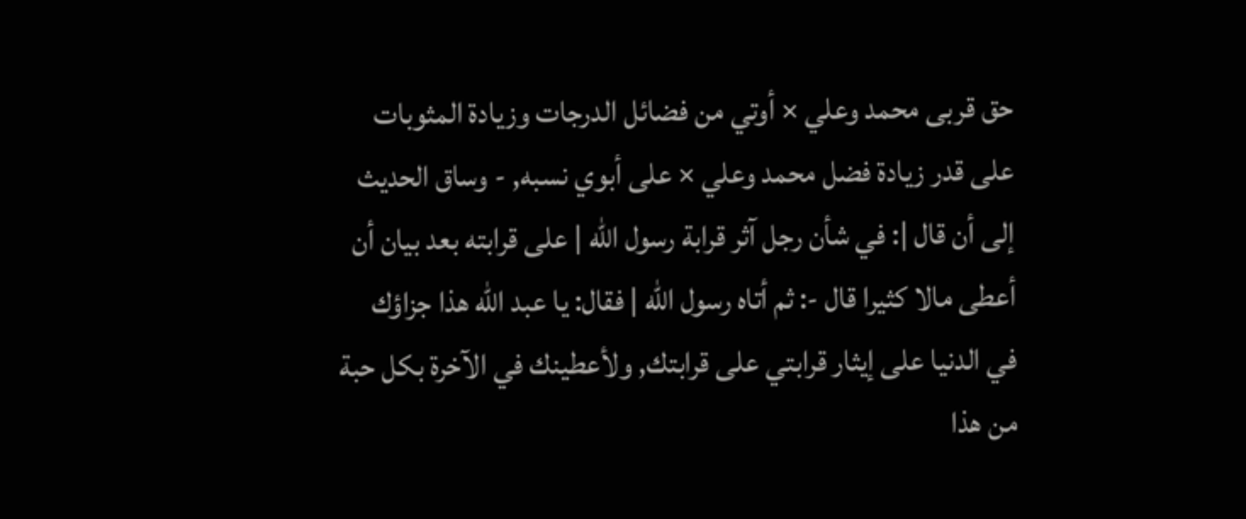حق قربى محمد وعلي × أوتي من فضائل الدرجات وزيادة المثوبات على قدر زيادة فضل محمد وعلي × على أبوي نسبه, - وساق الحديث إلى أن قال |: في شأن رجل آثر قرابة رسول الله | على قرابته بعد بيان أن أعطى مالا كثيرا قال -: ثم أتاه رسول الله | فقال: يا عبد الله هذا جزاؤك في الدنيا على إيثار قرابتي على قرابتك, ولأعطينك في الآخرة بكل حبة من هذا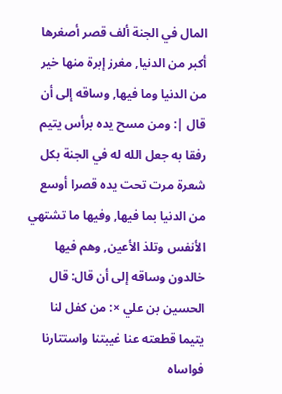المال في الجنة ألف قصر أصغرها أكبر من الدنيا, مغرز إبرة منها خير من الدنيا وما فيها, وساقه إلى أن قال |: ومن مسح يده برأس يتيم رفقا به جعل الله له في الجنة بكل شعرة مرت تحت يده قصرا أوسع من الدنيا بما فيها, وفيها ما تشتهي الأنفس وتلذ الأعين, وهم فيها خالدون وساقه إلى أن قال: قال الحسين بن علي ×: من كفل لنا يتيما قطعته عنا غيبتنا واستتارنا فواساه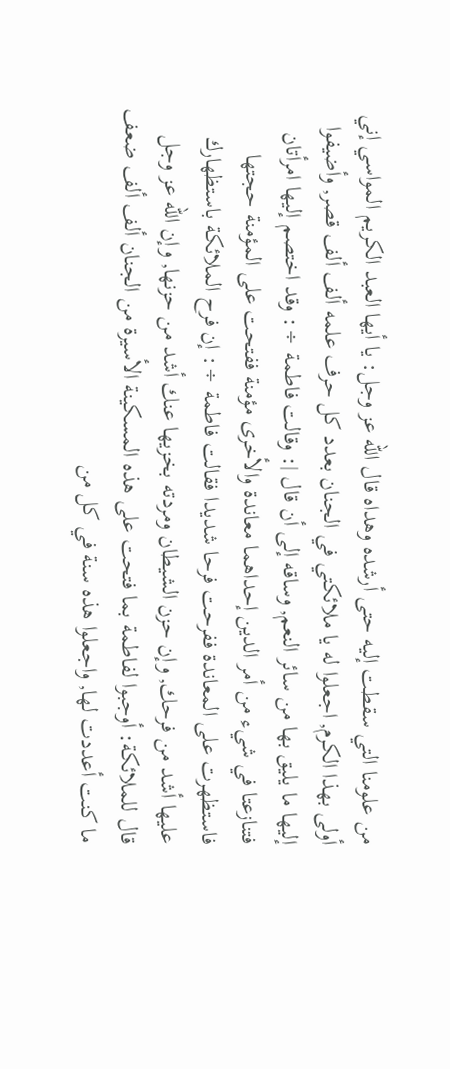من علومنا التي سقطت إليه حتى أرشده وهداه قال الله عز وجل: يا أيها العبد الكريم المواسي إني أولى بهذا الكرم, اجعلوا له يا ملائكتي في الجنان بعدد كل حرف علمه ألف ألف قصر, وأضيفوا إليها ما يليق بها من سائر النعم, وساقه إلى أن قال |: وقالت فاطمة ÷: وقد اختصم إليها امرأتان فتنازعتا في شيء من أمر الدين إحداهما معاندة والأخرى مؤمنة ففتحت على المؤمنة حجتها فاستظهرت على المعاندة ففرحت فرحا شديدا فقالت فاطمة ÷: إن فرح الملائكة باستظهارك عليها أشد من فرحك, وإن حزن الشيطان ومردته بخزيها عنك أشد من حزنها, وإن الله عز وجل قال للملائكة: أوجبوا لفاطمة بما فتحت على هذه المسكينة الأسيرة من الجنان ألف ألف ضعف ما كنت أعددت لها, واجعلوا هذه سنة في كل من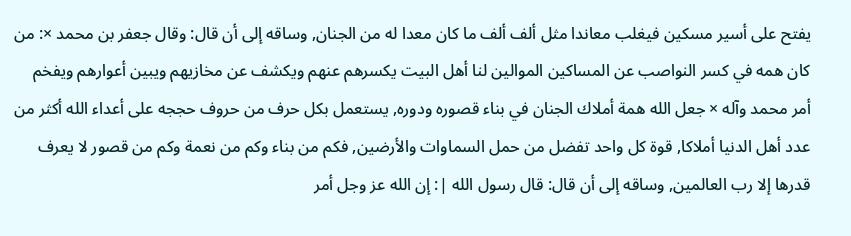يفتح على أسير مسكين فيغلب معاندا مثل ألف ألف ما كان معدا له من الجنان, وساقه إلى أن قال: وقال جعفر بن محمد ×: من كان همه في كسر النواصب عن المساكين الموالين لنا أهل البيت يكسرهم عنهم ويكشف عن مخازيهم ويبين أعوارهم ويفخم أمر محمد وآله × جعل الله همة أملاك الجنان في بناء قصوره ودوره, يستعمل بكل حرف من حروف حججه على أعداء الله أكثر من عدد أهل الدنيا أملاكا, قوة كل واحد تفضل من حمل السماوات والأرضين, فكم من بناء وكم من نعمة وكم من قصور لا يعرف قدرها إلا رب العالمين, وساقه إلى أن قال: قال رسول الله |: إن الله عز وجل أمر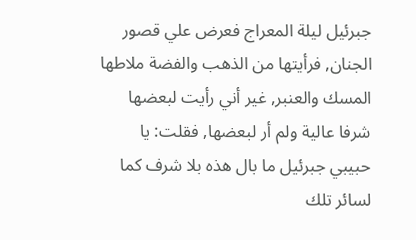جبرئيل ليلة المعراج فعرض علي قصور الجنان, فرأيتها من الذهب والفضة ملاطها المسك والعنبر, غير أني رأيت لبعضها شرفا عالية ولم أر لبعضها, فقلت: يا حبيبي جبرئيل ما بال هذه بلا شرف كما لسائر تلك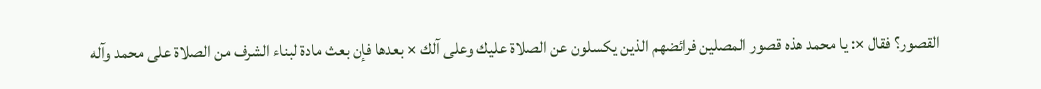القصور؟ فقال ×: يا محمد هذه قصور المصلين فرائضهم الذين يكسلون عن الصلاة عليك وعلى آلك × بعدها فإن بعث مادة لبناء الشرف من الصلاة على محمد وآله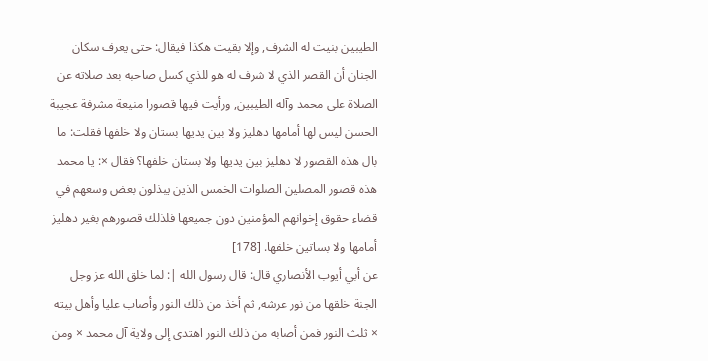الطيبين بنيت له الشرف, وإلا بقيت هكذا فيقال: حتى يعرف سكان الجنان أن القصر الذي لا شرف له هو للذي كسل صاحبه بعد صلاته عن الصلاة على محمد وآله الطيبين, ورأيت فيها قصورا منيعة مشرفة عجيبة الحسن ليس لها أمامها دهليز ولا بين يديها بستان ولا خلفها فقلت: ما بال هذه القصور لا دهليز بين يديها ولا بستان خلفها؟ فقال ×: يا محمد هذه قصور المصلين الصلوات الخمس الذين يبذلون بعض وسعهم في قضاء حقوق إخوانهم المؤمنين دون جميعها فلذلك قصورهم بغير دهليز أمامها ولا بساتين خلفها. [178]
عن أبي أيوب الأنصاري قال: قال رسول الله |: لما خلق الله عز وجل الجنة خلقها من نور عرشه, ثم أخذ من ذلك النور وأصاب عليا وأهل بيته × ثلث النور فمن أصابه من ذلك النور اهتدى إلى ولاية آل محمد × ومن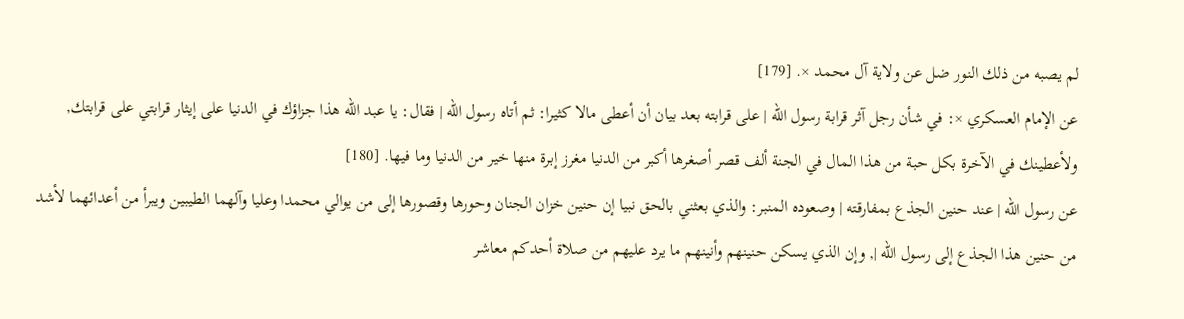لم يصبه من ذلك النور ضل عن ولاية آل محمد ×. [179]
عن الإمام العسكري ×: في شأن رجل آثر قرابة رسول الله | على قرابته بعد بيان أن أعطى مالا كثيرا: ثم أتاه رسول الله | فقال: يا عبد الله هذا جزاؤك في الدنيا على إيثار قرابتي على قرابتك, ولأعطينك في الآخرة بكل حبة من هذا المال في الجنة ألف قصر أصغرها أكبر من الدنيا مغرز إبرة منها خير من الدنيا وما فيها. [180]
عن رسول الله | عند حنين الجذع بمفارقته | وصعوده المنبر: والذي بعثني بالحق نبيا إن حنين خزان الجنان وحورها وقصورها إلى من يوالي محمدا وعليا وآلهما الطيبين ويبرأ من أعدائهما لأشد من حنين هذا الجذع إلى رسول الله |, وإن الذي يسكن حنينهم وأنينهم ما يرد عليهم من صلاة أحدكم معاشر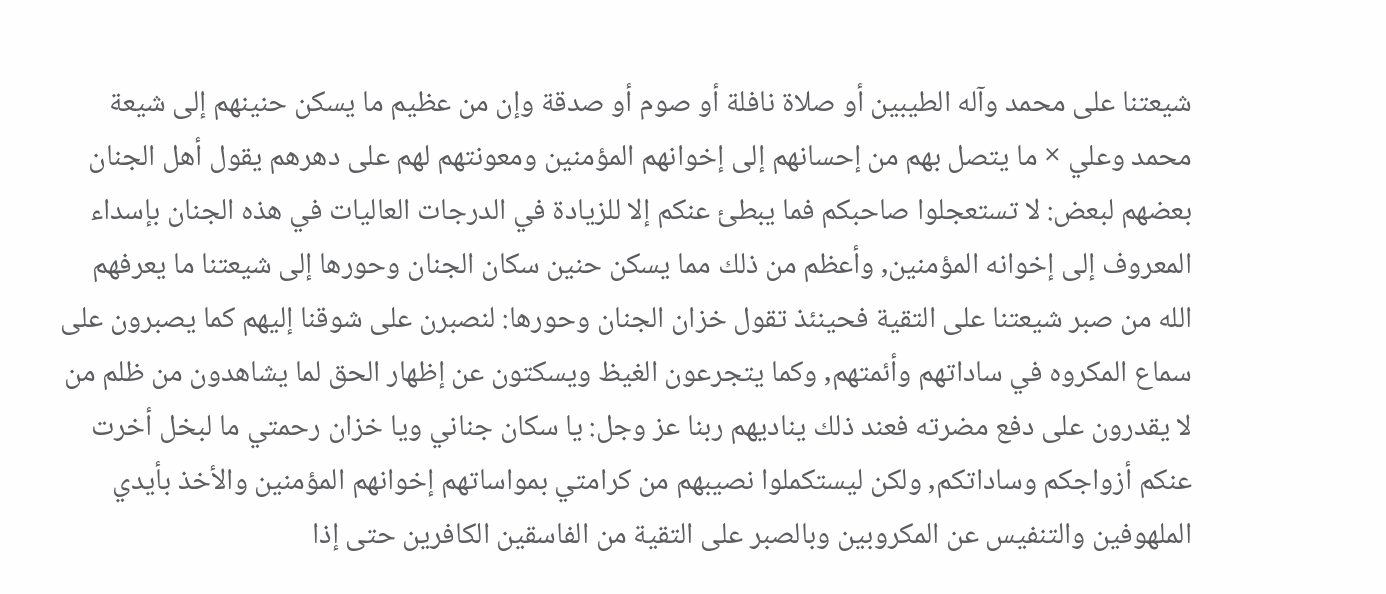شيعتنا على محمد وآله الطيبين أو صلاة نافلة أو صوم أو صدقة وإن من عظيم ما يسكن حنينهم إلى شيعة محمد وعلي × ما يتصل بهم من إحسانهم إلى إخوانهم المؤمنين ومعونتهم لهم على دهرهم يقول أهل الجنان بعضهم لبعض: لا تستعجلوا صاحبكم فما يبطئ عنكم إلا للزيادة في الدرجات العاليات في هذه الجنان بإسداء المعروف إلى إخوانه المؤمنين, وأعظم من ذلك مما يسكن حنين سكان الجنان وحورها إلى شيعتنا ما يعرفهم الله من صبر شيعتنا على التقية فحينئذ تقول خزان الجنان وحورها: لنصبرن على شوقنا إليهم كما يصبرون على سماع المكروه في ساداتهم وأئمتهم, وكما يتجرعون الغيظ ويسكتون عن إظهار الحق لما يشاهدون من ظلم من لا يقدرون على دفع مضرته فعند ذلك يناديهم ربنا عز وجل: يا سكان جناني ويا خزان رحمتي ما لبخل أخرت عنكم أزواجكم وساداتكم, ولكن ليستكملوا نصيبهم من كرامتي بمواساتهم إخوانهم المؤمنين والأخذ بأيدي الملهوفين والتنفيس عن المكروبين وبالصبر على التقية من الفاسقين الكافرين حتى إذا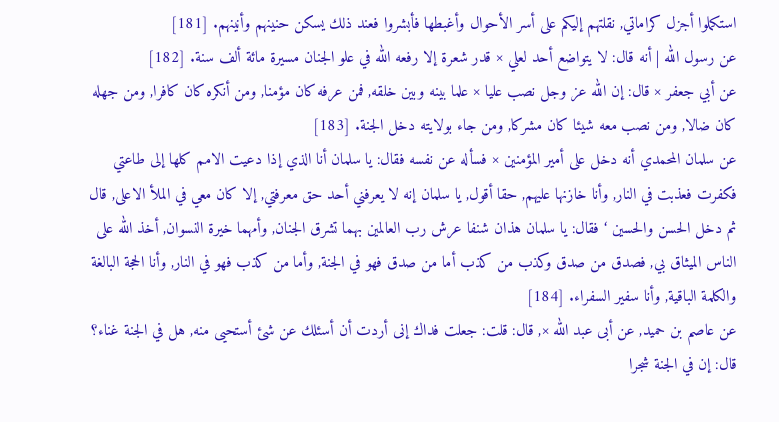استكملوا أجزل كراماتي, نقلتهم إليكم على أسر الأحوال وأغبطها فأبشروا فعند ذلك يسكن حنينهم وأنينهم. [181]
عن رسول الله | أنه قال: لا يتواضع أحد لعلي × قدر شعرة إلا رفعه الله في علو الجنان مسيرة مائة ألف سنة. [182]
عن أبي جعفر × قال: إن الله عز وجل نصب عليا × علما بينه وبين خلقه, فمن عرفه كان مؤمنا, ومن أنكره كان كافرا, ومن جهله كان ضالا, ومن نصب معه شيئا كان مشركا, ومن جاء بولايته دخل الجنة. [183]
عن سلمان المحمدي أنه دخل على أمير المؤمنين × فسأله عن نفسه فقال: يا سلمان أنا الذي إذا دعيت الامم كلها إلى طاعتي فكفرت فعذبت في النار, وأنا خازنها عليهم, حقا أقول, يا سلمان إنه لا يعرفني أحد حق معرفتي, إلا كان معي في الملأ الاعلى, قال ثم دخل الحسن والحسين ‘ فقال: يا سلمان هذان شنفا عرش رب العالمين بهما تشرق الجنان, وأمهما خيرة النسوان, أخذ الله على الناس الميثاق بي, فصدق من صدق وكذب من كذب أما من صدق فهو في الجنة, وأما من كذب فهو في النار, وأنا الحجة البالغة والكلمة الباقية, وأنا سفير السفراء. [184]
عن عاصم بن حميد, عن أبى عبد الله ×, قال: قلت: جعلت فداك إنى أردت أن أسئلك عن شئ أستحيى منه, هل في الجنة غناء؟ قال: إن في الجنة شجرا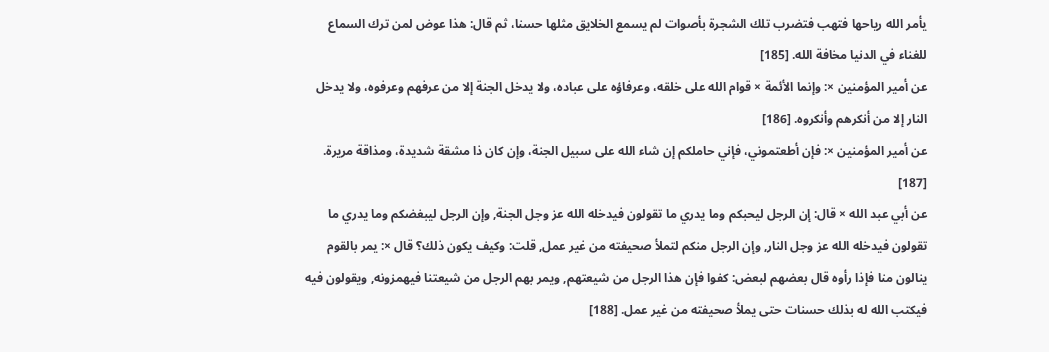يأمر الله رياحها فتهب فتضرب تلك الشجرة بأصوات لم يسمع الخلايق مثلها حسنا، ثم قال: هذا عوض لمن ترك السماع للغناء في الدنيا مخافة الله. [185]
عن أمير المؤمنين ×: وإنما الأئمة × قوام الله على خلقه، وعرفاؤه على عباده، ولا يدخل الجنة إلا من عرفهم وعرفوه، ولا يدخل النار إلا من أنكرهم وأنكروه. [186]
عن أمير المؤمنين ×: فإن أطعتموني، فإني حاملكم إن شاء الله على سبيل الجنة، وإن كان ذا مشقة شديدة، ومذاقة مريرة. [187]
عن أبي عبد الله × قال: إن الرجل ليحبكم وما يدري ما تقولون فيدخله الله عز وجل الجنة, وإن الرجل ليبغضكم وما يدري ما تقولون فيدخله الله عز وجل النار, وإن الرجل منكم لتملأ صحيفته من غير عمل, قلت: وكيف يكون ذلك؟ قال ×: يمر بالقوم ينالون منا فإذا رأوه قال بعضهم لبعض: كفوا فإن هذا الرجل من شيعتهم, ويمر بهم الرجل من شيعتنا فيهمزونه, ويقولون فيه فيكتب الله له بذلك حسنات حتى يملأ صحيفته من غير عمل. [188]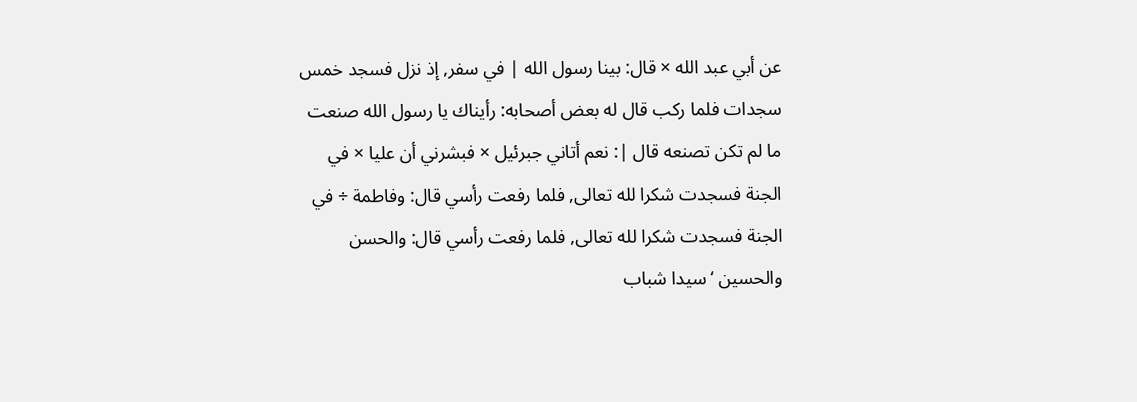عن أبي عبد الله × قال: بينا رسول الله | في سفر, إذ نزل فسجد خمس سجدات فلما ركب قال له بعض أصحابه: رأيناك يا رسول الله صنعت ما لم تكن تصنعه قال |: نعم أتاني جبرئيل × فبشرني أن عليا × في الجنة فسجدت شكرا لله تعالى, فلما رفعت رأسي قال: وفاطمة ÷ في الجنة فسجدت شكرا لله تعالى, فلما رفعت رأسي قال: والحسن والحسين ‘ سيدا شباب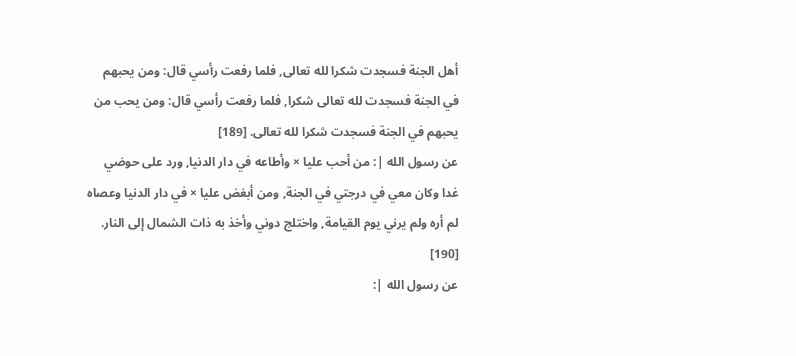أهل الجنة فسجدت شكرا لله تعالى, فلما رفعت رأسي قال: ومن يحبهم في الجنة فسجدت لله تعالى شكرا, فلما رفعت رأسي قال: ومن يحب من يحبهم في الجنة فسجدت شكرا لله تعالى. [189]
عن رسول الله |: من أحب عليا × وأطاعه في دار الدنيا, ورد على حوضي غدا وكان معي في درجتي في الجنة, ومن أبغض عليا × في دار الدنيا وعصاه لم أره ولم يرني يوم القيامة, واختلج دوني وأخذ به ذات الشمال إلى النار. [190]
عن رسول الله |: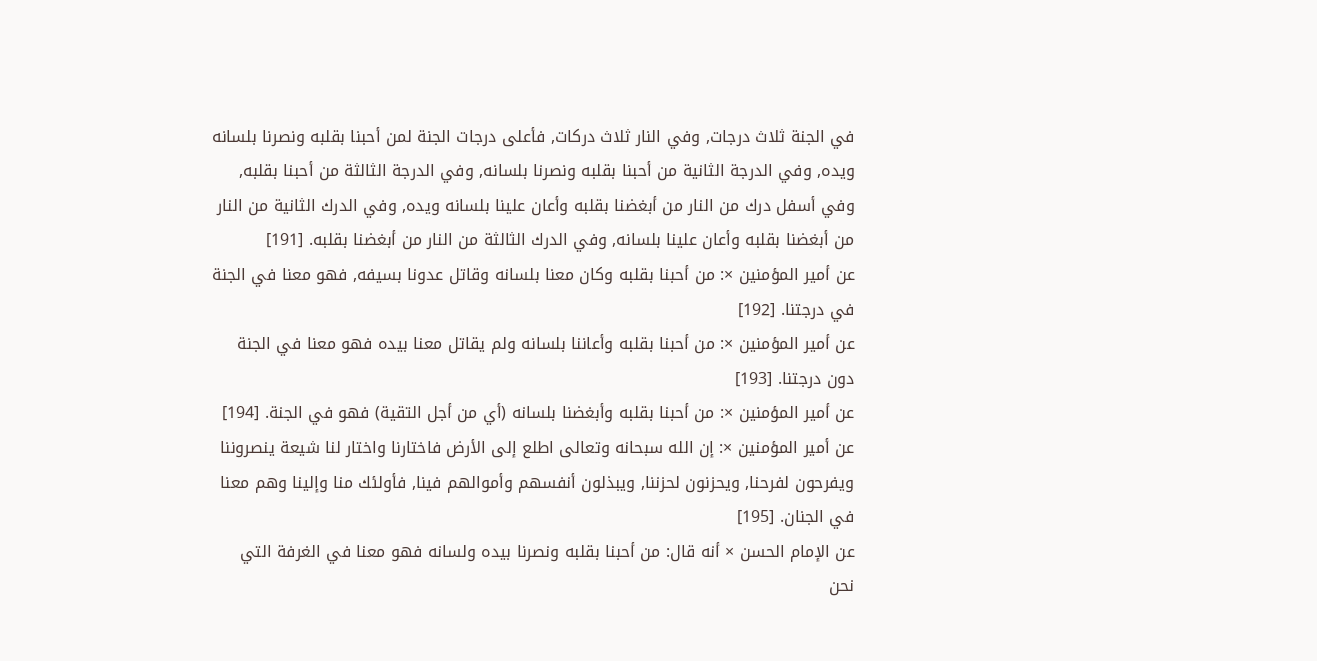في الجنة ثلاث درجات, وفي النار ثلاث دركات, فأعلى درجات الجنة لمن أحبنا بقلبه ونصرنا بلسانه ويده, وفي الدرجة الثانية من أحبنا بقلبه ونصرنا بلسانه, وفي الدرجة الثالثة من أحبنا بقلبه, وفي أسفل درك من النار من أبغضنا بقلبه وأعان علينا بلسانه ويده, وفي الدرك الثانية من النار من أبغضنا بقلبه وأعان علينا بلسانه, وفي الدرك الثالثة من النار من أبغضنا بقلبه. [191]
عن أمير المؤمنين ×: من أحبنا بقلبه وكان معنا بلسانه وقاتل عدونا بسيفه, فهو معنا في الجنة في درجتنا. [192]
عن أمير المؤمنين ×: من أحبنا بقلبه وأعاننا بلسانه ولم يقاتل معنا بيده فهو معنا في الجنة دون درجتنا. [193]
عن أمير المؤمنين ×: من أحبنا بقلبه وأبغضنا بلسانه (أي من أجل التقية) فهو في الجنة. [194]
عن أمير المؤمنين ×: إن الله سبحانه وتعالى اطلع إلى الأرض فاختارنا واختار لنا شيعة ينصروننا ويفرحون لفرحنا, ويحزنون لحزننا, ويبذلون أنفسهم وأموالهم فينا, فأولئك منا وإلينا وهم معنا في الجنان. [195]
عن الإمام الحسن × أنه قال: من أحبنا بقلبه ونصرنا بيده ولسانه فهو معنا في الغرفة التي نحن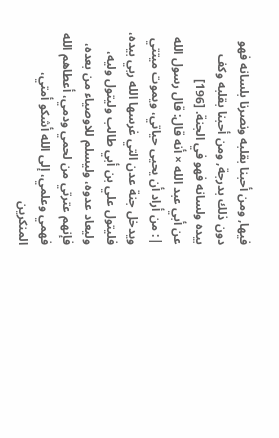فيها, ومن أحبنا بقلبه ونصرنا بلسانه فهو دون ذلك بدرجة, ومن أحبنا بقلبه وكف بيده ولسانه فهو في الجنة. [196]
عن أبي عبد الله × أنه قال: قال رسول الله |: من أراد أن يحيى حياتي، ويموت ميتتي ويدخل جنة عدن التي غرسها الله ربي بيده، فليتول علي بن أبي طالب وليتول وليه، وليعاد عدوه، وليسلم للاوصياء من بعده، فإنهم عترتي من لحمي ودمي، أعطاهم الله فهمي وعلمي، إلى الله أشكو أمتي، المنكرين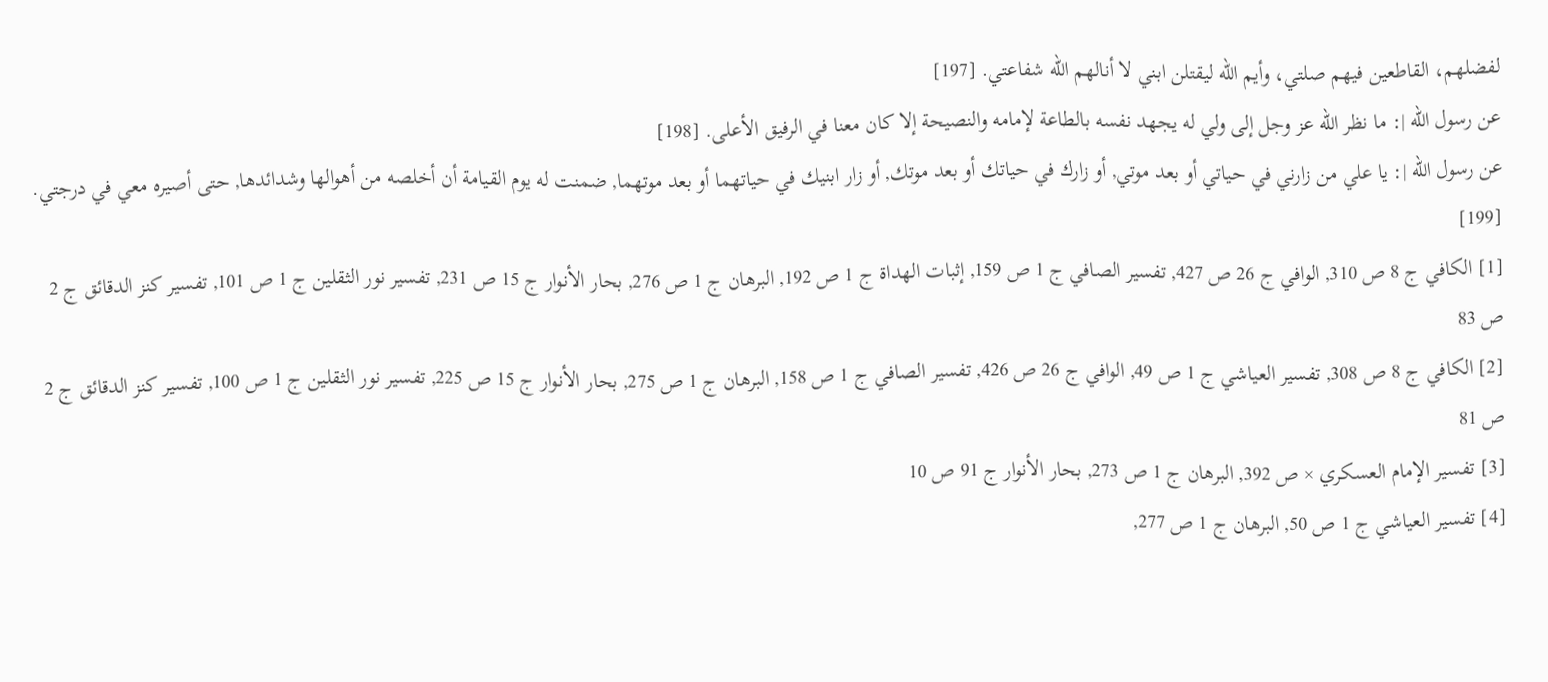لفضلهم، القاطعين فيهم صلتي، وأيم الله ليقتلن ابني لا أنالهم الله شفاعتي. [197]
عن رسول الله |: ما نظر الله عز وجل إلى ولي له يجهد نفسه بالطاعة لإمامه والنصيحة إلا كان معنا في الرفيق الأعلى. [198]
عن رسول الله |: يا علي من زارني في حياتي أو بعد موتي, أو زارك في حياتك أو بعد موتك, أو زار ابنيك في حياتهما أو بعد موتهما, ضمنت له يوم القيامة أن أخلصه من أهوالها وشدائدها, حتى أصيره معي في درجتي. [199]
[1] الكافي ج 8 ص 310, الوافي ج 26 ص 427, تفسير الصافي ج 1 ص 159, إثبات الهداة ج 1 ص 192, البرهان ج 1 ص 276, بحار الأنوار ج 15 ص 231, تفسير نور الثقلين ج 1 ص 101, تفسير كنز الدقائق ج 2 ص 83
[2] الكافي ج 8 ص 308, تفسير العياشي ج 1 ص 49, الوافي ج 26 ص 426, تفسير الصافي ج 1 ص 158, البرهان ج 1 ص 275, بحار الأنوار ج 15 ص 225, تفسير نور الثقلين ج 1 ص 100, تفسير كنز الدقائق ج 2 ص 81
[3] تفسير الإمام العسكري × ص 392, البرهان ج 1 ص 273, بحار الأنوار ج 91 ص 10
[4] تفسير العياشي ج 1 ص 50, البرهان ج 1 ص 277,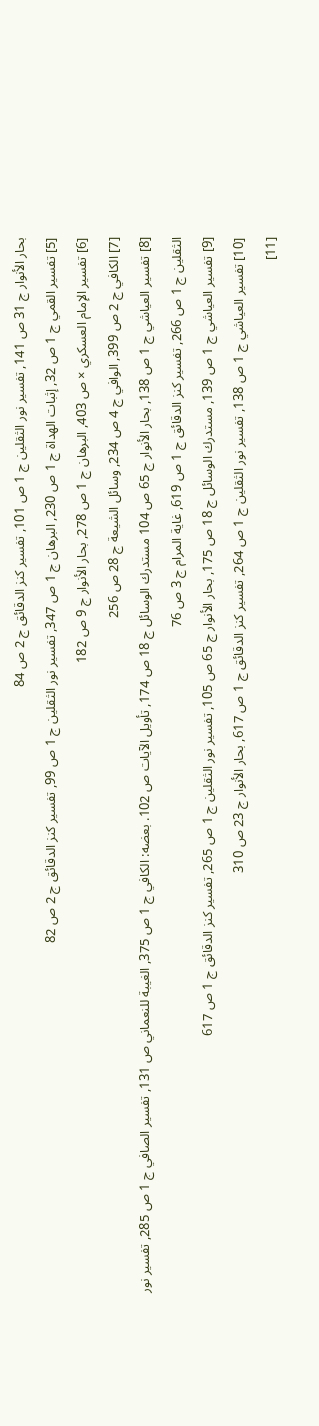بحار الأنوار ج 31 ص 141, تفسير نور الثقلين ج 1 ص 101, تفسير كنز الدقائق ج 2 ص 84
[5] تفسير القمي ج 1 ص 32, إثبات الهداة ج 1 ص 230, البرهان ج 1 ص 347, تفسير نور الثقلين ج 1 ص 99, تفسير كنز الدقائق ج 2 ص 82
[6] تفسير الإمام العسكري × ص 403, البرهان ج 1 ص 278, بحار الأنوار ج 9 ص 182
[7] الكافي ج 2 ص 399, الوافي ج 4 ص 234, وسائل الشيعة ج 28 ص 256
[8] تفسير العياشي ج 1 ص 138, بحار الأنوار ج 65 ص 104 مستدرك الوسائل ج 18 ص 174, تأويل الآيات ص 102. بعضه: الكافي ج 1 ص 375, الغيبة للنعماني ص 131, تفسير الصافي ج 1 ص 285, تفسير نور الثقلين ج 1 ص 266, تفسير كنز الدقائق ج 1 ص 619, غاية المرام ج 3 ص 76
[9] تفسير العياشي ج 1 ص 139, مستدرك الوسائل ج 18 ص 175, بحار الأنوار ج 65 ص 105, تفسير نور الثقلين ج 1 ص 265, تفسير كنز الدقائق ج 1 ص 617
[10] تفسير العياشي ج 1 ص 138, تفسير نور الثقلين ج 1 ص 264, تفسير كنز الدقائق ج 1 ص 617, بحار الأنوار ج 23 ص 310
[11]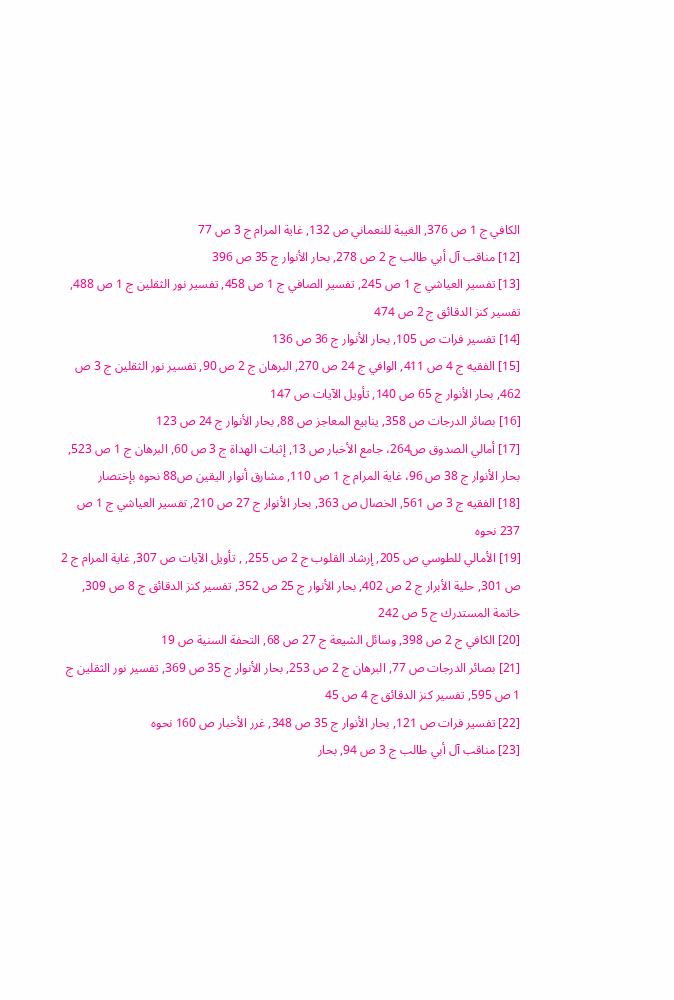الكافي ج 1 ص 376, الغيبة للنعماني ص 132, غاية المرام ج 3 ص 77
[12] مناقب آل أبي طالب ج 2 ص 278, بحار الأنوار ج 35 ص 396
[13] تفسير العياشي ج 1 ص 245, تفسير الصافي ج 1 ص 458, تفسير نور الثقلين ج 1 ص 488, تفسير كنز الدقائق ج 2 ص 474
[14] تفسير فرات ص 105, بحار الأنوار ج 36 ص 136
[15] الفقيه ج 4 ص 411, الوافي ج 24 ص 270, البرهان ج 2 ص 90, تفسير نور الثقلين ج 3 ص 462, بحار الأنوار ج 65 ص 140, تأويل الآيات ص 147
[16] بصائر الدرجات ص 358, ينابيع المعاجز ص 88, بحار الأنوار ج 24 ص 123
[17] أمالي الصدوق ص264، جامع الأخبار ص 13, إثبات الهداة ج 3 ص 60, البرهان ج 1 ص 523, بحار الأنوار ج 38 ص 96، غاية المرام ج 1 ص 110, مشارق أنوار اليقين ص88 نحوه بإختصار
[18] الفقيه ج 3 ص 561, الخصال ص 363, بحار الأنوار ج 27 ص 210, تفسير العياشي ج 1 ص 237 نحوه
[19] الأمالي للطوسي ص 205, إرشاد القلوب ج 2 ص 255, , تأويل الآيات ص 307, غاية المرام ج 2 ص 301, حلية الأبرار ج 2 ص 402, بحار الأنوار ج 25 ص 352, تفسير كنز الدقائق ج 8 ص 309, خاتمة المستدرك ج 5 ص 242
[20] الكافي ج 2 ص 398, وسائل الشيعة ج 27 ص 68, التحفة السنية ص 19
[21] بصائر الدرجات ص 77, البرهان ج 2 ص 253, بحار الأنوار ج 35 ص 369, تفسير نور الثقلين ج 1 ص 595, تفسير كنز الدقائق ج 4 ص 45
[22] تفسير فرات ص 121, بحار الأنوار ج 35 ص 348, غرر الأخبار ص 160 نحوه
[23] مناقب آل أبي طالب ج 3 ص 94, بحار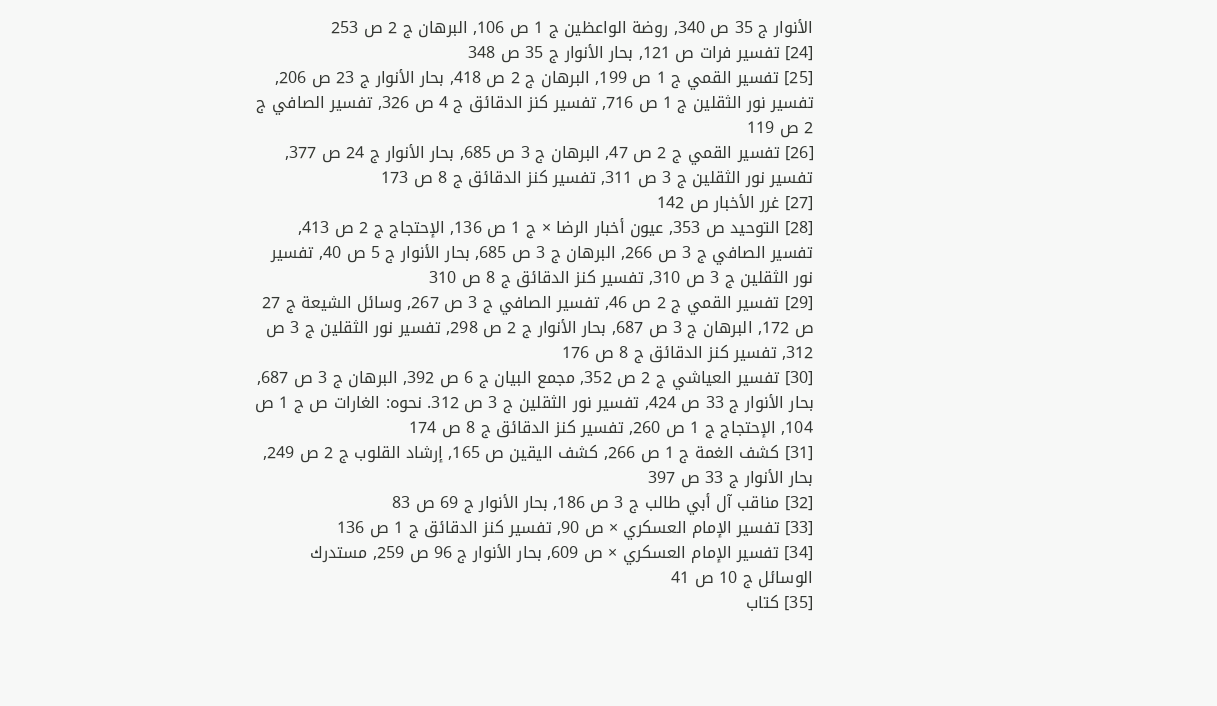الأنوار ج 35 ص 340, روضة الواعظين ج 1 ص 106, البرهان ج 2 ص 253
[24] تفسير فرات ص 121, بحار الأنوار ج 35 ص 348
[25] تفسير القمي ج 1 ص 199, البرهان ج 2 ص 418, بحار الأنوار ج 23 ص 206, تفسير نور الثقلين ج 1 ص 716, تفسير كنز الدقائق ج 4 ص 326, تفسير الصافي ج 2 ص 119
[26] تفسير القمي ج 2 ص 47, البرهان ج 3 ص 685, بحار الأنوار ج 24 ص 377, تفسير نور الثقلين ج 3 ص 311, تفسير كنز الدقائق ج 8 ص 173
[27] غرر الأخبار ص 142
[28] التوحيد ص 353, عيون أخبار الرضا × ج 1 ص 136, الإحتجاج ج 2 ص 413, تفسير الصافي ج 3 ص 266, البرهان ج 3 ص 685, بحار الأنوار ج 5 ص 40, تفسير نور الثقلين ج 3 ص 310, تفسير كنز الدقائق ج 8 ص 310
[29] تفسير القمي ج 2 ص 46, تفسير الصافي ج 3 ص 267, وسائل الشيعة ج 27 ص 172, البرهان ج 3 ص 687, بحار الأنوار ج 2 ص 298, تفسير نور الثقلين ج 3 ص 312, تفسير كنز الدقائق ج 8 ص 176
[30] تفسير العياشي ج 2 ص 352, مجمع البيان ج 6 ص 392, البرهان ج 3 ص 687, بحار الأنوار ج 33 ص 424, تفسير نور الثقلين ج 3 ص 312. نحوه: الغارات ص ج 1 ص 104, الإحتجاج ج 1 ص 260, تفسير كنز الدقائق ج 8 ص 174
[31] كشف الغمة ج 1 ص 266, كشف اليقين ص 165, إرشاد القلوب ج 2 ص 249, بحار الأنوار ج 33 ص 397
[32] مناقب آل أبي طالب ج 3 ص 186, بحار الأنوار ج 69 ص 83
[33] تفسير الإمام العسكري × ص 90, تفسير كنز الدقائق ج 1 ص 136
[34] تفسير الإمام العسكري × ص 609, بحار الأنوار ج 96 ص 259, مستدرك الوسائل ج 10 ص 41
[35] كتاب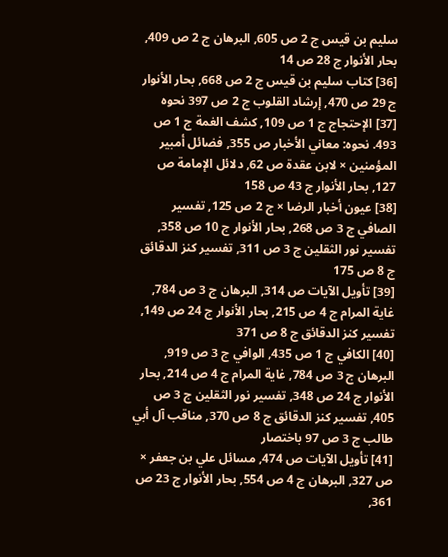سليم بن قيس ج 2 ص 605, البرهان ج 2 ص 409, بحار الأنوار ج 28 ص 14
[36] كتاب سليم بن قيس ج 2 ص 668, بحار الأنوار ج 29 ص 470, إرشاد القلوب ج 2 ص 397 نحوه
[37] الإحتجاج ج 1 ص 109, كشف الغمة ج 1 ص 493. نحوه: معاني الأخبار ص 355, فضائل أمبير المؤمنين × لابن عقدة ص 62, دلائل الإمامة ص 127, بحار الأنوار ج 43 ص 158
[38] عيون أخبار الرضا × ج 2 ص 125, تفسير الصافي ج 3 ص 268, بحار الأنوار ج 10 ص 358, تفسير نور الثقلين ج 3 ص 311, تفسير كنز الدقائق ج 8 ص 175
[39] تأويل الآيات ص 314, البرهان ج 3 ص 784, غاية المرام ج 4 ص 215, بحار الأنوار ج 24 ص 149, تفسير كنز الدقائق ج 8 ص 371
[40] الكافي ج 1 ص 435, الوافي ج 3 ص 919, البرهان ج 3 ص 784, غاية المرام ج 4 ص 214, بحار الأنوار ج 24 ص 348, تفسير نور الثقلين ج 3 ص 405, تفسير كنز الدقائق ج 8 ص 370, مناقب آل أبي طالب ج 3 ص 97 باختصار
[41] تأويل الآيات ص 474, مسائل علي بن جعفر × ص 327, البرهان ج 4 ص 554, بحار الأنوار ج 23 ص 361,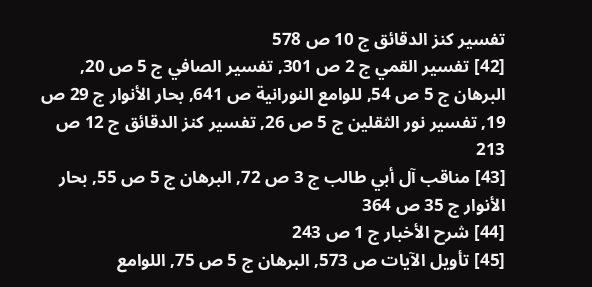تفسير كنز الدقائق ج 10 ص 578
[42] تفسير القمي ج 2 ص 301, تفسير الصافي ج 5 ص 20, البرهان ج 5 ص 54, للوامع النورانية ص 641, بحار الأنوار ج 29 ص 19, تفسير نور الثقلين ج 5 ص 26, تفسير كنز الدقائق ج 12 ص 213
[43] مناقب آل أبي طالب ج 3 ص 72, البرهان ج 5 ص 55, بحار الأنوار ج 35 ص 364
[44] شرح الأخبار ج 1 ص 243
[45] تأويل الآيات ص 573, البرهان ج 5 ص 75, اللوامع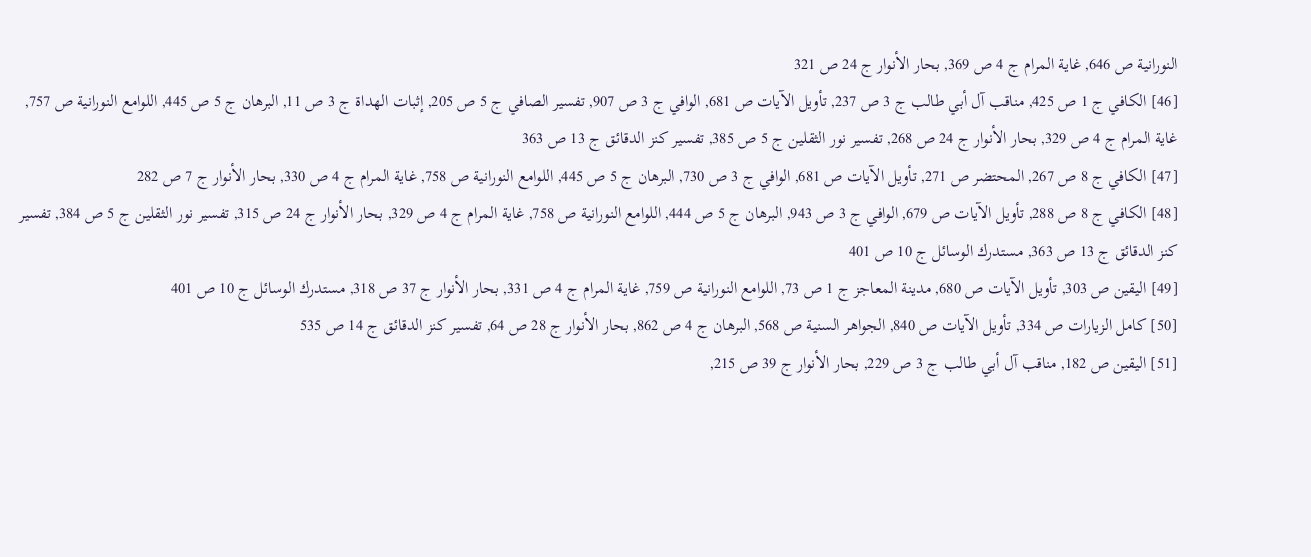النورانية ص 646, غاية المرام ج 4 ص 369, بحار الأنوار ج 24 ص 321
[46] الكافي ج 1 ص 425, مناقب آل أبي طالب ج 3 ص 237, تأويل الآيات ص 681, الوافي ج 3 ص 907, تفسير الصافي ج 5 ص 205, إثبات الهداة ج 3 ص 11, البرهان ج 5 ص 445, اللوامع النورانية ص 757, غاية المرام ج 4 ص 329, بحار الأنوار ج 24 ص 268, تفسير نور الثقلين ج 5 ص 385, تفسير كنز الدقائق ج 13 ص 363
[47] الكافي ج 8 ص 267, المحتضر ص 271, تأويل الآيات ص 681, الوافي ج 3 ص 730, البرهان ج 5 ص 445, اللوامع النورانية ص 758, غاية المرام ج 4 ص 330, بحار الأنوار ج 7 ص 282
[48] الكافي ج 8 ص 288, تأويل الآيات ص 679, الوافي ج 3 ص 943, البرهان ج 5 ص 444, اللوامع النورانية ص 758, غاية المرام ج 4 ص 329, بحار الأنوار ج 24 ص 315, تفسير نور الثقلين ج 5 ص 384, تفسير كنز الدقائق ج 13 ص 363, مستدرك الوسائل ج 10 ص 401
[49] اليقين ص 303, تأويل الآيات ص 680, مدينة المعاجز ج 1 ص 73, اللوامع النورانية ص 759, غاية المرام ج 4 ص 331, بحار الأنوار ج 37 ص 318, مستدرك الوسائل ج 10 ص 401
[50] كامل الزيارات ص 334, تأويل الآيات ص 840, الجواهر السنية ص 568, البرهان ج 4 ص 862, بحار الأنوار ج 28 ص 64, تفسير كنز الدقائق ج 14 ص 535
[51] اليقين ص 182, مناقب آل أبي طالب ج 3 ص 229, بحار الأنوار ج 39 ص 215,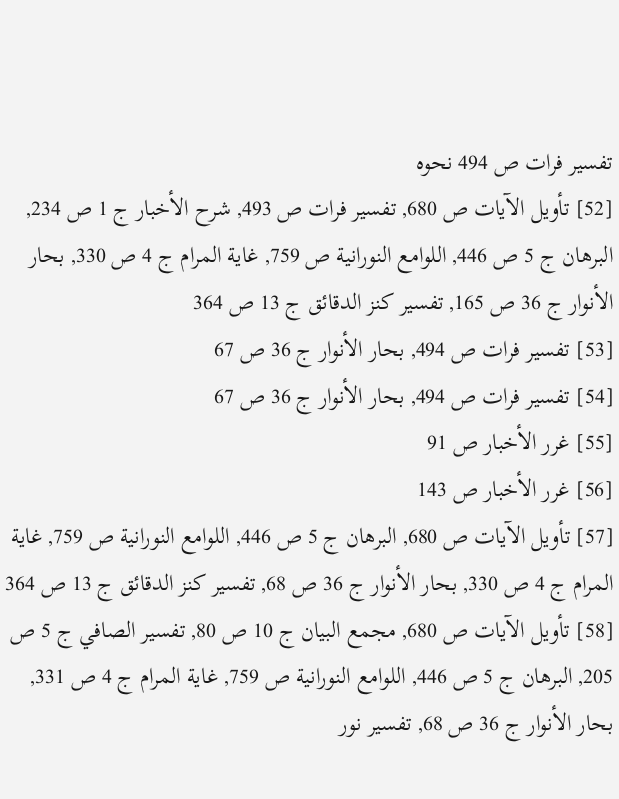تفسير فرات ص 494 نحوه
[52] تأويل الآيات ص 680, تفسير فرات ص 493, شرح الأخبار ج 1 ص 234, البرهان ج 5 ص 446, اللوامع النورانية ص 759, غاية المرام ج 4 ص 330, بحار الأنوار ج 36 ص 165, تفسير كنز الدقائق ج 13 ص 364
[53] تفسير فرات ص 494, بحار الأنوار ج 36 ص 67
[54] تفسير فرات ص 494, بحار الأنوار ج 36 ص 67
[55] غرر الأخبار ص 91
[56] غرر الأخبار ص 143
[57] تأويل الآيات ص 680, البرهان ج 5 ص 446, اللوامع النورانية ص 759, غاية المرام ج 4 ص 330, بحار الأنوار ج 36 ص 68, تفسير كنز الدقائق ج 13 ص 364
[58] تأويل الآيات ص 680, مجمع البيان ج 10 ص 80, تفسير الصافي ج 5 ص 205, البرهان ج 5 ص 446, اللوامع النورانية ص 759, غاية المرام ج 4 ص 331, بحار الأنوار ج 36 ص 68, تفسير نور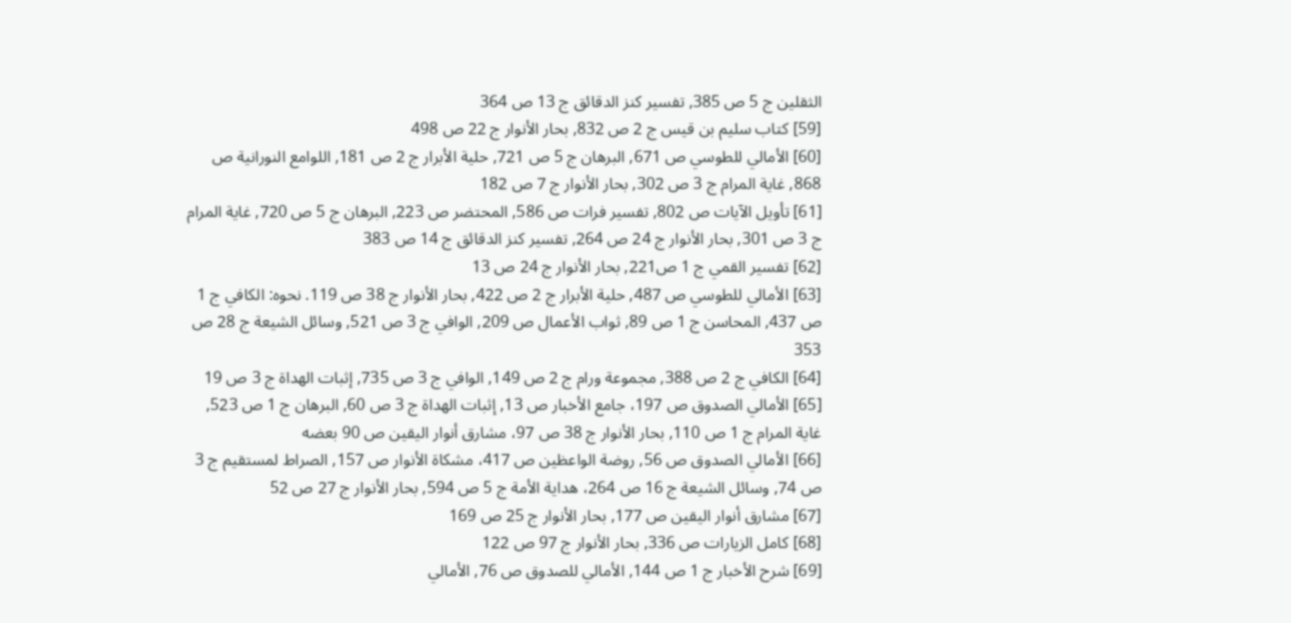الثقلين ج 5 ص 385, تفسير كنز الدقائق ج 13 ص 364
[59] كتاب سليم بن قيس ج 2 ص 832, بحار الأنوار ج 22 ص 498
[60] الأمالي للطوسي ص 671, البرهان ج 5 ص 721, حلية الأبرار ج 2 ص 181, اللوامع النورانية ص 868, غاية المرام ج 3 ص 302, بحار الأنوار ج 7 ص 182
[61] تأويل الآيات ص 802, تفسير فرات ص 586, المحتضر ص 223, البرهان ج 5 ص 720, غاية المرام ج 3 ص 301, بحار الأنوار ج 24 ص 264, تفسير كنز الدقائق ج 14 ص 383
[62] تفسير القمي ج 1 ص221, بحار الأنوار ج 24 ص 13
[63] الأمالي للطوسي ص 487, حلية الأبرار ج 2 ص 422, بحار الأنوار ج 38 ص 119. نحوه: الكافي ج 1 ص 437, المحاسن ج 1 ص 89, ثواب الأعمال ص 209, الوافي ج 3 ص 521, وسائل الشيعة ج 28 ص 353
[64] الكافي ج 2 ص 388, مجموعة ورام ج 2 ص 149, الوافي ج 3 ص 735, إثبات الهداة ج 3 ص 19
[65] الأمالي الصدوق ص 197، جامع الأخبار ص 13, إثبات الهداة ج 3 ص 60, البرهان ج 1 ص 523, غاية المرام ج 1 ص 110, بحار الأنوار ج 38 ص 97، مشارق أنوار اليقين ص 90 بعضه
[66] الأمالي الصدوق ص 56, روضة الواعظين ص 417، مشكاة الأنوار ص 157, الصراط لمستقيم ج 3 ص 74, وسائل الشيعة ج 16 ص 264، هداية الأمة ج 5 ص 594, بحار الأنوار ج 27 ص 52
[67] مشارق أنوار اليقين ص 177, بحار الأنوار ج 25 ص 169
[68] كامل الزيارات ص 336, بحار الأنوار ج 97 ص 122
[69] شرح الأخبار ج 1 ص 144, الأمالي للصدوق ص 76, الأمالي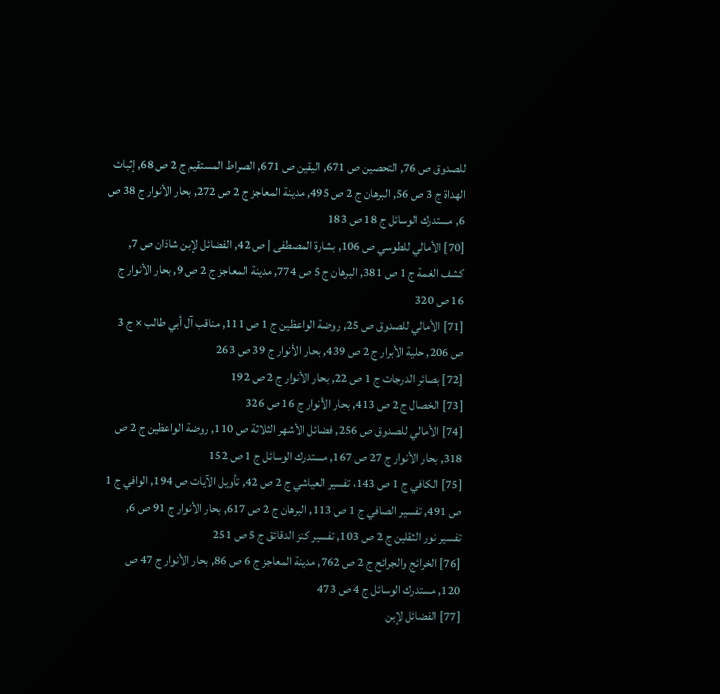للصدوق ص 76, التحصين ص 671, اليقين ص 671, الصراط المستقيم ج 2 ص 68, إثبات الهداة ج 3 ص 56, البرهان ج 2 ص 495, مدينة المعاجز ج 2 ص 272, بحار الأنوار ج 38 ص 6, مستدرك الوسائل ج 18 ص 183
[70] الأمالي للطوسي ص 106, بشارة المصطفى | ص 42, الفضائل لإبن شاذان ص 7, كشف الغمة ج 1 ص 381, البرهان ج 5 ص 774, مدينة المعاجز ج 2 ص 9, بحار الأنوار ج 16 ص 320
[71] الأمالي للصدوق ص 25, روضة الواعظين ج 1 ص 111, مناقب آل أبي طالب × ج 3 ص 206, حلية الأبرار ج 2 ص 439, بحار الأنوار ج 39 ص 263
[72] بصائر الدرجات ج 1 ص 22, بحار الأنوار ج 2 ص 192
[73] الخصال ج 2 ص 413, بحار الأنوار ج 16 ص 326
[74] الأمالي للصدوق ص 256, فضائل الأشهر الثلاثة ص 110, روضة الواعظين ج 2 ص 318, بحار الأنوار ج 27 ص 167, مستدرك الوسائل ج 1 ص 152
[75] الكافي ج 1 ص 143، تفسير العياشي ج 2 ص 42, تأويل الآيات ص 194, الوافي ج 1 ص 491, تفسير الصافي ج 1 ص 113, البرهان ج 2 ص 617, بحار الأنوار ج 91 ص 6, تفسير نور الثقلين ج 2 ص 103, تفسير كنز الدقائق ج 5 ص 251
[76] الخرائج والجرائح ج 2 ص 762, مدينة المعاجز ج 6 ص 86, بحار الأنوار ج 47 ص 120, مستدرك الوسائل ج 4 ص 473
[77] الفضائل لإبن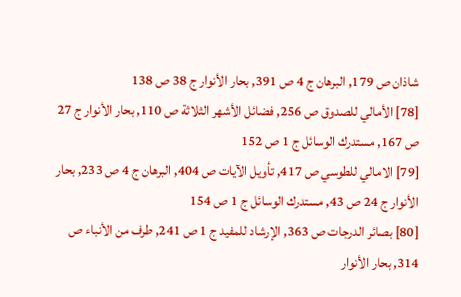شاذان ص 179, البرهان ج 4 ص 391, بحار الأنوار ج 38 ص 138
[78] الأمالي للصدوق ص 256, فضائل الأشهر الثلاثة ص 110, بحار الأنوار ج 27 ص 167, مستدرك الوسائل ج 1 ص 152
[79] الامالي للطوسي ص 417, تأويل الآيات ص 404, البرهان ج 4 ص 233, بحار الأنوار ج 24 ص 43, مستدرك الوسائل ج 1 ص 154
[80] بصائر الدرجات ص 363, الإرشاد للمفيد ج 1 ص 241, طرف من الأنباء ص 314, بحار الأنوار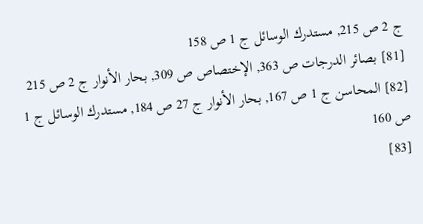ج 2 ص 215, مستدرك الوسائل ج 1 ص 158
[81] بصائر الدرجات ص 363, الإختصاص ص 309, بحار الأنوار ج 2 ص 215
[82] المحاسن ج 1 ص 167, بحار الأنوار ج 27 ص 184, مستدرك الوسائل ج 1 ص 160
[83]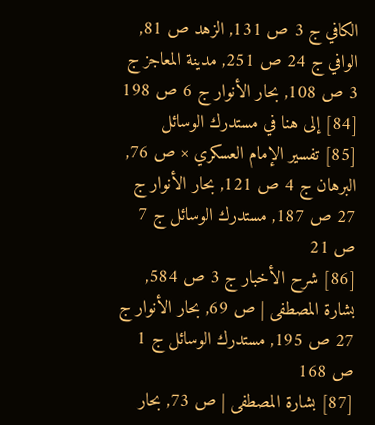الكافي ج 3 ص 131, الزهد ص 81, الوافي ج 24 ص 251, مدينة المعاجز ج 3 ص 108, بحار الأنوار ج 6 ص 198
[84] إلى هنا في مستدرك الوسائل
[85] تفسير الإمام العسكري × ص 76, البرهان ج 4 ص 121, بحار الأنوار ج 27 ص 187, مستدرك الوسائل ج 7 ص 21
[86] شرح الأخبار ج 3 ص 584, بشارة المصطفى | ص 69, بحار الأنوار ج 27 ص 195, مستدرك الوسائل ج 1 ص 168
[87] بشارة المصطفى | ص 73, بحار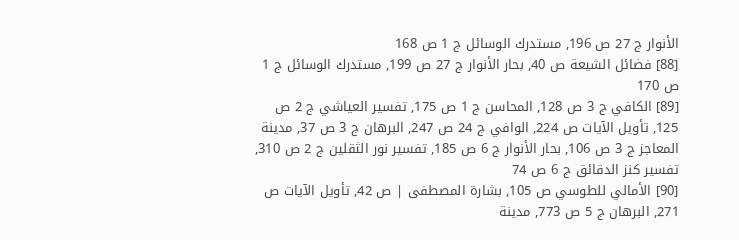الأنوار ج 27 ص 196, مستدرك الوسائل ج 1 ص 168
[88] فضائل الشيعة ص 40, بحار الأنوار ج 27 ص 199, مستدرك الوسائل ج 1 ص 170
[89] الكافي ج 3 ص 128, المحاسن ج 1 ص 175, تفسير العياشي ج 2 ص 125, تأويل الآيات ص 224, الوافي ج 24 ص 247, البرهان ج 3 ص 37, مدينة المعاجز ج 3 ص 106, بحار الأنوار ج 6 ص 185, تفسير نور الثقلين ج 2 ص 310, تفسير كنز الدقائق ج 6 ص 74
[90] الأمالي للطوسي ص 105, بشارة المصطفى | ص 42, تأويل الآيات ص 271, البرهان ج 5 ص 773, مدينة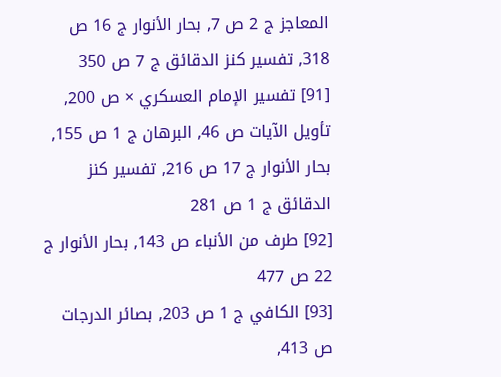المعاجز ج 2 ص 7, بحار الأنوار ج 16 ص 318, تفسير كنز الدقائق ج 7 ص 350
[91] تفسير الإمام العسكري × ص 200, تأويل الآيات ص 46, البرهان ج 1 ص 155, بحار الأنوار ج 17 ص 216, تفسير كنز الدقائق ج 1 ص 281
[92] طرف من الأنباء ص 143, بحار الأنوار ج 22 ص 477
[93] الكافي ج 1 ص 203, بصائر الدرجات ص 413,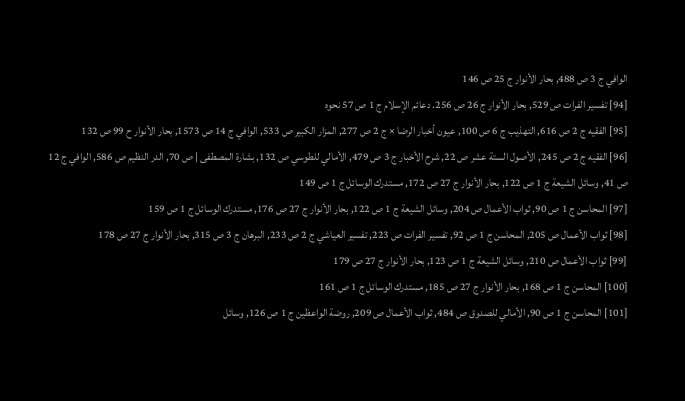الوافي ج 3 ص 488, بحار الأنوار ج 25 ص 146
[94] تفسير الفرات ص 529, بحار الأنوار ج 26 ص 256. دعائم الإسلام ج 1 ص 57 نحوه
[95] الفقيه ج 2 ص 616, التهذيب ج 6 ص 100, عيون أخبار الرضا × ج 2 ص 277, المزار الكبير ص 533, الوافي ج 14 ص 1573, بحار الأنوار ح 99 ص 132
[96] الفقيه ج 2 ص 245, الأصول الستة عشر ص 22, شرح الأخبار ج 3 ص 479, الأمالي للطوسي ص 132, بشارة المصطفى | ص 70, الدر النظيم ص 586, الوافي ج 12 ص 41, وسائل الشيعة ج 1 ص 122, بحار الأنوار ج 27 ص 172, مستدرك الوسائل ج 1 ص 149
[97] المحاسن ج 1 ص 90, ثواب الأعمال ص 204, وسائل الشيعة ج 1 ص 122, بحار الأنوار ج 27 ص 176, مستدرك الوسائل ج 1 ص 159
[98] ثواب الأعمال ص 205, المحاسن ج 1 ص 92, تفسير الفرات ص 223, تفسير العياشي ج 2 ص 233, البرهان ج 3 ص 315, بحار الأنوار ج 27 ص 178
[99] ثواب الأعمال ص 210, وسائل الشيعة ج 1 ص 123, بحار الأنوار ج 27 ص 179
[100] المحاسن ج 1 ص 168, بحار الأنوار ج 27 ص 185, مستدرك الوسائل ج 1 ص 161
[101] المحاسن ج 1 ص 90, الأمالي للصدوق ص 484, ثواب الأعمال ص 209, روضة الواعظين ج 1 ص 126, وسائل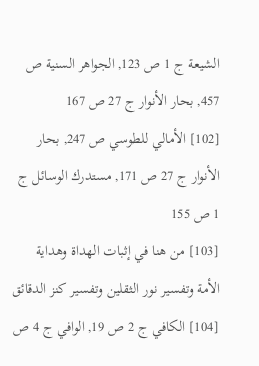الشيعة ج 1 ص 123, الجواهر السنية ص 457, بحار الأنوار ج 27 ص 167
[102] الأمالي للطوسي ص 247, بحار الأنوار ج 27 ص 171, مستدرك الوسائل ج 1 ص 155
[103] من هنا في إثبات الهداة وهداية الأمة وتفسير نور الثقلين وتفسير كنز الدقائق
[104] الكافي ج 2 ص 19, الوافي ج 4 ص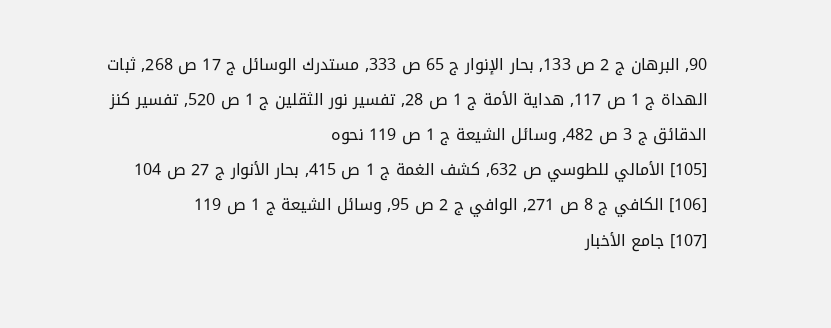90, البرهان ج 2 ص 133, بحار الإنوار ج 65 ص 333, مستدرك الوسائل ج 17 ص 268, ثبات الهداة ج 1 ص 117, هداية الأمة ج 1 ص 28, تفسير نور الثقلين ج 1 ص 520, تفسير كنز الدقائق ج 3 ص 482, وسائل الشيعة ج 1 ص 119 نحوه
[105] الأمالي للطوسي ص 632, كشف الغمة ج 1 ص 415, بحار الأنوار ج 27 ص 104
[106] الكافي ج 8 ص 271, الوافي ج 2 ص 95, وسائل الشيعة ج 1 ص 119
[107] جامع الأخبار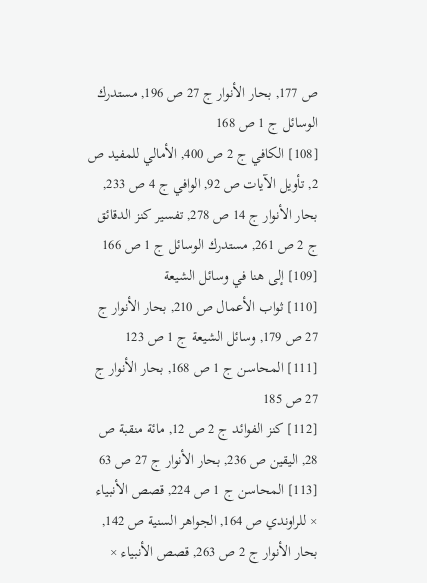ص 177, بحار الأنوار ج 27 ص 196, مستدرك الوسائل ج 1 ص 168
[108] الكافي ج 2 ص 400, الأمالي للمفيد ص 2, تأويل الآيات ص 92, الوافي ج 4 ص 233, بحار الأنوار ج 14 ص 278, تفسير كنز الدقائق ج 2 ص 261, مستدرك الوسائل ج 1 ص 166
[109] إلى هنا في وسائل الشيعة
[110] ثواب الأعمال ص 210, بحار الأنوار ج 27 ص 179, وسائل الشيعة ج 1 ص 123
[111] المحاسن ج 1 ص 168, بحار الأنوار ج 27 ص 185
[112] كنز الفوائد ج 2 ص 12, مائة منقبة ص 28, اليقين ص 236, بحار الأنوار ج 27 ص 63
[113] المحاسن ج 1 ص 224, قصص الأنبياء × للراوندي ص 164, الجواهر السنية ص 142, بحار الأنوار ج 2 ص 263, قصص الأنبياء ×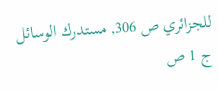للجزائري ص 306, مستدرك الوسائل ج 1 ص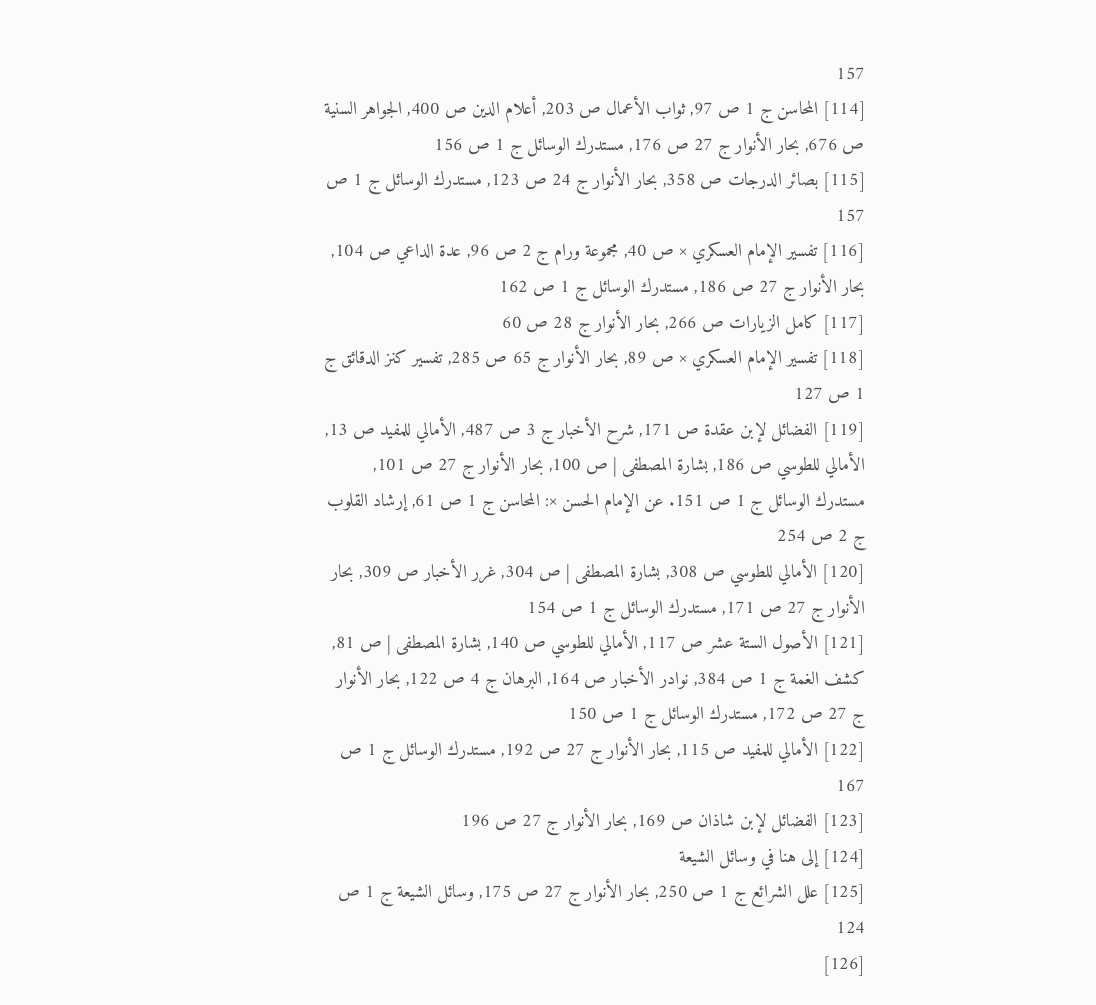157
[114] المحاسن ج 1 ص 97, ثواب الأعمال ص 203, أعلام الدين ص 400, الجواهر السنية ص 676, بحار الأنوار ج 27 ص 176, مستدرك الوسائل ج 1 ص 156
[115] بصائر الدرجات ص 358, بحار الأنوار ج 24 ص 123, مستدرك الوسائل ج 1 ص 157
[116] تفسير الإمام العسكري × ص 40, مجموعة ورام ج 2 ص 96, عدة الداعي ص 104, بحار الأنوار ج 27 ص 186, مستدرك الوسائل ج 1 ص 162
[117] كامل الزيارات ص 266, بحار الأنوار ج 28 ص 60
[118] تفسير الإمام العسكري × ص 89, بحار الأنوار ج 65 ص 285, تفسير كنز الدقائق ج 1 ص 127
[119] الفضائل لإبن عقدة ص 171, شرح الأخبار ج 3 ص 487, الأمالي للمفيد ص 13, الأمالي للطوسي ص 186, بشارة المصطفى | ص 100, بحار الأنوار ج 27 ص 101, مستدرك الوسائل ج 1 ص 151. عن الإمام الحسن ×: المحاسن ج 1 ص 61, إرشاد القلوب ج 2 ص 254
[120] الأمالي للطوسي ص 308, بشارة المصطفى | ص 304, غرر الأخبار ص 309, بحار الأنوار ج 27 ص 171, مستدرك الوسائل ج 1 ص 154
[121] الأصول الستة عشر ص 117, الأمالي للطوسي ص 140, بشارة المصطفى | ص 81, كشف الغمة ج 1 ص 384, نوادر الأخبار ص 164, البرهان ج 4 ص 122, بحار الأنوار ج 27 ص 172, مستدرك الوسائل ج 1 ص 150
[122] الأمالي للمفيد ص 115, بحار الأنوار ج 27 ص 192, مستدرك الوسائل ج 1 ص 167
[123] الفضائل لإبن شاذان ص 169, بحار الأنوار ج 27 ص 196
[124] إلى هنا في وسائل الشيعة
[125] علل الشرائع ج 1 ص 250, بحار الأنوار ج 27 ص 175, وسائل الشيعة ج 1 ص 124
[126]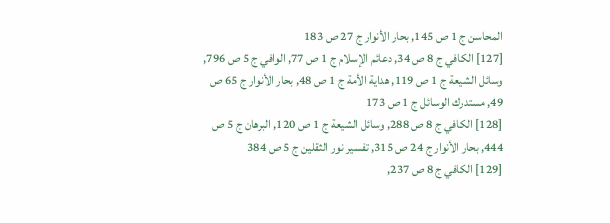المحاسن ج 1 ص 145, بحار الأنوار ج 27 ص 183
[127] الكافي ج 8 ص 34, دعائم الإسلام ج 1 ص 77, الوافي ج 5 ص 796, وسائل الشيعة ج 1 ص 119, هداية الأمة ج 1 ص 48, بحار الأنوار ج 65 ص 49, مستدرك الوسائل ج 1 ص 173
[128] الكافي ج 8 ص 288, وسائل الشيعة ج 1 ص 120, البرهان ج 5 ص 444, بحار الأنوار ج 24 ص 315, تفسير نور الثقلين ج 5 ص 384
[129] الكافي ج 8 ص 237,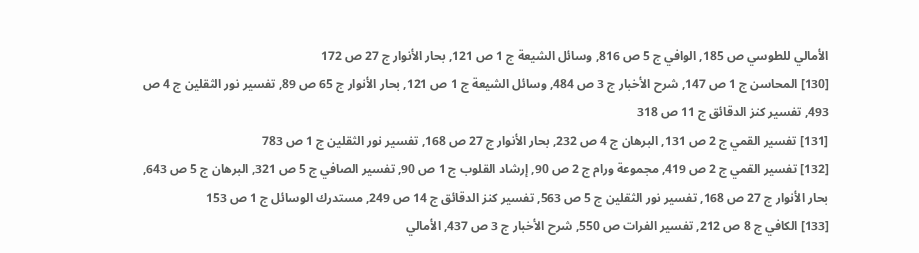الأمالي للطوسي ص 185, الوافي ج 5 ص 816, وسائل الشيعة ج 1 ص 121, بحار الأنوار ج 27 ص 172
[130] المحاسن ج 1 ص 147, شرح الأخبار ج 3 ص 484, وسائل الشيعة ج 1 ص 121, بحار الأنوار ج 65 ص 89, تفسير نور الثقلين ج 4 ص 493, تفسير كنز الدقائق ج 11 ص 318
[131] تفسير القمي ج 2 ص 131, البرهان ج 4 ص 232, بحار الأنوار ج 27 ص 168, تفسير نور الثقلين ج 1 ص 783
[132] تفسير القمي ج 2 ص 419, مجموعة ورام ج 2 ص 90, إرشاد القلوب ج 1 ص 90, تفسير الصافي ج 5 ص 321, البرهان ج 5 ص 643, بحار الأنوار ج 27 ص 168, تفسير نور الثقلين ج 5 ص 563, تفسير كنز الدقائق ج 14 ص 249, مستدرك الوسائل ج 1 ص 153
[133] الكافي ج 8 ص 212, تفسير الفرات ص 550, شرح الأخبار ج 3 ص 437, الأمالي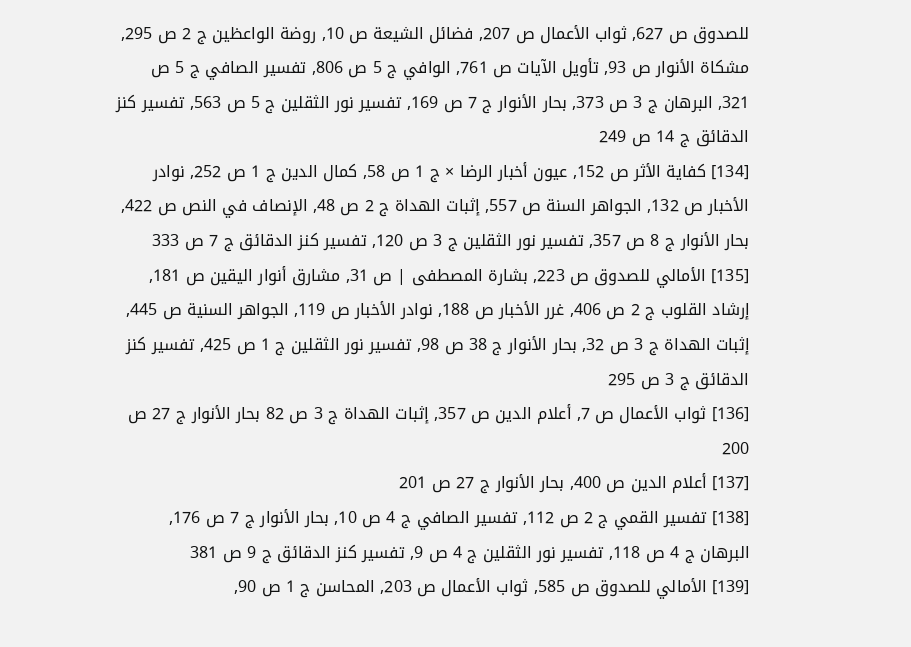للصدوق ص 627, ثواب الأعمال ص 207, فضائل الشيعة ص 10, روضة الواعظين ج 2 ص 295, مشكاة الأنوار ص 93, تأويل الآيات ص 761, الوافي ج 5 ص 806, تفسير الصافي ج 5 ص 321, البرهان ج 3 ص 373, بحار الأنوار ج 7 ص 169, تفسير نور الثقلين ج 5 ص 563, تفسير كنز الدقائق ج 14 ص 249
[134] كفاية الأثر ص 152, عيون أخبار الرضا × ج 1 ص 58, كمال الدين ج 1 ص 252, نوادر الأخبار ص 132, الجواهر السنة ص 557, إثبات الهداة ج 2 ص 48, الإنصاف في النص ص 422, بحار الأنوار ج 8 ص 357, تفسير نور الثقلين ج 3 ص 120, تفسير كنز الدقائق ج 7 ص 333
[135] الأمالي للصدوق ص 223, بشارة المصطفى | ص 31, مشارق أنوار اليقين ص 181, إرشاد القلوب ج 2 ص 406, غرر الأخبار ص 188, نوادر الأخبار ص 119, الجواهر السنية ص 445, إثبات الهداة ج 3 ص 32, بحار الأنوار ج 38 ص 98, تفسير نور الثقلين ج 1 ص 425, تفسير كنز الدقائق ج 3 ص 295
[136] ثواب الأعمال ص 7, أعلام الدين ص 357, إثبات الهداة ج 3 ص 82 بحار الأنوار ج 27 ص 200
[137] أعلام الدين ص 400, بحار الأنوار ج 27 ص 201
[138] تفسير القمي ج 2 ص 112, تفسير الصافي ج 4 ص 10, بحار الأنوار ج 7 ص 176, البرهان ج 4 ص 118, تفسير نور الثقلين ج 4 ص 9, تفسير كنز الدقائق ج 9 ص 381
[139] الأمالي للصدوق ص 585, ثواب الأعمال ص 203, المحاسن ج 1 ص 90,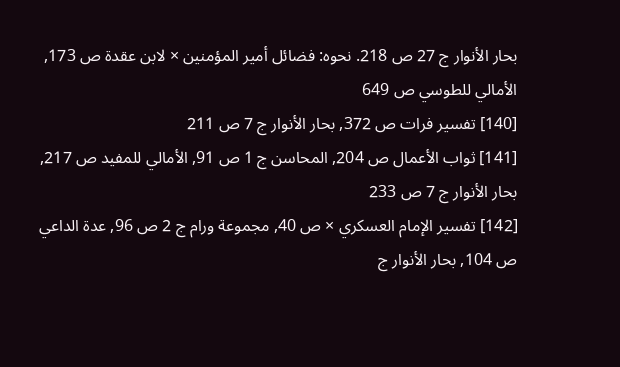بحار الأنوار ج 27 ص 218. نحوه: فضائل أمير المؤمنين × لابن عقدة ص 173, الأمالي للطوسي ص 649
[140] تفسير فرات ص 372, بحار الأنوار ج 7 ص 211
[141] ثواب الأعمال ص 204, المحاسن ج 1 ص 91, الأمالي للمفيد ص 217, بحار الأنوار ج 7 ص 233
[142] تفسير الإمام العسكري × ص 40, مجموعة ورام ج 2 ص 96, عدة الداعي ص 104, بحار الأنوار ج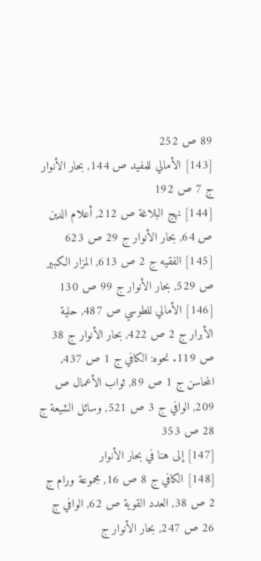89 ص 252
[143] الأمالي للمفيد ص 144, بحار الأنوار ج 7 ص 192
[144] نهج البلاغة ص 212, أعلام الدين ص 64, بحار الأنوار ج 29 ص 623
[145] الفقيه ج 2 ص 613, المزار الكبير ص 529, بحار الأنوار ج 99 ص 130
[146] الأمالي للطوسي ص 487, حلية الأبرار ج 2 ص 422, بحار الأنوار ج 38 ص 119. نحوه: الكافي ج 1 ص 437, المحاسن ج 1 ص 89, ثواب الأعمال ص 209, الوافي ج 3 ص 521, وسائل الشيعة ج 28 ص 353
[147] إلى هنا في بحار الأنوار
[148] الكافي ج 8 ص 16, مجموعة ورام ج 2 ص 38, العدد القوية ص 62, الوافي ج 26 ص 247, بحار الأنوار ج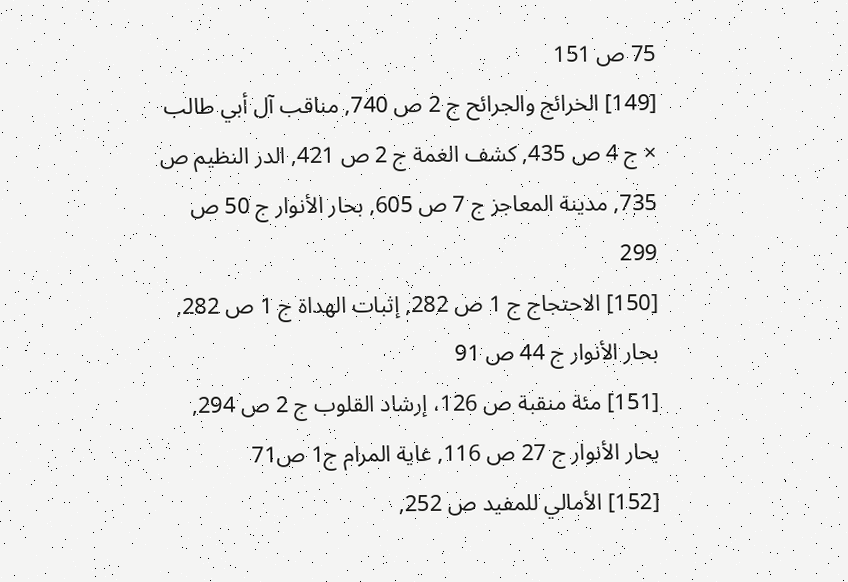75 ص 151
[149] الخرائج والجرائح ج 2 ص 740, مناقب آل أبي طالب × ج 4 ص 435, كشف الغمة ج 2 ص 421, الدر النظيم ص 735, مدينة المعاجز ج 7 ص 605, بحار الأنوار ج 50 ص 299
[150] الاحتجاج ج 1 ص 282, إثبات الهداة ج 1 ص 282, بحار الأنوار ج 44 ص 91
[151] مئة منقبة ص 126، إرشاد القلوب ج 2 ص 294, بحار الأنوار ج 27 ص 116, غاية المرام ج1 ص71
[152] الأمالي للمفيد ص 252,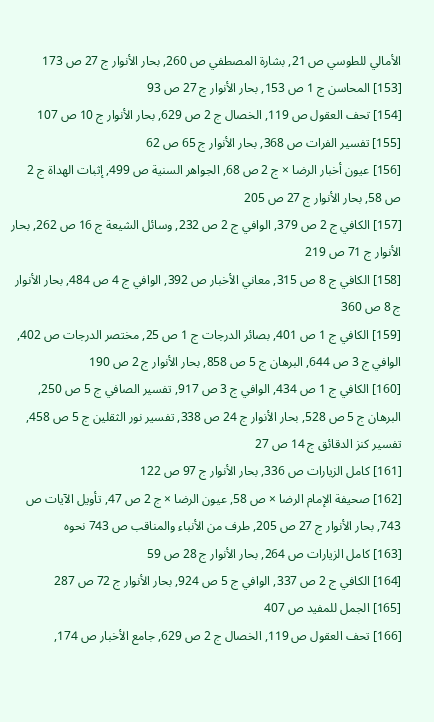الأمالي للطوسي ص 21, بشارة المصطفي ص 260, بحار الأنوار ج 27 ص 173
[153] المحاسن ج 1 ص 153, بحار الأنوار ج 27 ص 93
[154] تحف العقول ص 119, الخصال ج 2 ص 629, بحار الأنوار ج 10 ص 107
[155] تفسير الفرات ص 368, بحار الأنوار ج 65 ص 62
[156] عيون أخبار الرضا × ج 2 ص 68, الجواهر السنية ص 499, إثبات الهداة ج 2 ص 58, بحار الأنوار ج 27 ص 205
[157] الكافي ج 2 ص 379, الوافي ج 2 ص 232, وسائل الشيعة ج 16 ص 262, بحار الأنوار ج 71 ص 219
[158] الكافي ج 8 ص 315, معاني الأخبار ص 392, الوافي ج 4 ص 484, بحار الأنوار ج 8 ص 360
[159] الكافي ج 1 ص 401, بصائر الدرجات ج 1 ص 25, مختصر الدرجات ص 402, الوافي ج 3 ص 644, البرهان ج 5 ص 858, بحار الأنوار ج 2 ص 190
[160] الكافي ج 1 ص 434, الوافي ج 3 ص 917, تفسير الصافي ج 5 ص 250, البرهان ج 5 ص 528, بحار الأنوار ج 24 ص 338, تفسير نور الثقلين ج 5 ص 458, تفسير كنز الدقائق ج 14 ص 27
[161] كامل الزيارات ص 336, بحار الأنوار ج 97 ص 122
[162] صحيفة الإمام الرضا × ص 58, عيون الرضا × ج 2 ص 47, تأويل الآيات ص 743, بحار الأنوار ج 27 ص 205, طرف من الأنباء والمناقب ص 743 نحوه
[163] كامل الزيارات ص 264, بحار الأنوار ج 28 ص 59
[164] الكافي ج 2 ص 337, الوافي ج 5 ص 924, بحار الأنوار ج 72 ص 287
[165] الجمل للمفيد ص 407
[166] تحف العقول ص 119, الخصال ج 2 ص 629, جامع الأخبار ص 174,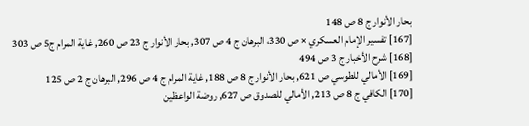بحار الأنوار ج 8 ص 148
[167] تفسير الإمام العسكري × ص 330، البرهان ج 4 ص 307, بحار الأنوار ج 23 ص 260, غاية المرام ج5 ص 303
[168] شرح الأخبار ج 3 ص 494
[169] الأمالي للطوسي ص 621, بحار الأنوار ج 8 ص 188, غاية المرام ج 4 ص 296, البرهان ج 2 ص 125
[170] الكافي ج 8 ص 213, الأمالي للصدوق ص 627, روضة الواعظين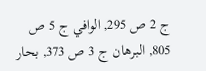ج 2 ص 295, الوافي ج 5 ص 805, البرهان ج 3 ص 373, بحار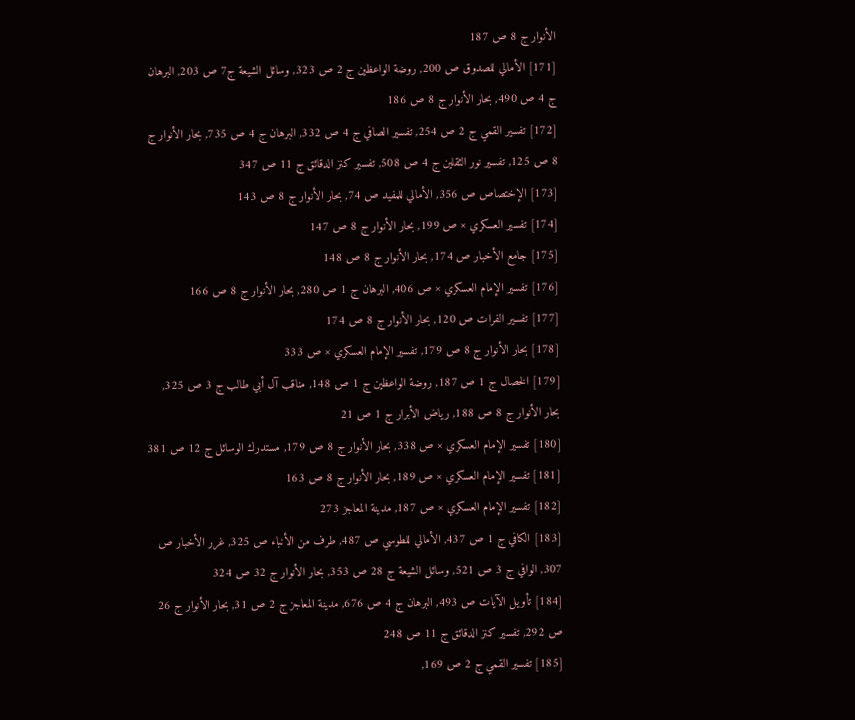الأنوار ج 8 ص 187
[171] الأمالي للصدوق ص 200, روضة الواعظين ج 2 ص 323, وسائل الشيعة ج7 ص 203, البرهان ج 4 ص 490, بحار الأنوار ج 8 ص 186
[172] تفسير القمي ج 2 ص 254, تفسير الصافي ج 4 ص 332, البرهان ج 4 ص 735, بحار الأنوار ج 8 ص 125, تفسير نور الثقلين ج 4 ص 508, تفسير كنز الدقائق ج 11 ص 347
[173] الإختصاص ص 356, الأمالي للمفيد ص 74, بحار الأنوار ج 8 ص 143
[174] تفسير العسكري × ص 199, بحار الأنوار ج 8 ص 147
[175] جامع الأخبار ص 174, بحار الأنوار ج 8 ص 148
[176] تفسير الإمام العسكري × ص 406, البرهان ج 1 ص 280, بحار الأنوار ج 8 ص 166
[177] تفسير الفرات ص 120, بحار الأنوار ج 8 ص 174
[178] بحار الأنوار ج 8 ص 179, تفسير الإمام العسكري × ص 333
[179] الخصال ج 1 ص 187, روضة الواعظين ج 1 ص 148, مناقب آل أبي طالب ج 3 ص 325, بحار الأنوار ج 8 ص 188, رياض الأبرار ج 1 ص 21
[180] تفسير الإمام العسكري × ص 338, بحار الأنوار ج 8 ص 179, مستدرك الوسائل ج 12 ص 381
[181] تفسير الإمام العسكري × ص 189, بحار الأنوار ج 8 ص 163
[182] تفسير الإمام العسكري × ص 187, مدينة المعاجز 273
[183] الكافي ج 1 ص 437, الأمالي للطوسي ص 487, طرف من الأنباء ص 325, غرر الأخبار ص 307, الوافي ج 3 ص 521, وسائل الشيعة ج 28 ص 353, بحار الأنوار ج 32 ص 324
[184] تأويل الآيات ص 493, البرهان ج 4 ص 676, مدينة المعاجز ج 2 ص 31, بحار الأنوار ج 26 ص 292, تفسير كنز الدقائق ج 11 ص 248
[185] تفسير القمي ج 2 ص 169,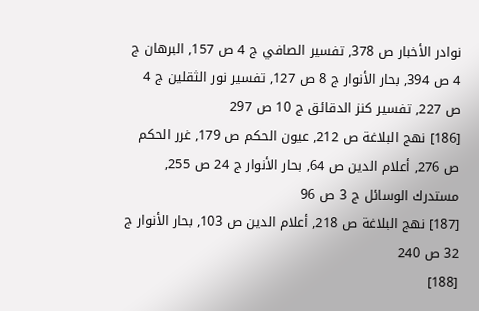نوادر الأخبار ص 378, تفسير الصافي ج 4 ص 157, البرهان ج 4 ص 394, بحار الأنوار ج 8 ص 127, تفسير نور الثقلين ج 4 ص 227, تفسير كنز الدقائق ج 10 ص 297
[186] نهج البلاغة ص 212, عيون الحكم ص 179, غرر الحكم ص 276, أعلام الدين ص 64, بحار الأنوار ج 24 ص 255, مستدرك الوسائل ج 3 ص 96
[187] نهج البلاغة ص 218, أعلام الدين ص 103, بحار الأنوار ج 32 ص 240
[188]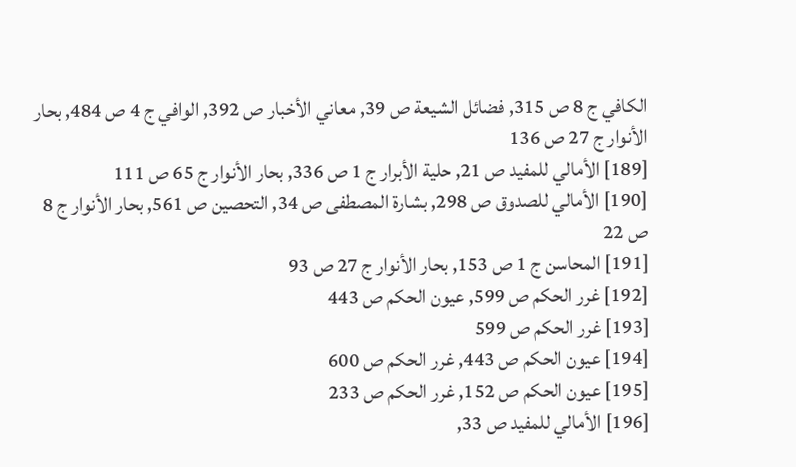الكافي ج 8 ص 315, فضائل الشيعة ص 39, معاني الأخبار ص 392, الوافي ج 4 ص 484, بحار الأنوار ج 27 ص 136
[189] الأمالي للمفيد ص 21, حلية الأبرار ج 1 ص 336, بحار الأنوار ج 65 ص 111
[190] الأمالي للصدوق ص 298, بشارة المصطفى ص 34, التحصين ص 561, بحار الأنوار ج 8 ص 22
[191] المحاسن ج 1 ص 153, بحار الأنوار ج 27 ص 93
[192] غرر الحكم ص 599, عيون الحكم ص 443
[193] غرر الحكم ص 599
[194] عيون الحكم ص 443, غرر الحكم ص 600
[195] عيون الحكم ص 152, غرر الحكم ص 233
[196] الأمالي للمفيد ص 33,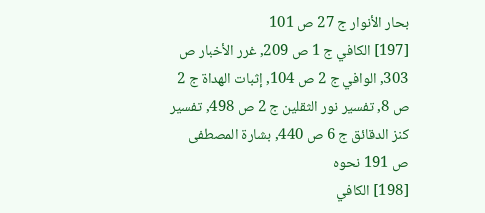بحار الأنوار ج 27 ص 101
[197] الكافي ج 1 ص 209, غرر الأخبار ص 303, الوافي ج 2 ص 104, إثبات الهداة ج 2 ص 8, تفسير نور الثقلين ج 2 ص 498, تفسير كنز الدقائق ج 6 ص 440, بشارة المصطفى ص 191 نحوه
[198] الكافي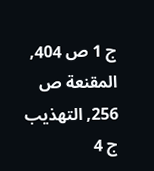ج 1 ص 404, المقنعة ص 256, التهذيب ج 4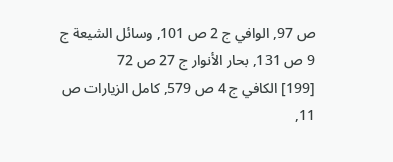ص 97, الوافي ج 2 ص 101, وسائل الشيعة ج 9 ص 131, بحار الأنوار ج 27 ص 72
[199] الكافي ج 4 ص 579, كامل الزيارات ص 11,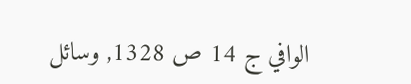الوافي ج 14 ص 1328, وسائل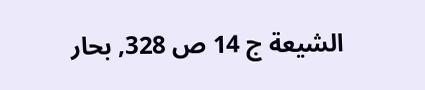الشيعة ج 14 ص 328, بحار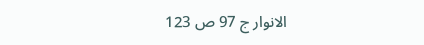الانوار ج 97 ص 123